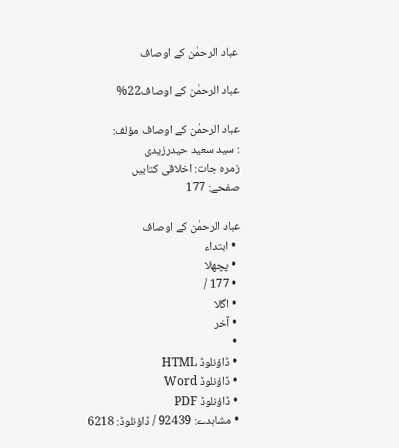عباد الرحمٰن کے اوصاف

عباد الرحمٰن کے اوصاف22%

عباد الرحمٰن کے اوصاف مؤلف:
: سید سعید حیدرزیدی
زمرہ جات: اخلاقی کتابیں
صفحے: 177

عباد الرحمٰن کے اوصاف
  • ابتداء
  • پچھلا
  • 177 /
  • اگلا
  • آخر
  •
  • ڈاؤنلوڈ HTML
  • ڈاؤنلوڈ Word
  • ڈاؤنلوڈ PDF
  • مشاہدے: 92439 / ڈاؤنلوڈ: 6218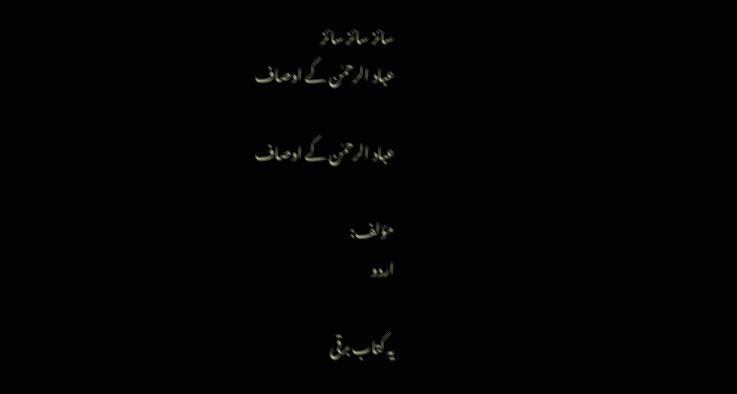سائز سائز سائز
عباد الرحمٰن کے اوصاف

عباد الرحمٰن کے اوصاف

مؤلف:
اردو

یہ کتاب برقی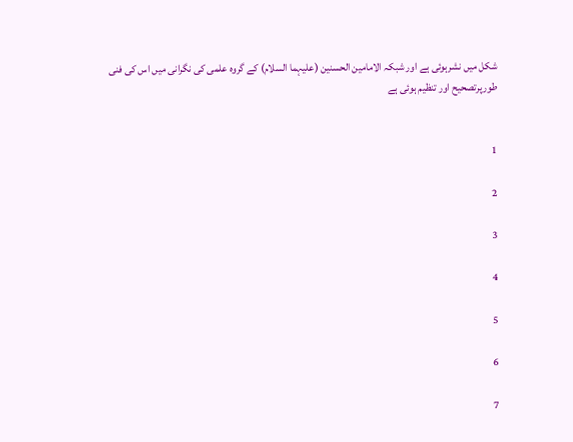شکل میں نشرہوئی ہے اور شبکہ الامامین الحسنین (علیہما السلام) کے گروہ علمی کی نگرانی میں اس کی فنی طورپرتصحیح اور تنظیم ہوئی ہے


1

2

3

4

5

6

7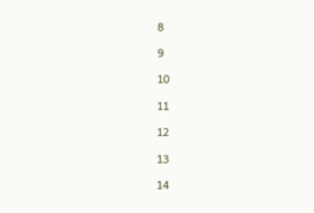8

9

10

11

12

13

14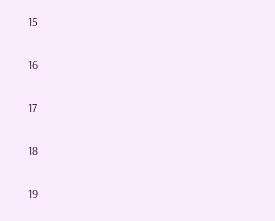15

16

17

18

19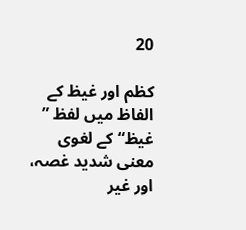20

کظم اور غیظ کے الفاظ میں لفظ ” غیظ“ کے لغوی معنی شدید غصہ، اور غیر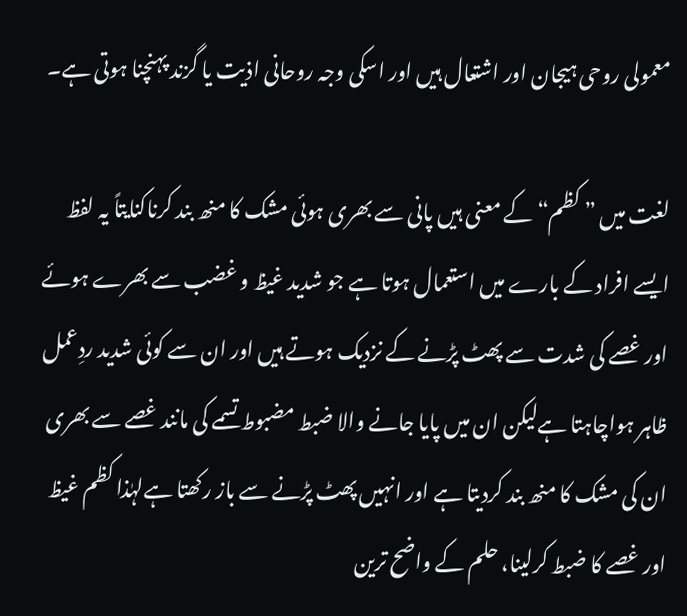معمولی روحی ہیجان اور اشتعال ہیں اور اسکی وجہ روحانی اذیت یا گزند پہنچنا ہوتی ہے۔

لغت میں ” کظم“ کے معنی ہیں پانی سے بھری ہوئی مشک کا منھ بند کرناکنایتاً یہ لفظ ایسے افراد کے بارے میں استعمال ہوتا ہے جو شدید غیظ و غضب سے بھرے ہوئے اور غصے کی شدت سے پھٹ پڑنے کے نزدیک ہوتے ہیں اور ان سے کوئی شدید ردِعمل ظاہر ہواچاہتا ہےلیکن ان میں پایا جانے والا ضبط مضبوط تسمے کی مانند غصے سے بھری ان کی مشک کا منھ بند کردیتا ہے اور انہیں پھٹ پڑنے سے باز رکھتا ہےلہٰذا کظم غیظ اور غصے کا ضبط کرلینا، حلم کے واضح ترین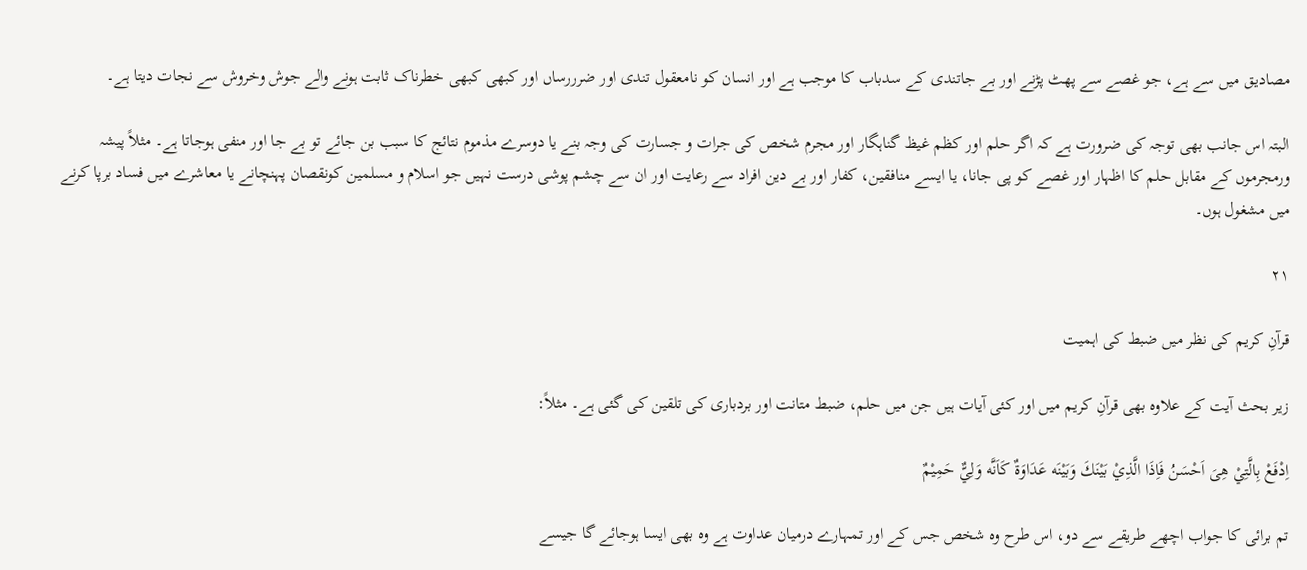مصادیق میں سے ہے، جو غصے سے پھٹ پڑنے اور بے جاتندی کے سدباب کا موجب ہے اور انسان کو نامعقول تندی اور ضرررساں اور کبھی کبھی خطرناک ثابت ہونے والے جوش وخروش سے نجات دیتا ہے۔

البتہ اس جانب بھی توجہ کی ضرورت ہے کہ اگر حلم اور کظم غیظ گناہگار اور مجرم شخص کی جرات و جسارت کی وجہ بنے یا دوسرے مذموم نتائج کا سبب بن جائے تو بے جا اور منفی ہوجاتا ہے۔ مثلاً پیشہ ورمجرموں کے مقابل حلم کا اظہار اور غصے کو پی جانا، یا ایسے منافقین، کفار اور بے دین افراد سے رعایت اور ان سے چشم پوشی درست نہیں جو اسلام و مسلمین کونقصان پہنچانے یا معاشرے میں فساد برپا کرنے میں مشغول ہوں۔

۲۱

قرآنِ کریم کی نظر میں ضبط کی اہمیت

زیر بحث آیت کے علاوہ بھی قرآنِ کریم میں اور کئی آیات ہیں جن میں حلم، ضبط متانت اور بردباری کی تلقین کی گئی ہے۔ مثلاً:

اِدْفَعْ بِالَّتِيْ هِىَ اَحْسَنُ فَاِذَا الَّذِيْ بَيْنَكَ وَبَيْنَه عَدَاوَةٌ كَاَنَّه وَلِيٌّ حَمِيْمٌ

تم برائی کا جواب اچھے طریقے سے دو، اس طرح وہ شخص جس کے اور تمہارے درمیان عداوت ہے وہ بھی ایسا ہوجائے گا جیسے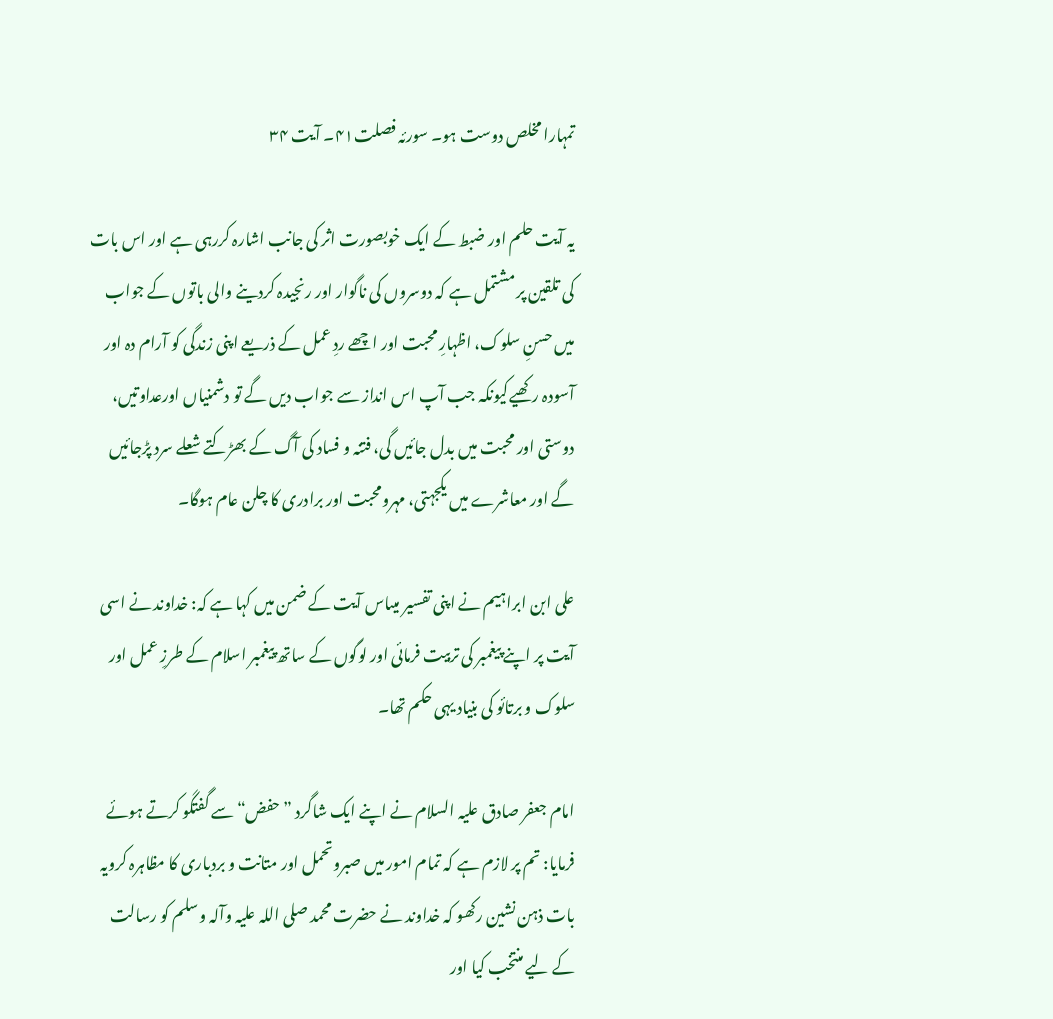تمہارا مخلص دوست ہو۔ سورئہ فصلت۴۱۔ آیت ۳۴

یہ آیت حلم اور ضبط کے ایک خوبصورت اثر کی جانب اشارہ کررہی ہے اور اس بات کی تلقین پر مشتمل ہے کہ دوسروں کی ناگوار اور رنجیدہ کردینے والی باتوں کے جواب میں حسنِ سلوک، اظہارِ محبت اور اچھے ردِ عمل کے ذریعے اپنی زندگی کو آرام دہ اور آسودہ رکھیےکیونکہ جب آپ اس انداز سے جواب دیں گے تو دشمنیاں اورعداوتیں، دوستی اور محبت میں بدل جائیں گی، فتنہ و فساد کی آگ کے بھڑکتے شعلے سرد پڑجائیں گے اور معاشرے میں یکجہتی، مہرومحبت اور برادری کا چلن عام ہوگا۔

علی ابن ابراہیم نے اپنی تفسیر میںاس آیت کے ضمن میں کہا ہے کہ: خداوند نے اسی آیت پر اپنے پیغمبر کی تربیت فرمائی اور لوگوں کے ساتھ پیغمبر اسلام کے طرزِ عمل اور سلوک و برتائو کی بنیاد یہی حکم تھا۔

امام جعفر صادق علیہ السلام نے اپنے ایک شاگرد ” حفض“ سے گفتگو کرتے ہوئے فرمایا: تم پر لازم ہے کہ تمام امور میں صبروتحمل اور متانت و بردباری کا مظاہرہ کرویہ بات ذہن نشین رکھو کہ خداوند نے حضرت محمد صلی اللہ علیہ وآلہ وسلم کو رسالت کے لیے منتخب کیا اور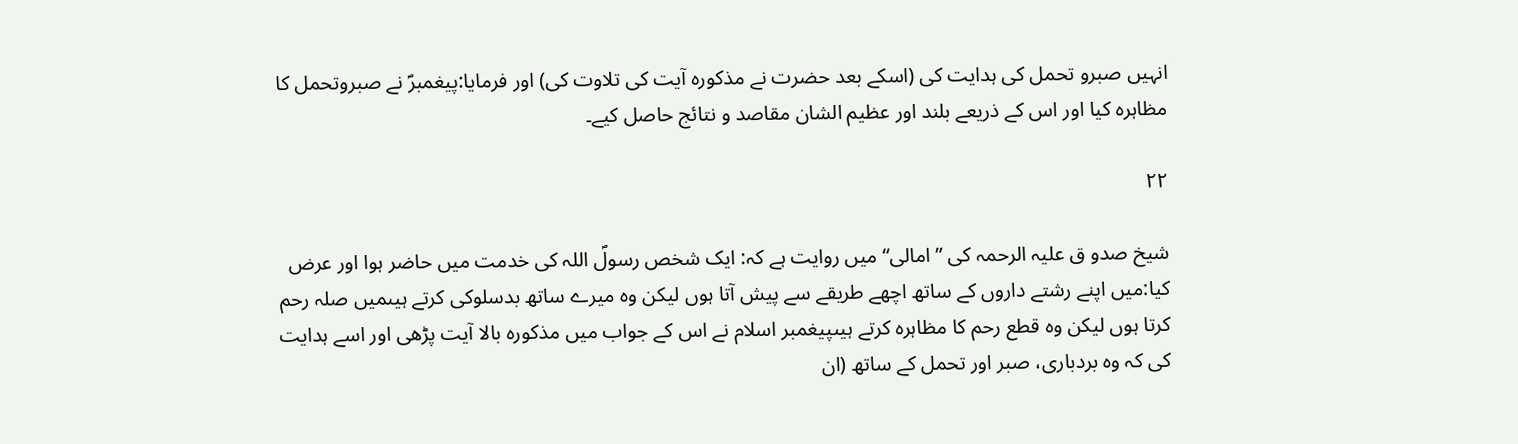انہیں صبرو تحمل کی ہدایت کی (اسکے بعد حضرت نے مذکورہ آیت کی تلاوت کی) اور فرمایا:پیغمبرؐ نے صبروتحمل کا مظاہرہ کیا اور اس کے ذریعے بلند اور عظیم الشان مقاصد و نتائج حاصل کیے۔

۲۲

شیخ صدو ق علیہ الرحمہ کی ” امالی“ میں روایت ہے کہ: ایک شخص رسولؐ اللہ کی خدمت میں حاضر ہوا اور عرض کیا:میں اپنے رشتے داروں کے ساتھ اچھے طریقے سے پیش آتا ہوں لیکن وہ میرے ساتھ بدسلوکی کرتے ہیںمیں صلہ رحم کرتا ہوں لیکن وہ قطع رحم کا مظاہرہ کرتے ہیںپیغمبر اسلام نے اس کے جواب میں مذکورہ بالا آیت پڑھی اور اسے ہدایت کی کہ وہ بردباری، صبر اور تحمل کے ساتھ (ان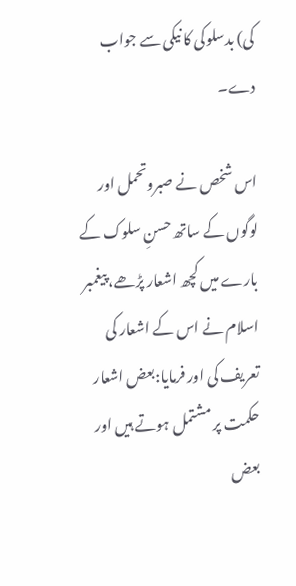کی) بدسلوکی کا نیکی سے جواب دے۔

اس شخص نے صبروتحمل اور لوگوں کے ساتھ حسنِ سلوک کے بارے میں کچھ اشعار پڑھے، پیغمبر اسلام نے اس کے اشعار کی تعریف کی اور فرمایا:بعض اشعار حکمت پر مشتمل ہوتے ہیں اور بعض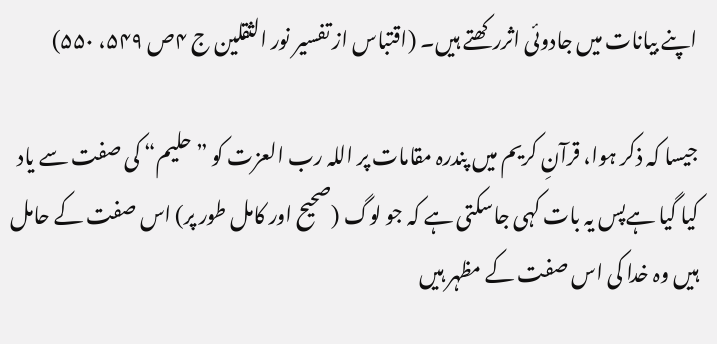اپنے بیانات میں جادوئی اثررکھتے ہیں۔ (اقتباس از تفسیر نور الثقلین ج ۴ص ۵۴۹، ۵۵۰)

جیسا کہ ذکر ہوا، قرآنِ کریم میں پندرہ مقامات پر اللہ رب العزت کو ” حلیم“ کی صفت سے یاد کیا گیا ہےپس یہ بات کہی جاسکتی ہے کہ جو لوگ (صحیح اور کامل طور پر) اس صفت کے حامل ہیں وہ خدا کی اس صفت کے مظہر ہیں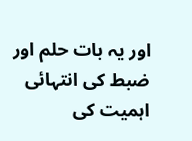اور یہ بات حلم اور ضبط کی انتہائی اہمیت کی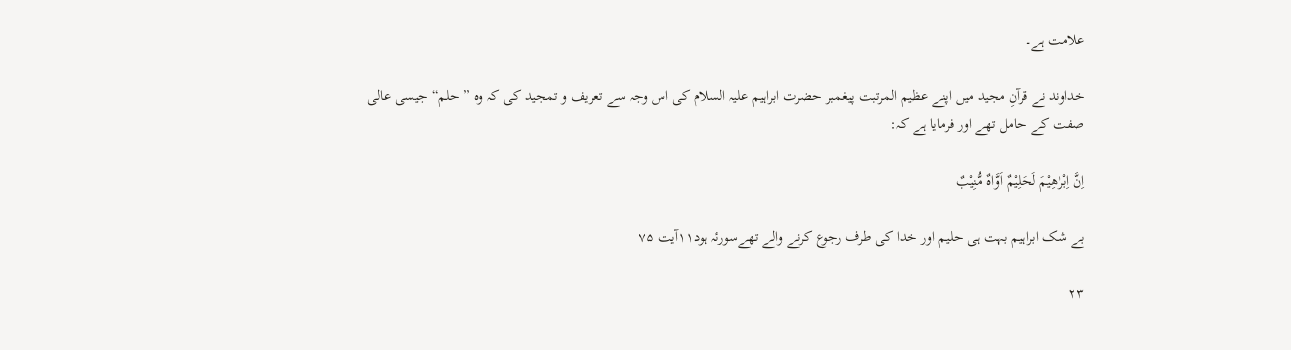علامت ہے۔

خداوند نے قرآنِ مجید میں اپنے عظیم المرتبت پیغمبر حضرت ابراہیم علیہ السلام کی اس وجہ سے تعریف و تمجید کی کہ وہ ” حلم“ جیسی عالی صفت کے حامل تھے اور فرمایا ہے کہ:

اِنَّ اِبْرٰهِيْمَ لَحَلِيْمٌ اَوَّاهٌ مُّنِيْبٌ

بے شک ابراہیم بہت ہی حلیم اور خدا کی طرف رجوع کرنے والے تھےسورئہ ہود۱۱آیت ۷۵

۲۳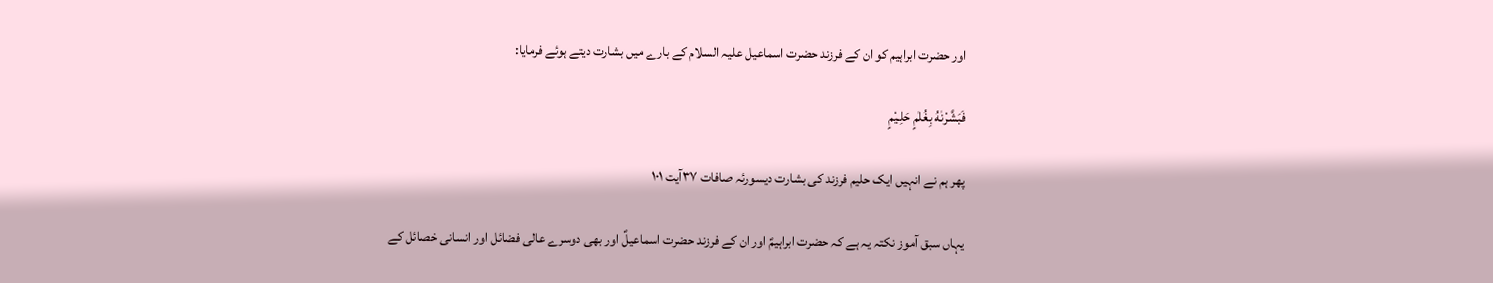اور حضرت ابراہیم کو ان کے فرزند حضرت اسماعیل علیہ السلام کے بارے میں بشارت دیتے ہوئے فرمایا:

فَبَشَّرْنٰهُ بِغُلٰمٍ حَلِـيْمٍ

پھر ہم نے انہیں ایک حلیم فرزند کی بشارت دیسورئہ صافات ۳۷آیت ۱۰۱

یہاں سبق آموز نکتہ یہ ہے کہ حضرت ابراہیمؑ اور ان کے فرزند حضرت اسماعیلؑ اور بھی دوسرے عالی فضائل اور انسانی خصائل کے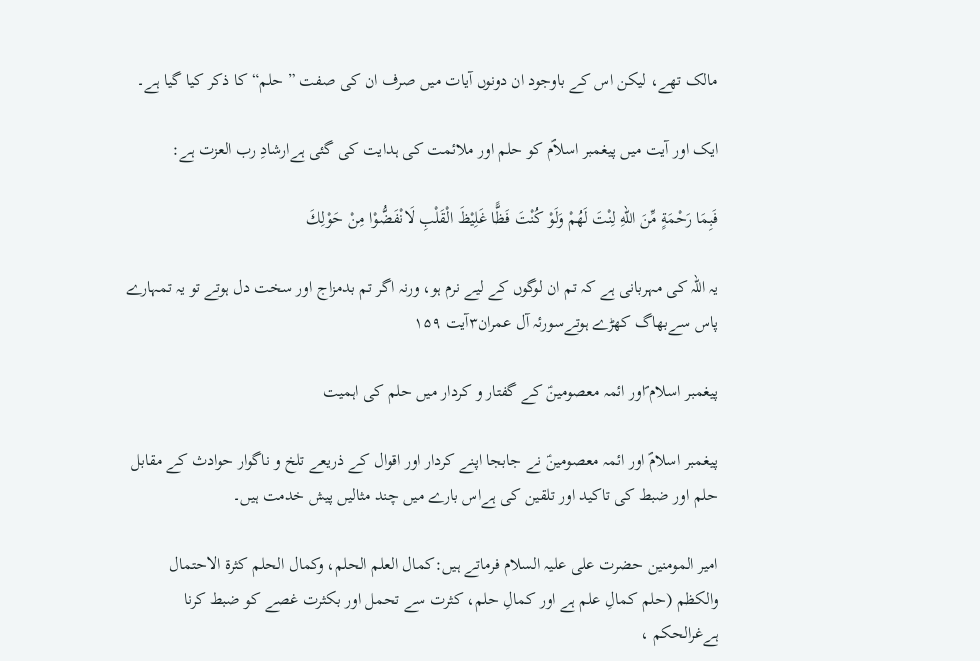مالک تھے، لیکن اس کے باوجود ان دونوں آیات میں صرف ان کی صفت ” حلم“ کا ذکر کیا گیا ہے۔

ایک اور آیت میں پیغمبر اسلاؐم کو حلم اور ملائمت کی ہدایت کی گئی ہےارشادِ رب العزت ہے:

فَبِمَا رَحْمَةٍ مِّنَ اللهِ لِنْتَ لَهُمْ وَلَوْ كُنْتَ فَظًّا غَلِيْظَ الْقَلْبِ لَانْفَضُّوْا مِنْ حَوْلِكَ

یہ اللہ کی مہربانی ہے کہ تم ان لوگوں کے لیے نرم ہو، ورنہ اگر تم بدمزاج اور سخت دل ہوتے تو یہ تمہارے پاس سےبھاگ کھڑے ہوتےسورئہ آل عمران۳آیت ۱۵۹

پیغمبر اسلام ؐاور ائمہ معصومینؑ کے گفتار و کردار میں حلم کی اہمیت

پیغمبر اسلامؐ اور ائمہ معصومینؑ نے جابجا اپنے کردار اور اقوال کے ذریعے تلخ و ناگوار حوادث کے مقابل حلم اور ضبط کی تاکید اور تلقین کی ہےاس بارے میں چند مثالیں پیش خدمت ہیں۔

امیر المومنین حضرت علی علیہ السلام فرماتے ہیں:کمال العلم الحلم، وکمال الحلم کثرة الاحتمال والکظم (حلم کمالِ علم ہے اور کمالِ حلم، کثرت سے تحمل اور بکثرت غصے کو ضبط کرنا ہےغرالحکم ،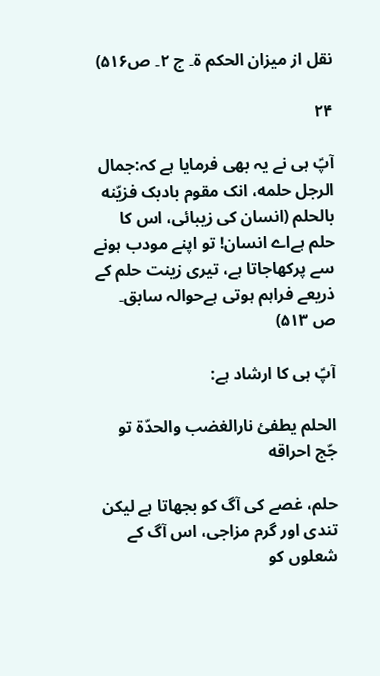نقل از میزان الحکم ۃ۔ ج ۲۔ ص۵۱۶)

۲۴

آپؑ ہی نے یہ بھی فرمایا ہے کہ:جمال الرجل حلمه، انک مقوم بادبک فزیّنه بالحلم (انسان کی زیبائی، اس کا حلم ہےاے انسان! تو اپنے مودب ہونے سے پرکھاجاتا ہے، تیری زینت حلم کے ذریعے فراہم ہوتی ہےحوالہ سابق۔ ص ۵۱۳)

آپؑ ہی کا ارشاد ہے:

الحلم یطفیٔ نارالغضب والحدّة تو جّج احراقه

حلم، غصے کی آگ کو بجھاتا ہے لیکن تندی اور گرم مزاجی، اس آگ کے شعلوں کو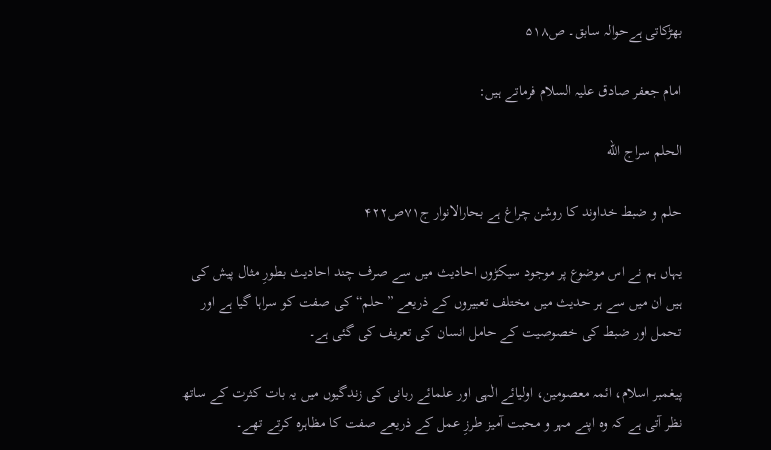بھڑکاتی ہےحوالہ سابق۔ ص۵۱۸

امام جعفر صادق علیہ السلام فرماتے ہیں:

الحلم سراج الله

حلم و ضبط خداوند کا روشن چراغ ہے بحارالانوار ج۷۱ص۴۲۲

یہاں ہم نے اس موضوع پر موجود سیکڑوں احادیث میں سے صرف چند احادیث بطورِ مثال پیش کی ہیں ان میں سے ہر حدیث میں مختلف تعبیروں کے ذریعے ” حلم“ کی صفت کو سراہا گیا ہے اور تحمل اور ضبط کی خصوصیت کے حامل انسان کی تعریف کی گئی ہے۔

پیغمبر اسلام، ائمہ معصومین، اولیائے الٰہی اور علمائے ربانی کی زندگیوں میں یہ بات کثرت کے ساتھ نظر آتی ہے کہ وہ اپنے مہر و محبت آمیز طرزِ عمل کے ذریعے صفت کا مظاہرہ کرتے تھے۔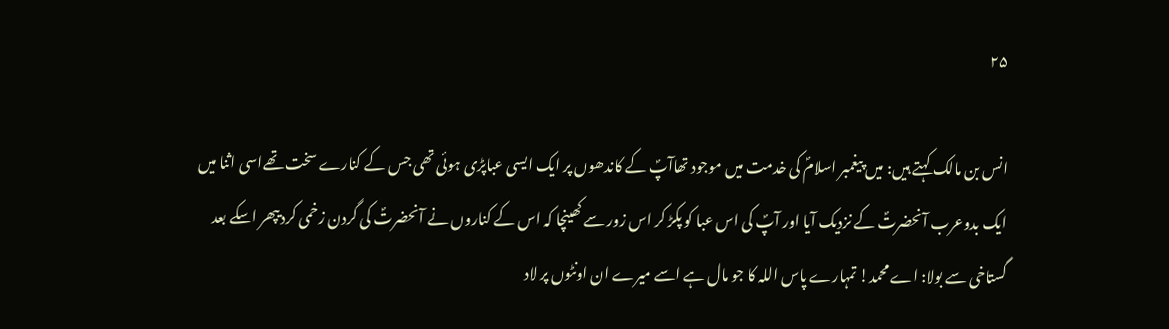۲۵

انس بن مالک کہتے ہیں: میں پیغمبر اسلامؐ کی خدمت میں موجود تھاآپؐ کے کاندھوں پر ایک ایسی عباپڑی ہوئی تھی جس کے کنارے سخت تھےاسی اثنا میں ایک بدوعرب آنحضرتؐ کے نزدیک آیا اور آپؐ کی اس عبا کو پکڑ کر اس زور سے کھینچا کہ اس کے کناروں نے آنحضرتؐ کی گردن زخمی کردیپھر اسکے بعد گستاخی سے بولا: اے محمد! تمہارے پاس اللہ کا جو مال ہے اسے میرے ان اونٹوں پر لاد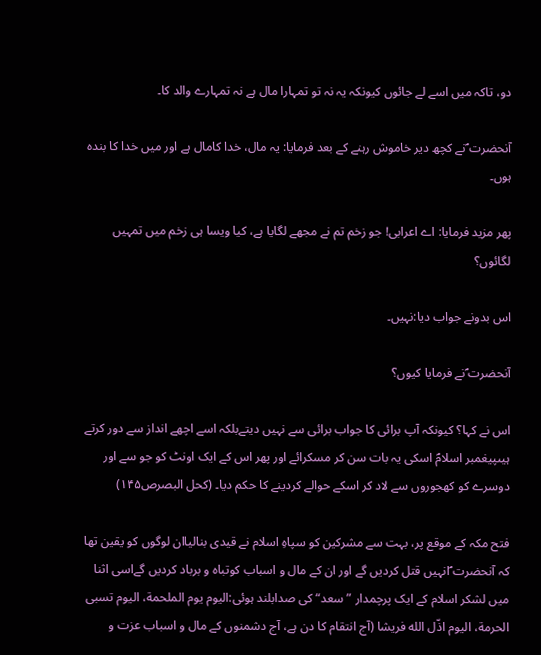دو، تاکہ میں اسے لے جائوں کیونکہ یہ نہ تو تمہارا مال ہے نہ تمہارے والد کا۔

آنحضرت ؐنے کچھ دیر خاموش رہنے کے بعد فرمایا: یہ مال، خدا کامال ہے اور میں خدا کا بندہ ہوں۔

پھر مزید فرمایا: اے اعرابی! جو زخم تم نے مجھے لگایا ہے، کیا ویسا ہی زخم میں تمہیں لگائوں؟

اس بدونے جواب دیا:نہیں۔

آنحضرت ؐنے فرمایا کیوں؟

اس نے کہا؟ کیونکہ آپ برائی کا جواب برائی سے نہیں دیتےبلکہ اسے اچھے انداز سے دور کرتے ہیںپیغمبر اسلامؐ اسکی یہ بات سن کر مسکرائے اور پھر اس کے ایک اونٹ کو جو سے اور دوسرے کو کھجوروں سے لاد کر اسکے حوالے کردینے کا حکم دیا۔ (کحل البصرص۱۴۵)

فتح مکہ کے موقع پر، بہت سے مشرکین کو سپاہِ اسلام نے قیدی بنالیاان لوگوں کو یقین تھا کہ آنحضرت ؐانہیں قتل کردیں گے اور ان کے مال و اسباب کوتباہ و برباد کردیں گےاسی اثنا میں لشکر اسلام کے ایک پرچمدار ” سعد“ کی صدابلند ہوئی:الیوم یوم الملحمة، الیوم تسبی الحرمة، الیوم اذّل الله فریشا (آج انتقام کا دن ہے، آج دشمنوں کے مال و اسباب عزت و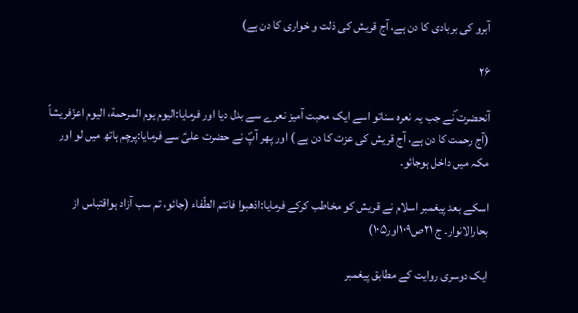آبرو کی بربادی کا دن ہے، آج قریش کی ذلت و خواری کا دن ہے)

۲۶

آنحضرت ؐنے جب یہ نعرہ سناتو اسے ایک محبت آمیز نعرے سے بدل دیا اور فرمایا:الیوم یوم المرحمة، الیوم اعزّفریشاً (آج رحمت کا دن ہے، آج قریش کی عزت کا دن ہے ) اور پھر آپؐ نے حضرت علیؑ سے فرمایا:پرچم ہاتھ میں لو اور مکہ میں داخل ہوجائو۔

اسکے بعد پیغمبر اسلام نے قریش کو مخاطب کرکے فرمایا:اذهبوا فانتم الطّفاء (جائو، تم سب آزاد ہواقتباس از بحارالانوار۔ ج ۲۱ص۱۰۹اور۱۰۵)

ایک دوسری روایت کے مطابق پیغمبر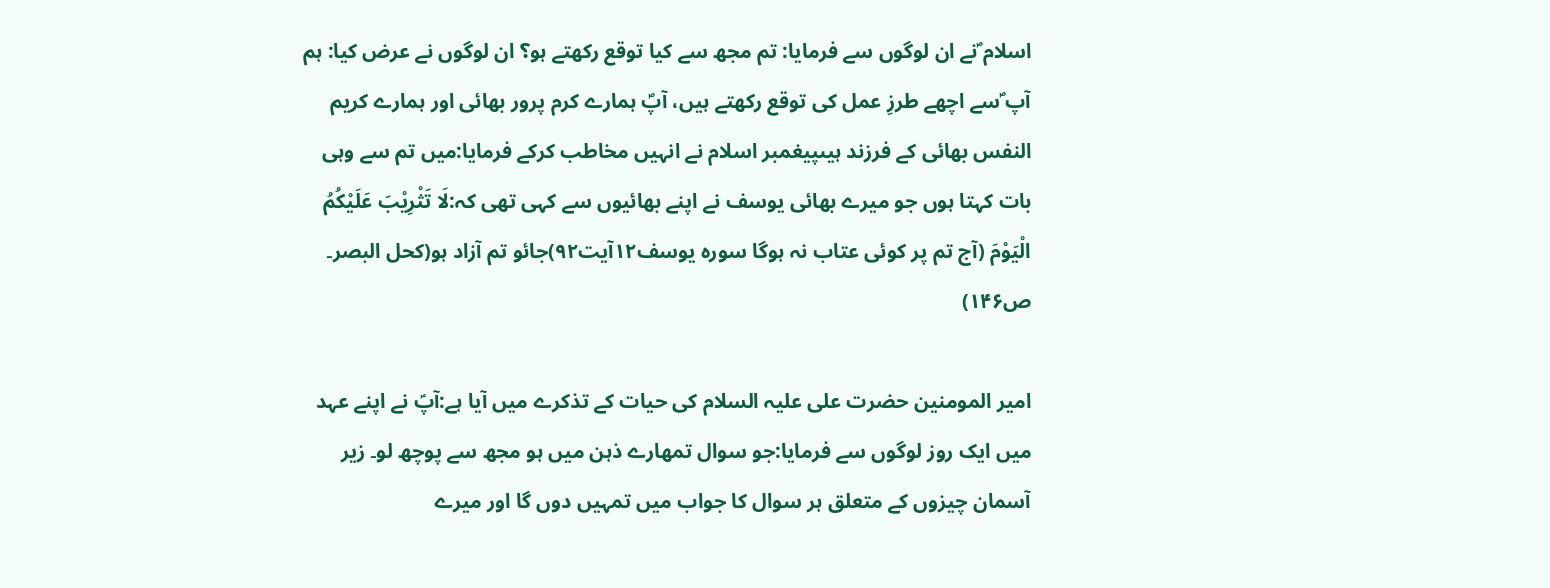اسلام ؐنے ان لوگوں سے فرمایا: تم مجھ سے کیا توقع رکھتے ہو؟ ان لوگوں نے عرض کیا: ہم آپ ؐسے اچھے طرزِ عمل کی توقع رکھتے ہیں، آپؐ ہمارے کرم پرور بھائی اور ہمارے کریم النفس بھائی کے فرزند ہیںپیغمبر اسلام نے انہیں مخاطب کرکے فرمایا:میں تم سے وہی بات کہتا ہوں جو میرے بھائی یوسف نے اپنے بھائیوں سے کہی تھی کہ:لَا تَثْرِيْبَ عَلَيْكُمُ الْيَوْمَ (آج تم پر کوئی عتاب نہ ہوگا سورہ یوسف۱۲آیت۹۲)جائو تم آزاد ہو(کحل البصر۔ ص۱۴۶)

امیر المومنین حضرت علی علیہ السلام کی حیات کے تذکرے میں آیا ہے:آپؑ نے اپنے عہد میں ایک روز لوگوں سے فرمایا:جو سوال تمھارے ذہن میں ہو مجھ سے پوچھ لو۔ زیر آسمان چیزوں کے متعلق ہر سوال کا جواب میں تمہیں دوں گا اور میرے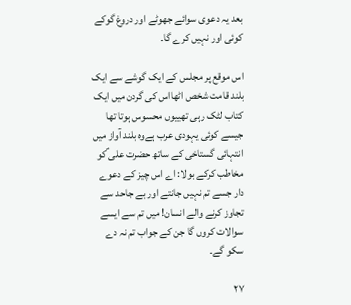بعد یہ دعوی سوائے جھوٹے اور دروغ گوکے کوئی اور نہیں کرے گا۔

اس موقع پر مجلس کے ایک گوشے سے ایک بلند قامت شخص اٹھااس کی گردن میں ایک کتاب لٹک رہی تھییوں محسوس ہوتا تھا جیسے کوئی یہودی عرب ہےوہ بلند آواز میں انتہائی گستاخی کے ساتھ حضرت علی ؑکو مخاطب کرکے بولا: اے اس چیز کے دعوے دار جسے تم نہیں جانتے اور بے جاحد سے تجاوز کرنے والے انسان! میں تم سے ایسے سوالات کروں گا جن کے جواب تم نہ دے سکو گے۔

۲۷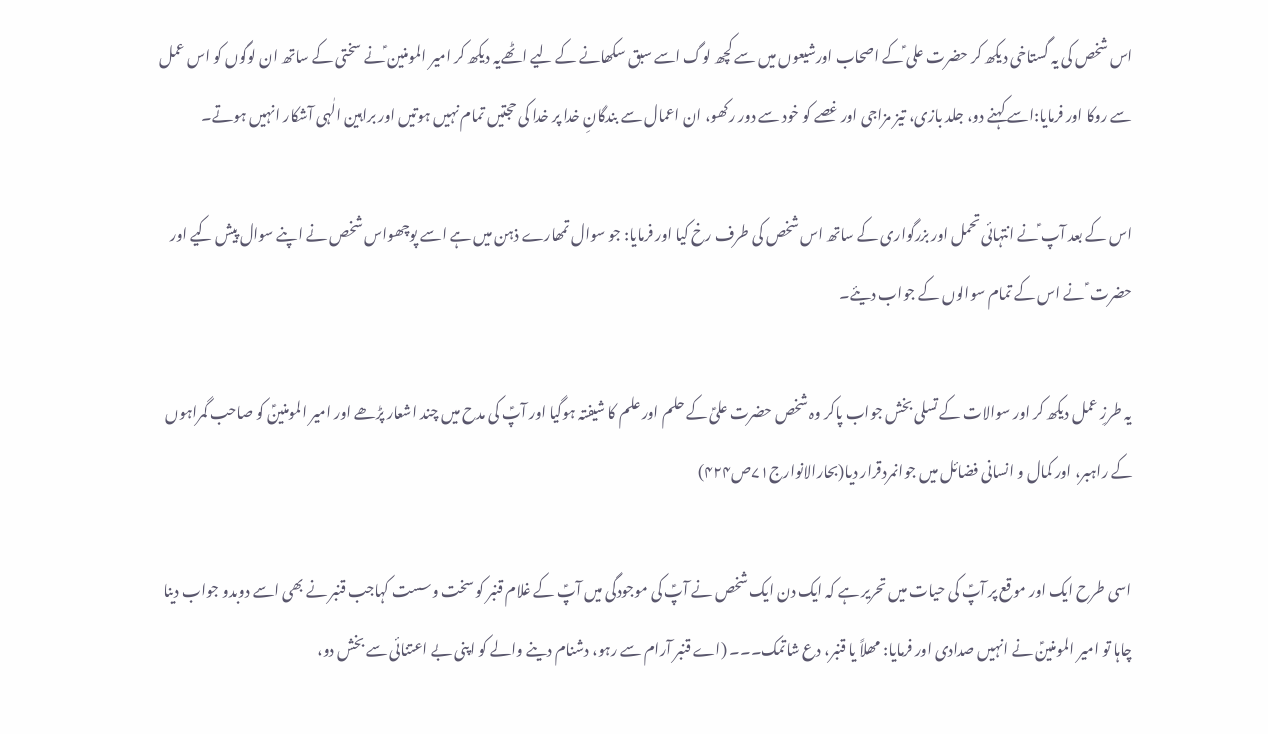اس شخص کی یہ گستاخی دیکھ کر حضرت علی ؑکے اصحاب اورشیعوں میں سے کچھ لوگ اسے سبق سکھانے کے لیے اٹھےیہ دیکھ کر امیر المومنین ؑنے سختی کے ساتھ ان لوگوں کو اس عمل سے روکا اور فرمایا:اسے کہنے دو، جلد بازی، تیز مزاجی اور غصے کو خود سے دور رکھو، ان اعمال سے بندگانِ خدا پر خدا کی حجتیں تمام نہیں ہوتیں اور براہین الٰہی آشکار انہیں ہوتے۔

اس کے بعد آپ ؑنے انتہائی تحمل اور بزرگواری کے ساتھ اس شخص کی طرف رخ کیا اور فرمایا: جو سوال تمھارے ذہن میں ہے اسے پوچھواس شخص نے اپنے سوال پیش کیے اور حضرت ؑ نے اس کے تمام سوالوں کے جواب دیئے۔

یہ طرزِ عمل دیکھ کر اور سوالات کے تسلی بخش جواب پاکر وہ شخص حضرت علیؑ کے حلم اور علم کا شیفتہ ہوگیا اور آپؑ کی مدح میں چند اشعار پڑھے اور امیر المومنینؑ کو صاحب گمراہوں کے راہبر، اور کمال و انسانی فضائل میں جوانمردقرار دیا(بحارالانوارج۷۱ص۴۲۴)

اسی طرح ایک اور موقع پر آپؑ کی حیات میں تحریر ہے کہ ایک دن ایک شخص نے آپؑ کی موجودگی میں آپؑ کے غلام قنبر کو سخت وسست کہاجب قنبر نے بھی اسے دوبدو جواب دینا چاہا تو امیر المومنینؑ نے انہیں صدادی اور فرمایا: مھلاً یا قنبر، دع شاتمک۔۔۔ (اے قنبر آرام سے رہو، دشنام دینے والے کو اپنی بے اعتنائی سے بخش دو،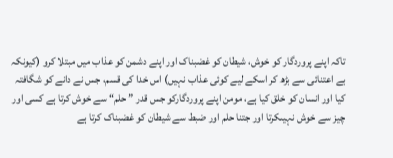تاکہ اپنے پروردگار کو خوش، شیطان کو غضبناک اور اپنے دشمن کو عذاب میں مبتلا کرو (کیونکہ بے اعتنائی سے بڑھ کر اسکے لیے کوئی عذاب نہیں) اس خدا کی قسم، جس نے دانے کو شگافتہ کیا اور انسان کو خلق کیا ہے، مومن اپنے پروردگارکو جس قدر ” حلم“ سے خوش کرتا ہے کسی اور چیز سے خوش نہیںکرتا اور جتنا حلم اور ضبط سے شیطان کو غضبناک کرتا ہے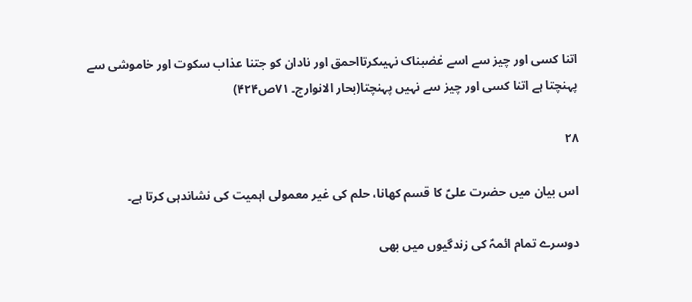اتنا کسی اور چیز سے اسے غضبناک نہیںکرتااحمق اور نادان کو جتنا عذاب سکوت اور خاموشی سے پہنچتا ہے اتنا کسی اور چیز سے نہیں پہنچتا(بحار الانوارج۔ ۷۱ص۴۲۴)

۲۸

اس بیان میں حضرت علیؑ کا قسم کھانا، حلم کی غیر معمولی اہمیت کی نشاندہی کرتا ہے۔

دوسرے تمام ائمہؑ کی زندگیوں میں بھی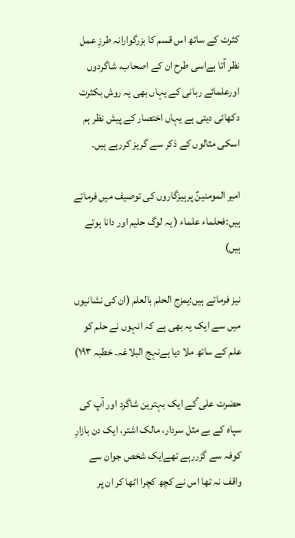کثرت کے ساتھ اس قسم کا بزرگوارانہ طرزِ عمل نظر آتا ہےاسی طرح ان کے اصحاب، شاگردوں اورعلمائے ربانی کے یہاں بھی یہ روش بکثرت دکھائی دیتی ہے یہاں اختصار کے پیش نظر ہم اسکی مثالوں کے ذکر سے گریز کررہے ہیں۔

امیر المومنینؑ پرہیزگاروں کی توصیف میں فرماتے ہیں:فحلماء علماء ( یہ لوگ حلیم اور دانا ہوتے ہیں)

نیز فرماتے ہیں:یمزج الحلم بالعلم (ان کی نشانیوں میں سے ایک یہ بھی ہے کہ انہوں نے حلم کو علم کے ساتھ ملا دیا ہےنہج البلاغہ۔ خطبہ ۱۹۳)

حضرت علی ؑکے ایک بہترین شاگرد اور آپ کی سپاہ کے بے مثل سردار، مالک اشتر، ایک دن بازارِ کوفہ سے گزررہے تھےایک شخص جوان سے واقف نہ تھا اس نے کچھ کچرا اٹھا کر ان پر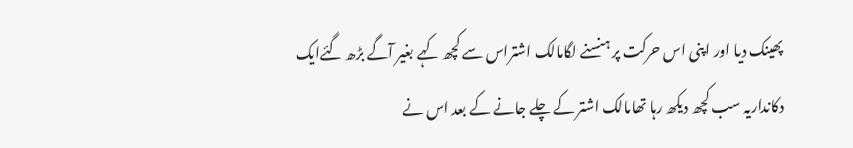پھینک دیا اور اپنی اس حرکت پر ہنسنے لگامالک اشتراس سے کچھ کہے بغیر آگے بڑھ گئےایک دکانداریہ سب کچھ دیکھ رہا تھامالک اشتر کے چلے جانے کے بعد اس نے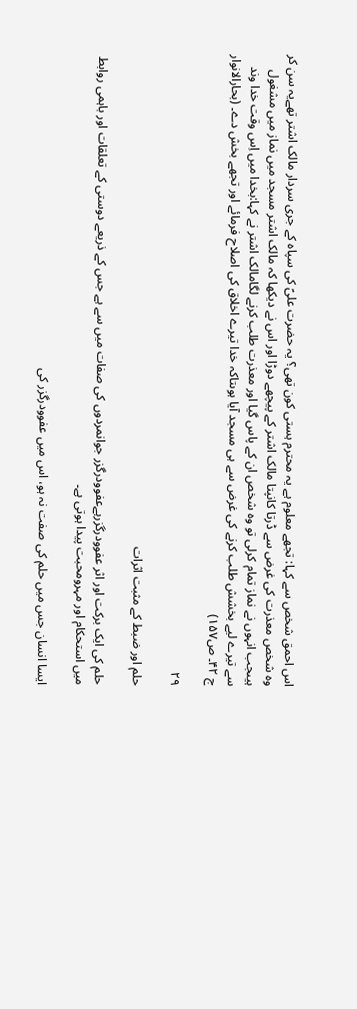اس احمق شخص سے کہا: تجھے معلوم ہے یہ محترم ہستی کون تھی؟ یہ حضرت علیؑ کی سپاہ کے جری سردار مالک اشتر تھےیہ سن کر وہ شخص معذرت کی غرض سے ڈرتا کانپتا مالک اشتر کے پیچھے دوڑا اور اس نے دیکھا کہ مالک اشتر مسجد میں نماز میں مشغول ہیںجب انہوں نے نماز تمام کرلی تو وہ شخص ان کے پاس گیا اور معذرت طلب کرنے لگامالک اشتر نے کہا:بخدا میں اِس وقت خدا وند سے تیرے لیے بخشش طلب کرنے کی غرض سے ہی مسجد آیا ہوںتاکہ خدا تیرے اخلاق کی اصلاح فرمائے اور تجھے بخش دے۔ (بحارالانوار ج ۴۲۔ ص۱۵۷)

۲۹

حلم اور ضبط کے مثبت اثرات

حلم کی ایک برکت اور اثر عفوودرگزرہےعفوودرگزر جوانمردوں کی صفات میں سے ہے جس کے ذریعے دوستی کے تعلقات اور باہمی روابط میں استحکام اور مہرومحبت پیدا ہوتی ہے۔

ایسا انسان جس میں حلم کی صفت نہ ہو، اس میں عفوودرگزر کی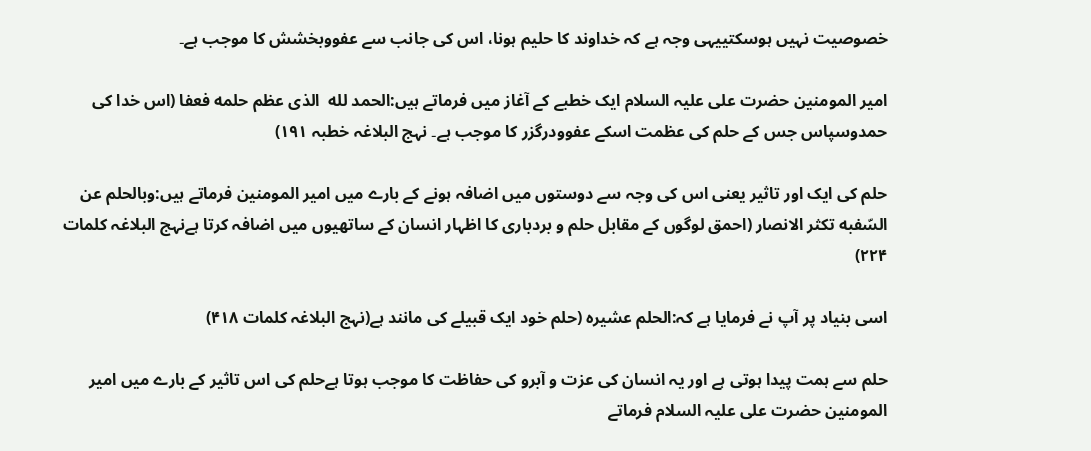خصوصیت نہیں ہوسکتییہی وجہ ہے کہ خداوند کا حلیم ہونا، اس کی جانب سے عفووبخشش کا موجب ہے۔

امیر المومنین حضرت علی علیہ السلام ایک خطبے کے آغاز میں فرماتے ہیں:الحمد لله  الذی عظم حلمه فعفا (اس خدا کی حمدوسپاس جس کے حلم کی عظمت اسکے عفوودرگزر کا موجب ہے۔ نہج البلاغہ خطبہ ۱۹۱)

حلم کی ایک اور تاثیر یعنی اس کی وجہ سے دوستوں میں اضافہ ہونے کے بارے میں امیر المومنین فرماتے ہیں:وبالحلم عن السّفبه تکثر الانصار (احمق لوگوں کے مقابل حلم و بردباری کا اظہار انسان کے ساتھیوں میں اضافہ کرتا ہےنہج البلاغہ کلمات ۲۲۴)

اسی بنیاد پر آپ نے فرمایا ہے کہ:الحلم عشیره (حلم خود ایک قبیلے کی مانند ہے(نہج البلاغہ کلمات ۴۱۸)

حلم سے ہمت پیدا ہوتی ہے اور یہ انسان کی عزت و آبرو کی حفاظت کا موجب ہوتا ہےحلم کی اس تاثیر کے بارے میں امیر المومنین حضرت علی علیہ السلام فرماتے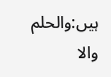ہیں:والحلم والا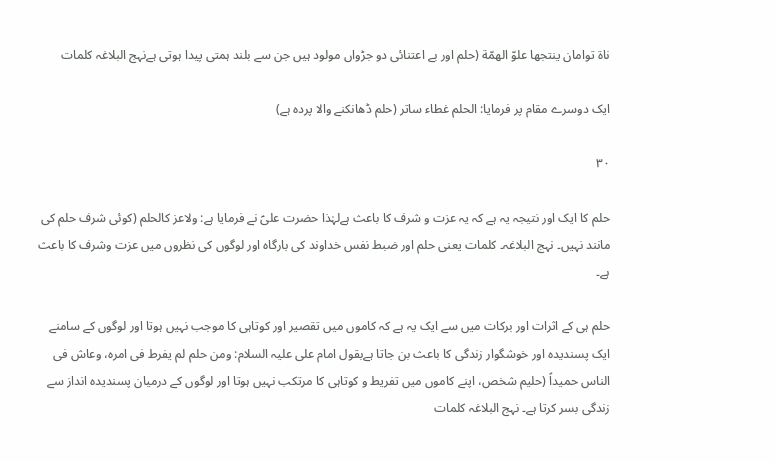ناة توامان ینتجها علوّ الهمّة (حلم اور بے اعتنائی دو جڑواں مولود ہیں جن سے بلند ہمتی پیدا ہوتی ہےنہج البلاغہ کلمات

ایک دوسرے مقام پر فرمایا: الحلم غطاء ساتر (حلم ڈھانکنے والا پردہ ہے)

۳۰

حلم کا ایک اور نتیجہ یہ ہے کہ یہ عزت و شرف کا باعث ہےلہٰذا حضرت علیؑ نے فرمایا ہے: ولاعز کالحلم (کوئی شرف حلم کی مانند نہیں۔ نہج البلاغہ۔ کلمات یعنی حلم اور ضبط نفس خداوند کی بارگاہ اور لوگوں کی نظروں میں عزت وشرف کا باعث ہے۔

حلم ہی کے اثرات اور برکات میں سے ایک یہ ہے کہ کاموں میں تقصیر اور کوتاہی کا موجب نہیں ہوتا اور لوگوں کے سامنے ایک پسندیدہ اور خوشگوار زندگی کا باعث بن جاتا ہےبقول امام علی علیہ السلام: ومن حلم لم یفرط فی امرہ، وعاش فی الناس حمیداً (حلیم شخص، اپنے کاموں میں تفریط و کوتاہی کا مرتکب نہیں ہوتا اور لوگوں کے درمیان پسندیدہ انداز سے زندگی بسر کرتا ہے۔ نہج البلاغہ کلمات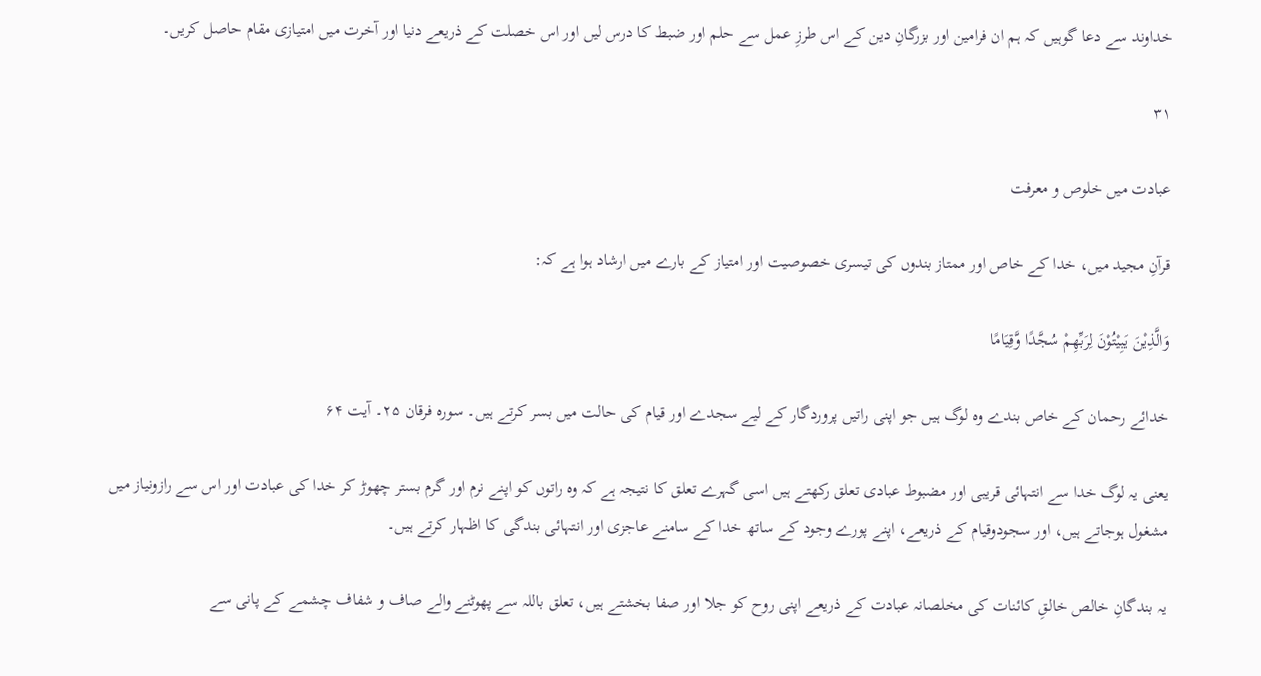خداوند سے دعا گوہیں کہ ہم ان فرامین اور بزرگانِ دین کے اس طرزِ عمل سے حلم اور ضبط کا درس لیں اور اس خصلت کے ذریعے دنیا اور آخرت میں امتیازی مقام حاصل کریں۔

۳۱

عبادت میں خلوص و معرفت

قرآنِ مجید میں، خدا کے خاص اور ممتاز بندوں کی تیسری خصوصیت اور امتیاز کے بارے میں ارشاد ہوا ہے کہ:

وَالَّذِيْنَ يَبِيْتُوْنَ لِرَبِّهِمْ سُجَّدًا وَّقِيَامًا

خدائے رحمان کے خاص بندے وہ لوگ ہیں جو اپنی راتیں پروردگار کے لیے سجدے اور قیام کی حالت میں بسر کرتے ہیں۔ سورہ فرقان ۲۵۔ آیت ۶۴

یعنی یہ لوگ خدا سے انتہائی قریبی اور مضبوط عبادی تعلق رکھتے ہیں اسی گہرے تعلق کا نتیجہ ہے کہ وہ راتوں کو اپنے نرم اور گرم بستر چھوڑ کر خدا کی عبادت اور اس سے رازونیاز میں مشغول ہوجاتے ہیں، اور سجودوقیام کے ذریعے، اپنے پورے وجود کے ساتھ خدا کے سامنے عاجزی اور انتہائی بندگی کا اظہار کرتے ہیں۔

یہ بندگانِ خالص خالقِ کائنات کی مخلصانہ عبادت کے ذریعے اپنی روح کو جلا اور صفا بخشتے ہیں، تعلق باللہ سے پھوٹنے والے صاف و شفاف چشمے کے پانی سے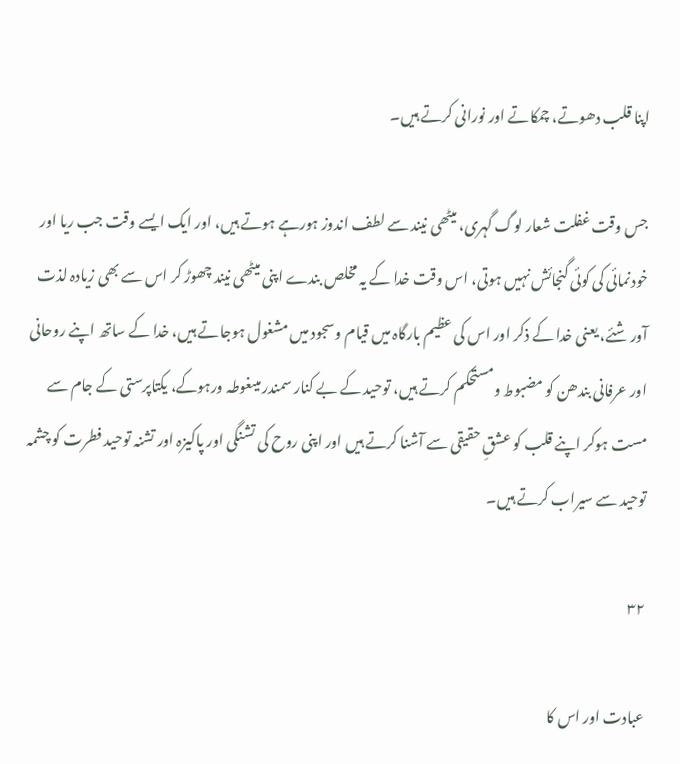اپنا قلب دھوتے، چمکاتے اور نورانی کرتے ہیں۔

جس وقت غفلت شعار لوگ گہری، میٹھی نیند سے لطف اندوز ہورہے ہوتے ہیں، اور ایک ایسے وقت جب ریا اور خودنمائی کی کوئی گنجائش نہیں ہوتی، اس وقت خدا کے یہ مخلص بندے اپنی میٹھی نیند چھوڑ کر اس سے بھی زیادہ لذت آور شئے، یعنی خدا کے ذکر اور اس کی عظیم بارگاہ میں قیام وسجود میں مشغول ہوجاتے ہیں، خدا کے ساتھ اپنے روحانی اور عرفانی بندھن کو مضبوط ومستحکم کرتے ہیں، توحید کے بے کنار سمندر میںغوطہ ورہوکے، یکتاپرستی کے جام سے مست ہوکر اپنے قلب کو عشقِ حقیقی سے آشنا کرتے ہیں اور اپنی روح کی تشنگی اور پاکیزہ اور تشنہ توحید فطرت کو چشمہ توحید سے سیراب کرتے ہیں۔

۳۲

عبادت اور اس کا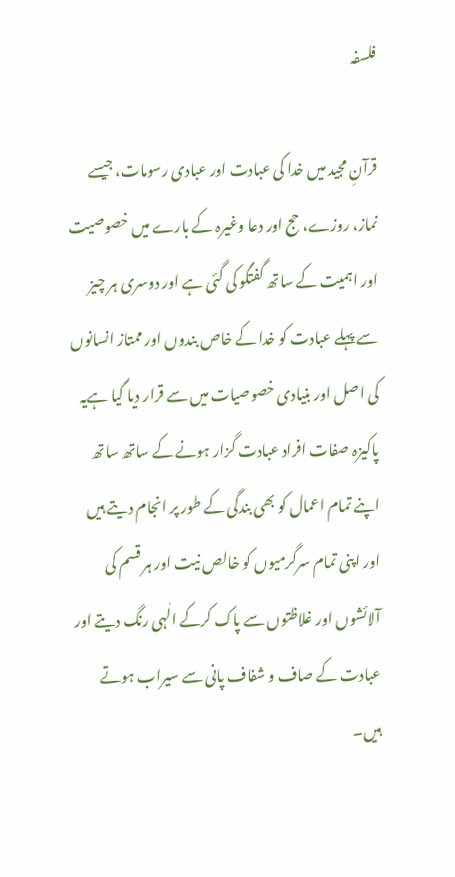فلسفہ

قرآنِ مجید میں خدا کی عبادت اور عبادی رسومات، جیسے نماز، روزے، حج اور دعا وغیرہ کے بارے میں خصوصیت اور اہمیت کے ساتھ گفتگو کی گئی ہے اور دوسری ہر چیز سے پہلے عبادت کو خدا کے خاص بندوں اور ممتاز انسانوں کی اصل اور بنیادی خصوصیات میں سے قرار دیا گیا ہےیہ پاکیزہ صفات افراد عبادت گزار ہونے کے ساتھ ساتھ اپنے تمام اعمال کو بھی بندگی کے طور پر انجام دیتے ہیں اور اپنی تمام سرگرمیوں کو خالص نیت اور ہر قسم کی آلائشوں اور غلاظتوں سے پاک کرکے الٰہی رنگ دیتے اور عبادت کے صاف و شفاف پانی سے سیراب ہوتے ہیں۔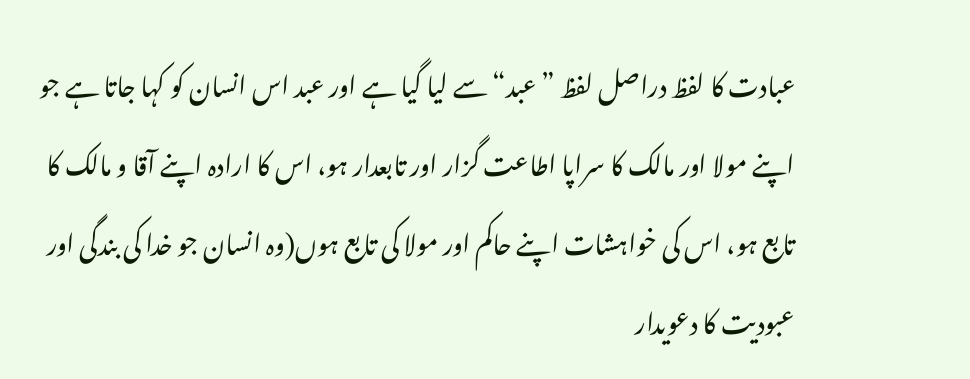عبادت کا لفظ دراصل لفظ ” عبد“ سے لیا گیا ہے اور عبد اس انسان کو کہا جاتا ہے جو اپنے مولا اور مالک کا سراپا اطاعت گزار اور تابعدار ہو، اس کا ارادہ اپنے آقا و مالک کا تابع ہو، اس کی خواہشات اپنے حاکم اور مولا کی تابع ہوں(وہ انسان جو خدا کی بندگی اور عبودیت کا دعویدار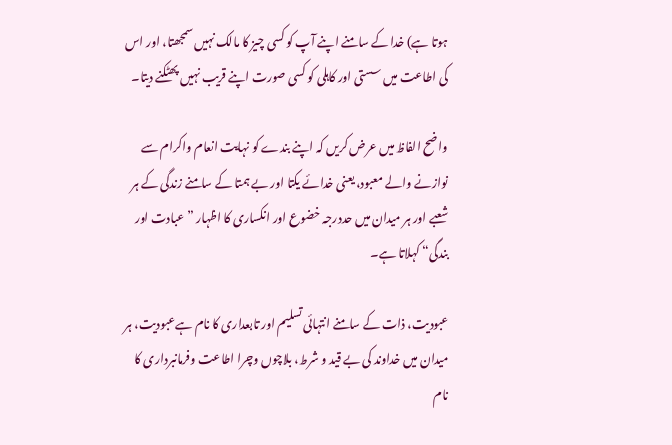ہوتا ہے) خدا کے سامنے اپنے آپ کو کسی چیز کا مالک نہیں سمجھتا، اور اس کی اطاعت میں سستی اور کاہلی کو کسی صورت اپنے قریب نہیں پھٹکنے دیتا۔

واضح الفاظ میں عرض کریں کہ اپنے بندے کو نہایت انعام واکرام سے نوازنے والے معبود، یعنی خدائے یکتا اور بے ہمتا کے سامنے زندگی کے ہر شعبے اور ہر میدان میں حددرجہ خضوع اور انکساری کا اظہار ” عبادت اور بندگی“ کہلاتا ہے۔

عبودیت، ذات کے سامنے انتہائی تسلیم اور تابعداری کا نام ہےعبودیت، ہر میدان میں خداوند کی بے قید و شرط، بلاچوں وچرا اطاعت وفرمانبرداری کا نام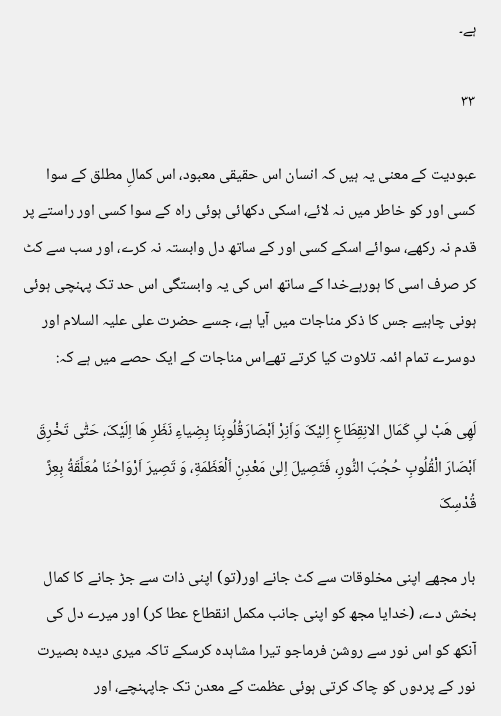ہے۔

۳۳

عبودیت کے معنی یہ ہیں کہ انسان اس حقیقی معبود، اس کمالِ مطلق کے سوا کسی اور کو خاطر میں نہ لائے، اسکی دکھائی ہوئی راہ کے سوا کسی اور راستے پر قدم نہ رکھے، سوائے اسکے کسی اور کے ساتھ دل وابستہ نہ کرے، اور سب سے کٹ کر صرف اسی کا ہورہےخدا کے ساتھ اس کی یہ وابستگی اس حد تک پہنچی ہوئی ہونی چاہیے جس کا ذکر مناجات میں آیا ہے، جسے حضرت علی علیہ السلام اور دوسرے تمام ائمہ تلاوت کیا کرتے تھےاس مناجات کے ایک حصے میں ہے کہ:

لَهِی هَبْ لیِ کَمَال الانِقِطَاعِ اِلیْکَ وَاَنِرْ اَبْصَارَقُلُوبِنَا بِضِیاءِ نَظَرِ هَا اِلَیْکَ، حَتّٰی تَخْرِقَ اَبْصَارَ الْقُلُوبِ حُجُبَ النُّورِ، فَتَصِیلَ اِلیٰ مَعْدِنِ اَلْعَظَمَةِ، وَ تَصِیرَ اَرْوَاحُنَا مُعَلَّقَةُ بِعِزً قُدْسِکَ

بار مجھے اپنی مخلوقات سے کٹ جانے اور(تو) اپنی ذات سے جڑ جانے کا کمال بخش دے، (خدایا مجھ کو اپنی جانب مکمل انقطاع عطا کر) اور میرے دل کی آنکھ کو اس نور سے روشن فرماجو تیرا مشاہدہ کرسکے تاکہ میری دیدہ بصیرت نور کے پردوں کو چاک کرتی ہوئی عظمت کے معدن تک جاپہنچے، اور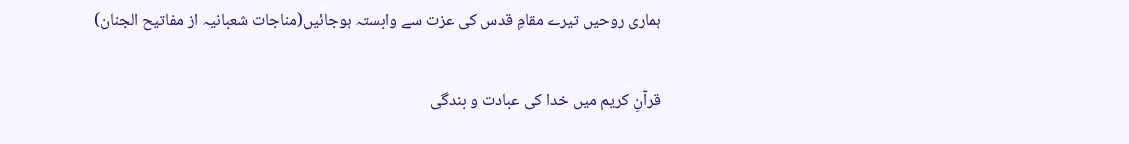ہماری روحیں تیرے مقامِ قدس کی عزت سے وابستہ ہوجائیں(مناجات شعبانیہ از مفاتیح الجنان)

قرآنِ کریم میں خدا کی عبادت و بندگی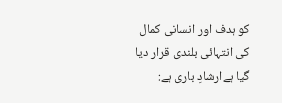کو ہدف اور انسانی کمال کی انتہائی بلندی قرار دیا گیا ہےارشادِ باری ہے: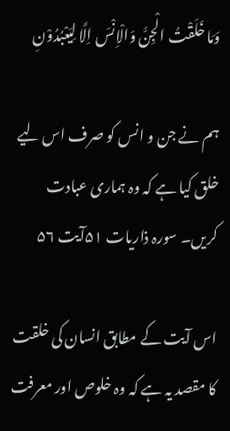وَمَا خَلَقْتُ الْجِنَّ وَالْاِنْسَ اِلَّا لِيَعْبُدُوْنِ

ہم نے جن و انس کو صرف اس لیے خلق کیا ہے کہ وہ ہماری عبادت کریں۔ سورہ ذاریات ۵۱آیت ۵۶

اس آیت کے مطابق انسان کی خلقت کا مقصد یہ ہے کہ وہ خلوص اور معرفت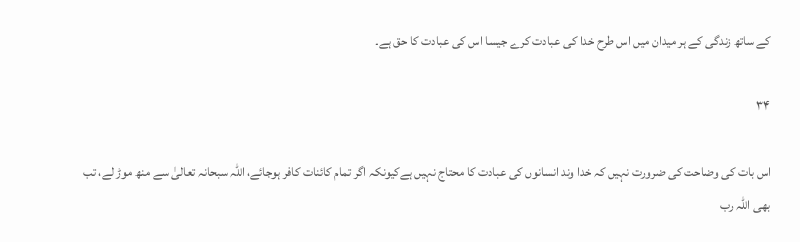کے ساتھ زندگی کے ہر میدان میں اس طرح خدا کی عبادت کرے جیسا اس کی عبادت کا حق ہے۔

۳۴

اس بات کی وضاحت کی ضرورت نہیں کہ خدا وند انسانوں کی عبادت کا محتاج نہیں ہےکیونکہ اگر تمام کائنات کافر ہوجائے، اللہ سبحانہ تعالیٰ سے منھ موڑ لے، تب بھی اللہ رب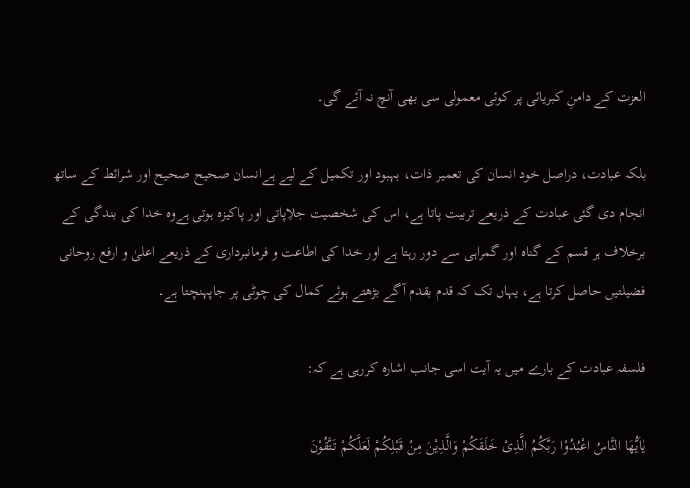العزت کے دامنِ کبریائی پر کوئی معمولی سی بھی آنچ نہ آئے گی۔

بلکہ عبادت، دراصل خود انسان کی تعمیر ذات، بہبود اور تکمیل کے لیے ہےانسان صحیح صحیح اور شرائط کے ساتھ انجام دی گئی عبادت کے ذریعے تربیت پاتا ہے، اس کی شخصیت جلاِپاتی اور پاکیزہ ہوتی ہےوہ خدا کی بندگی کے برخلاف ہر قسم کے گناہ اور گمراہی سے دور رہتا ہے اور خدا کی اطاعت و فرمانبرداری کے ذریعے اعلیٰ و ارفع روحانی فضیلتیں حاصل کرتا ہے، یہاں تک کہ قدم بقدم آگے بڑھتے ہوئے کمال کی چوٹی پر جاپہنچتا ہے۔

فلسفہ عبادت کے بارے میں یہ آیت اسی جانب اشارہ کررہی ہے کہ:

يٰاَيُّهَا النَّاسُ اعْبُدُوْا رَبَّكُمُ الَّذِىْ خَلَقَكُمْ وَالَّذِيْنَ مِنْ قَبْلِكُمْ لَعَلَّكُمْ تَتَّقُوْنَ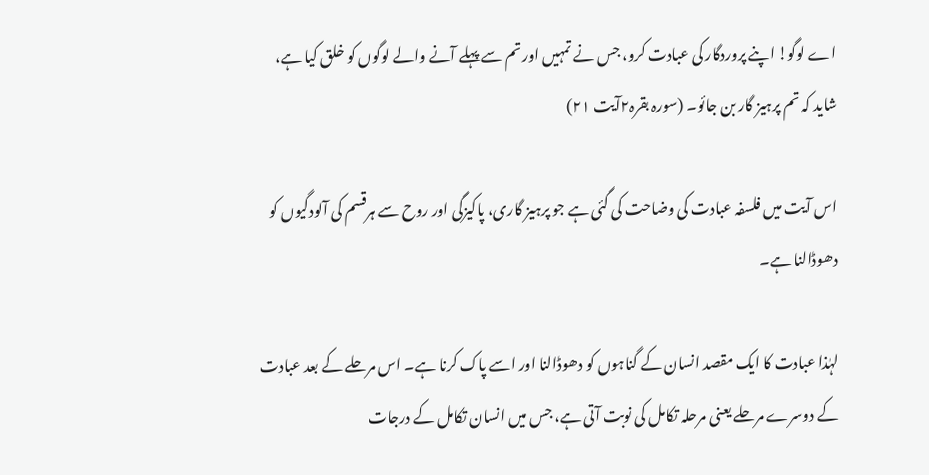اے لوگو! اپنے پروردگار کی عبادت کرو، جس نے تمہیں اور تم سے پہلے آنے والے لوگوں کو خلق کیا ہے، شاید کہ تم پرہیز گار بن جائو۔ (سورہ بقرہ۲آیت ۲۱)

اس آیت میں فلسفہ عبادت کی وضاحت کی گئی ہے جو پرہیز گاری، پاکیزگی اور روح سے ہرقسم کی آلودگیوں کو دھوڈالنا ہے۔

لہٰذا عبادت کا ایک مقصد انسان کے گناہوں کو دھوڈالنا اور اسے پاک کرنا ہے۔ اس مرحلے کے بعد عبادت کے دوسرے مرحلے یعنی مرحلہ تکامل کی نوبت آتی ہے، جس میں انسان تکامل کے درجات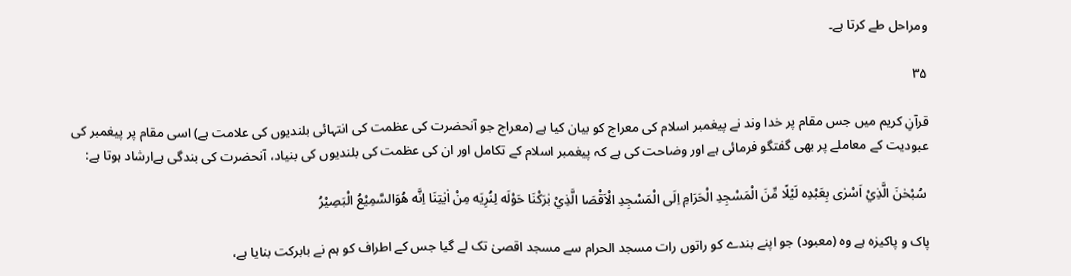ومراحل طے کرتا ہے۔

۳۵

قرآنِ کریم میں جس مقام پر خدا وند نے پیغمبر اسلام کی معراج کو بیان کیا ہے (معراج جو آنحضرت کی عظمت کی انتہائی بلندیوں کی علامت ہے) اسی مقام پر پیغمبر کی عبودیت کے معاملے پر بھی گفتگو فرمائی ہے اور وضاحت کی ہے کہ پیغمبر اسلام کے تکامل اور ان کی عظمت کی بلندیوں کی بنیاد، آنحضرت کی بندگی ہےارشاد ہوتا ہے:

 سُبْحٰنَ الَّذِيْ اَسْرٰى بِعَبْدِه لَيْلًا مِّنَ الْمَسْجِدِ الْحَرَامِ اِلَى الْمَسْجِدِ الْاَقْصَا الَّذِيْ بٰرَكْنَا حَوْلَه لِنُرِيَه مِنْ اٰيٰتِنَا اِنَّه هُوَالسَّمِيْعُ الْبَصِيْرُ

پاک و پاکیزہ ہے وہ (معبود) جو اپنے بندے کو راتوں رات مسجد الحرام سے مسجد اقصیٰ تک لے گیا جس کے اطراف کو ہم نے بابرکت بنایا ہے،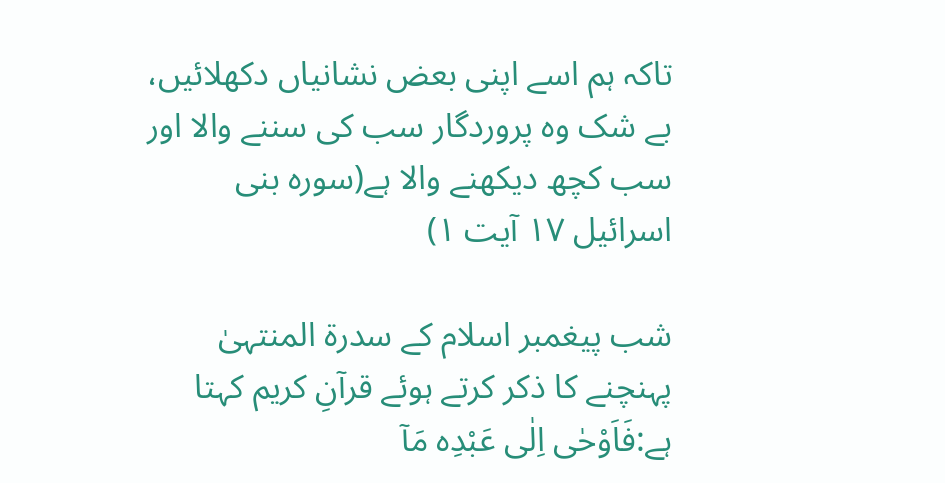تاکہ ہم اسے اپنی بعض نشانیاں دکھلائیں، بے شک وہ پروردگار سب کی سننے والا اور سب کچھ دیکھنے والا ہے(سورہ بنی اسرائیل ۱۷ آیت ۱)

شب پیغمبر اسلام کے سدرۃ المنتہیٰ پہنچنے کا ذکر کرتے ہوئے قرآنِ کریم کہتا ہے:فَاَوْحٰى اِلٰى عَبْدِه مَآ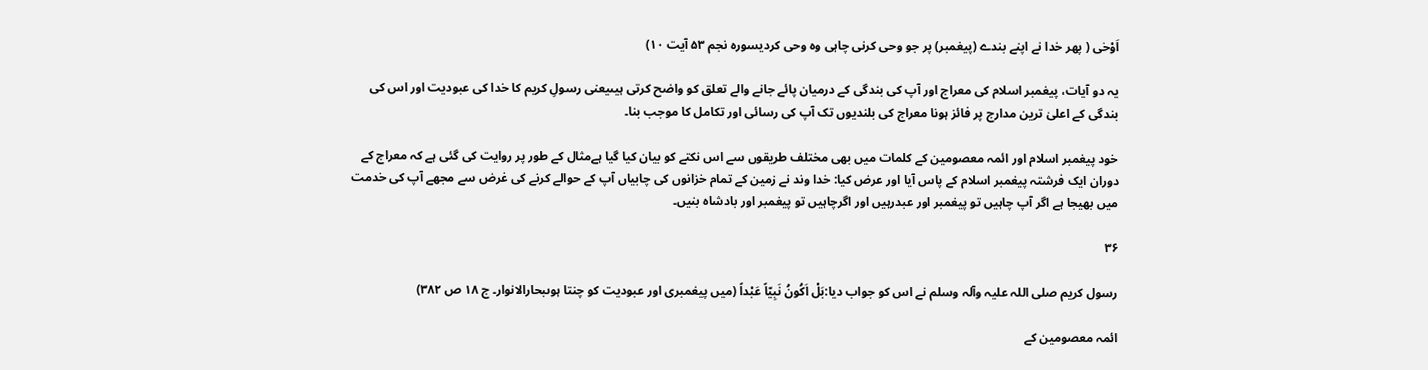اَوْحٰى ( پھر خدا نے اپنے بندے (پیغمبر) پر جو وحی کرنی چاہی وہ وحی کردیسورہ نجم ۵۳ آیت ۱۰)

یہ دو آیات، پیغمبر اسلام کی معراج اور آپ کی بندگی کے درمیان پائے جانے والے تعلق کو واضح کرتی ہیںیعنی رسولِ کریم کا خدا کی عبودیت اور اس کی بندگی کے اعلیٰ ترین مدارج پر فائز ہونا معراج کی بلندیوں تک آپ کی رسائی اور تکامل کا موجب بنا۔

خود پیغمبر اسلام اور ائمہ معصومین کے کلمات میں بھی مختلف طریقوں سے اس نکتے کو بیان کیا گیا ہےمثال کے طور پر روایت کی گئی ہے کہ معراج کے دوران ایک فرشتہ پیغمبر اسلام کے پاس آیا اور عرض کیا: خدا وند نے زمین کے تمام خزانوں کی چابیاں آپ کے حوالے کرنے کی غرض سے مجھے آپ کی خدمت میں بھیجا ہے اگر آپ چاہیں تو پیغمبر اور عبدرہیں اور اگرچاہیں تو پیغمبر اور بادشاہ بنیں۔

۳۶

رسول کریم صلی اللہ علیہ وآلہ وسلم نے اس کو جواب دیا:بَلْ اَکُونُ نَبِیّاً عَبْداً (میں پیغمبری اور عبودیت کو چنتا ہوںبحارالانوار۔ ج ۱۸ ص ۳۸۲)

ائمہ معصومین کے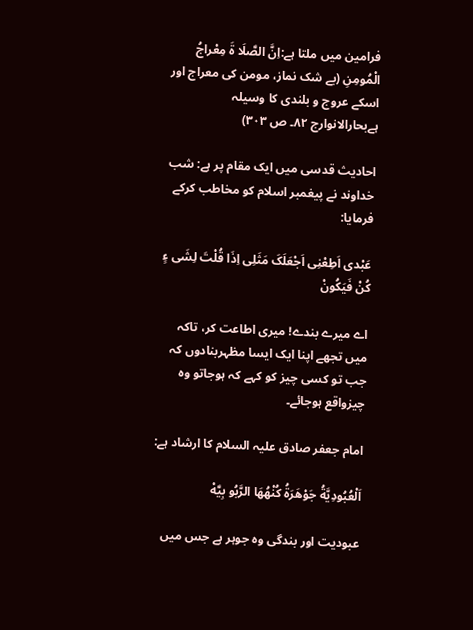فرامین میں ملتا ہے:اِنَّ الصَّلَا ةَ مِعْراجُ الْمُومِنِ (بے شک نماز، مومن کی معراج اور اسکے عروج و بلندی کا وسیلہ ہےبحارالانوارج ۸۲۔ ص ۳۰۳)

احادیث قدسی میں ایک مقام پر ہے: شب خداوند نے پیغمبر اسلام کو مخاطب کرکے فرمایا:

عَبْدی اَطِعْنِی اَجْعَلَکَ مَثَلِی اِذَا قُلْتَ لِشَی ءٍ کُنْ فَیَکُونْ

اے میرے بندے! میری اطاعت کر، تاکہ میں تجھے اپنا ایک ایسا مظہربنادوں کہ جب تو کسی چیز کو کہے کہ ہوجاتو وہ چیزواقع ہوجائے۔

امام جعفر صادق علیہ السلام کا ارشاد ہے:

اَلْعُبُودِیَّةُ جَوْهَرَةُ کُنْهُهَا الرَّبُو بِیَّهْ

عبودیت اور بندگی وہ جوہر ہے جس میں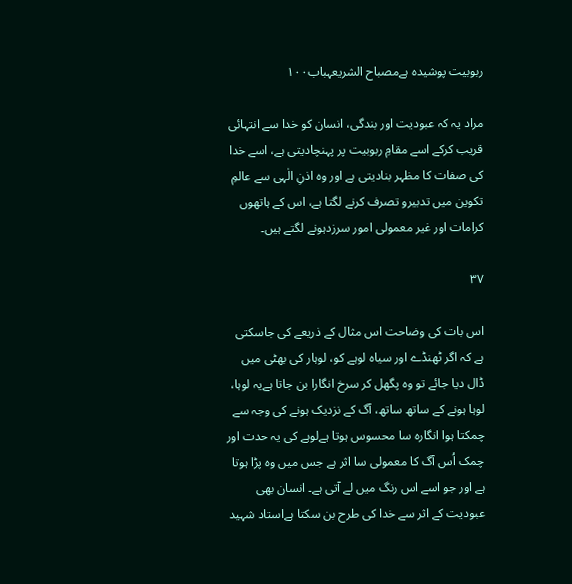ربوبیت پوشیدہ ہےمصباح الشریعہباب۱۰۰

مراد یہ کہ عبودیت اور بندگی، انسان کو خدا سے انتہائی قریب کرکے اسے مقامِ ربوبیت پر پہنچادیتی ہے، اسے خدا کی صفات کا مظہر بنادیتی ہے اور وہ اذنِ الٰہی سے عالمِ تکوین میں تدبیرو تصرف کرنے لگتا ہے، اس کے ہاتھوں کرامات اور غیر معمولی امور سرزدہونے لگتے ہیں۔

۳۷

اس بات کی وضاحت اس مثال کے ذریعے کی جاسکتی ہے کہ اگر ٹھنڈے اور سیاہ لوہے کو، لوہار کی بھٹی میں ڈال دیا جائے تو وہ پگھل کر سرخ انگارا بن جاتا ہےیہ لوہا، لوہا ہونے کے ساتھ ساتھ، آگ کے نزدیک ہونے کی وجہ سے چمکتا ہوا انگارہ سا محسوس ہوتا ہےلوہے کی یہ حدت اور چمک اُس آگ کا معمولی سا اثر ہے جس میں وہ پڑا ہوتا ہے اور جو اسے اس رنگ میں لے آتی ہے۔ انسان بھی عبودیت کے اثر سے خدا کی طرح بن سکتا ہےاستاد شہید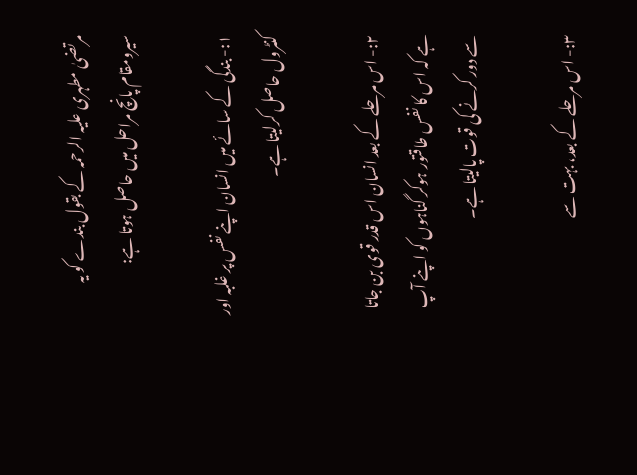مرتضیٰ مطہری علیہ الرحمہ کے بقول بندے کو یہ سیرومقام پانچ مراحل میں حاصل ہوتا ہے:

۱:- بندگی کے سائے میں انسان اپنے نفس پر غلبہ اور کنٹرول حاصل کرلیتا ہے۔

۲:- اس مرحلے کے بعد انسان اس قدر قوی بن جاتا ہے کہ اس کا نفس طاقتور ہوکر گناہوں کو اپنے آپ سے دور کرنے کی قوت پالیتا ہے۔

۳:- اس مرحلے کے بعد، بہت سے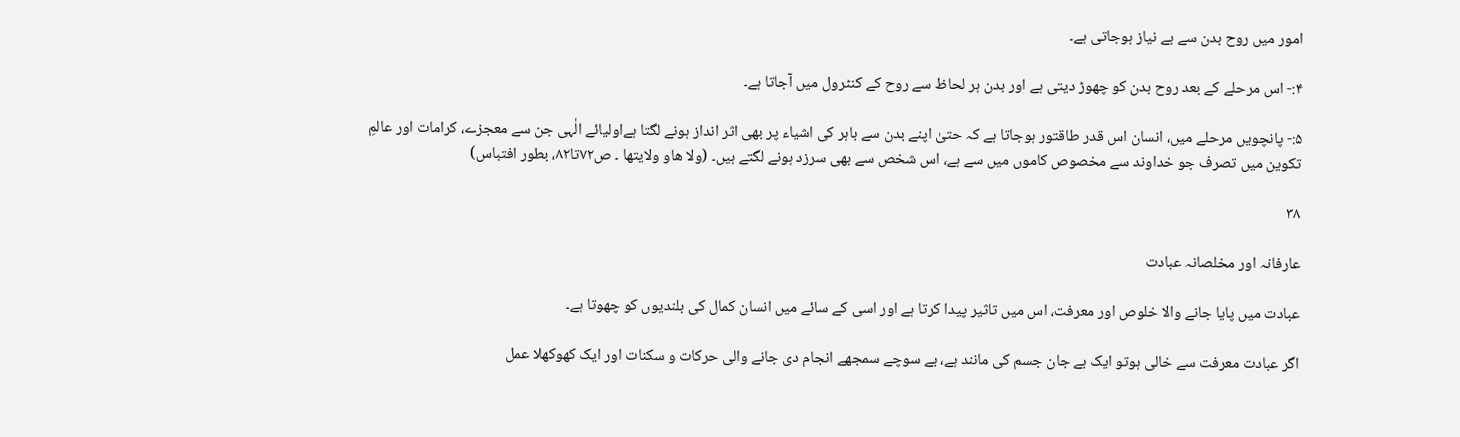امور میں روح بدن سے بے نیاز ہوجاتی ہے۔

۴:- اس مرحلے کے بعد روح بدن کو چھوڑ دیتی ہے اور بدن ہر لحاظ سے روح کے کنٹرول میں آجاتا ہے۔

۵:- پانچویں مرحلے میں، انسان اس قدر طاقتور ہوجاتا ہے کہ حتیٰ اپنے بدن سے باہر کی اشیاء پر بھی اثر انداز ہونے لگتا ہےاولیائے الٰہی جن سے معجزے، کرامات اور عالمِ تکوین میں تصرف جو خداوند سے مخصوص کاموں میں سے ہے، اس شخص سے بھی سرزد ہونے لگتے ہیں۔ (ولا هاو ولایتها ۔ ص۷۲تا۸۲، بطور افتباس)

۳۸

عارفانہ اور مخلصانہ عبادت

عبادت میں پایا جانے والا خلوص اور معرفت، اس میں تاثیر پیدا کرتا ہے اور اسی کے سائے میں انسان کمال کی بلندیوں کو چھوتا ہے۔

اگر عبادت معرفت سے خالی ہوتو ایک بے جان جسم کی مانند ہے، بے سوچے سمجھے انجام دی جانے والی حرکات و سکنات اور ایک کھوکھلا عمل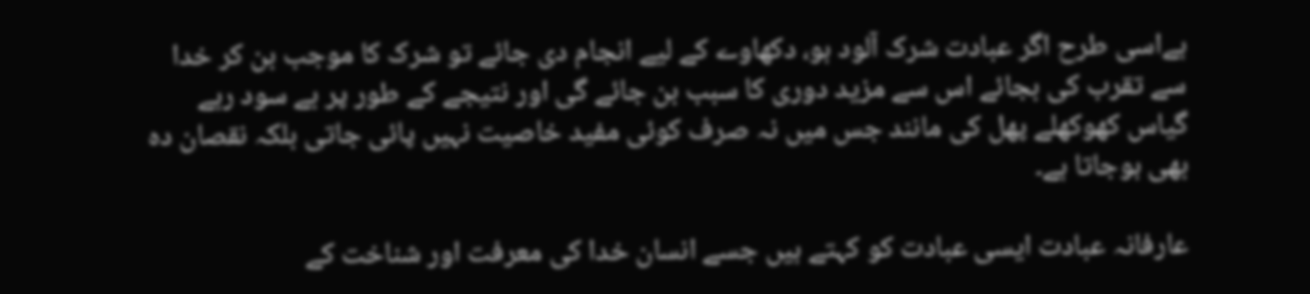ہےاسی طرح اگر عبادت شرک آلود ہو، دکھاوے کے لیے انجام دی جائے تو شرک کا موجب بن کر خدا سے تقرب کی بجائے اس سے مزید دوری کا سبب بن جائے گی اور نتیجے کے طور پر بے سود رہے گیاس کھوکھلے پھل کی مانند جس میں نہ صرف کوئی مفید خاصیت نہیں پائی جاتی بلکہ نقصان دہ بھی ہوجاتا ہے۔

عارفانہ عبادت ایسی عبادت کو کہتے ہیں جسے انسان خدا کی معرفت اور شناخت کے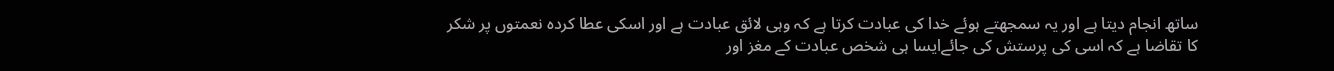ساتھ انجام دیتا ہے اور یہ سمجھتے ہوئے خدا کی عبادت کرتا ہے کہ وہی لائق عبادت ہے اور اسکی عطا کردہ نعمتوں پر شکر کا تقاضا ہے کہ اسی کی پرستش کی جائےایسا ہی شخص عبادت کے مغز اور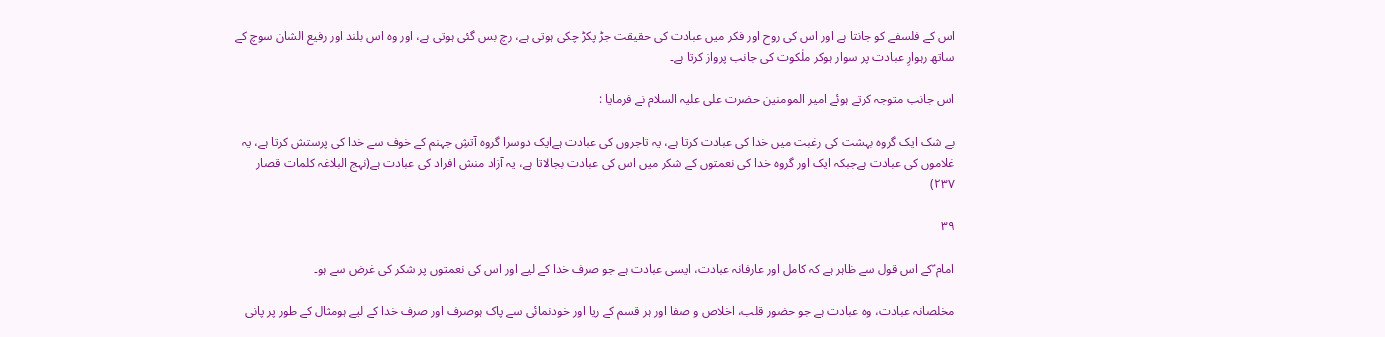اس کے فلسفے کو جانتا ہے اور اس کی روح اور فکر میں عبادت کی حقیقت جڑ پکڑ چکی ہوتی ہے، رچ بس گئی ہوتی ہے، اور وہ اس بلند اور رفیع الشان سوچ کے ساتھ رہوارِ عبادت پر سوار ہوکر ملٰکوت کی جانب پرواز کرتا ہے۔

اس جانب متوجہ کرتے ہوئے امیر المومنین حضرت علی علیہ السلام نے فرمایا :

بے شک ایک گروہ بہشت کی رغبت میں خدا کی عبادت کرتا ہے، یہ تاجروں کی عبادت ہےایک دوسرا گروہ آتشِ جہنم کے خوف سے خدا کی پرستش کرتا ہے، یہ غلاموں کی عبادت ہےجبکہ ایک اور گروہ خدا کی نعمتوں کے شکر میں اس کی عبادت بجالاتا ہے، یہ آزاد منش افراد کی عبادت ہے(نہج البلاغہ کلمات قصار ۲۳۷)

۳۹

امام ؑکے اس قول سے ظاہر ہے کہ کامل اور عارفانہ عبادت، ایسی عبادت ہے جو صرف خدا کے لیے اور اس کی نعمتوں پر شکر کی غرض سے ہو۔

مخلصانہ عبادت، وہ عبادت ہے جو حضور قلب، اخلاص و صفا اور ہر قسم کے ریا اور خودنمائی سے پاک ہوصرف اور صرف خدا کے لیے ہومثال کے طور پر پانی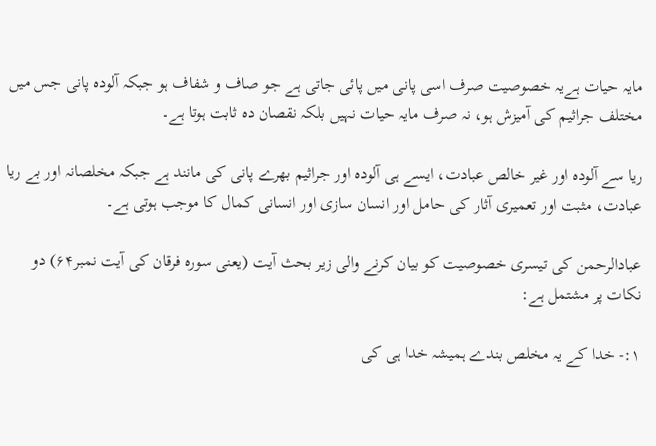مایہ حیات ہےیہ خصوصیت صرف اسی پانی میں پائی جاتی ہے جو صاف و شفاف ہو جبکہ آلودہ پانی جس میں مختلف جراثیم کی آمیزش ہو، نہ صرف مایہ حیات نہیں بلکہ نقصان دہ ثابت ہوتا ہے۔

ریا سے آلودہ اور غیر خالص عبادت، ایسے ہی آلودہ اور جراثیم بھرے پانی کی مانند ہے جبکہ مخلصانہ اور بے ریا عبادت، مثبت اور تعمیری آثار کی حامل اور انسان سازی اور انسانی کمال کا موجب ہوتی ہے۔

عبادالرحمن کی تیسری خصوصیت کو بیان کرنے والی زیر بحث آیت (یعنی سورہ فرقان کی آیت نمبر۶۴) دو نکات پر مشتمل ہے:

۱:- خدا کے یہ مخلص بندے ہمیشہ خدا ہی کی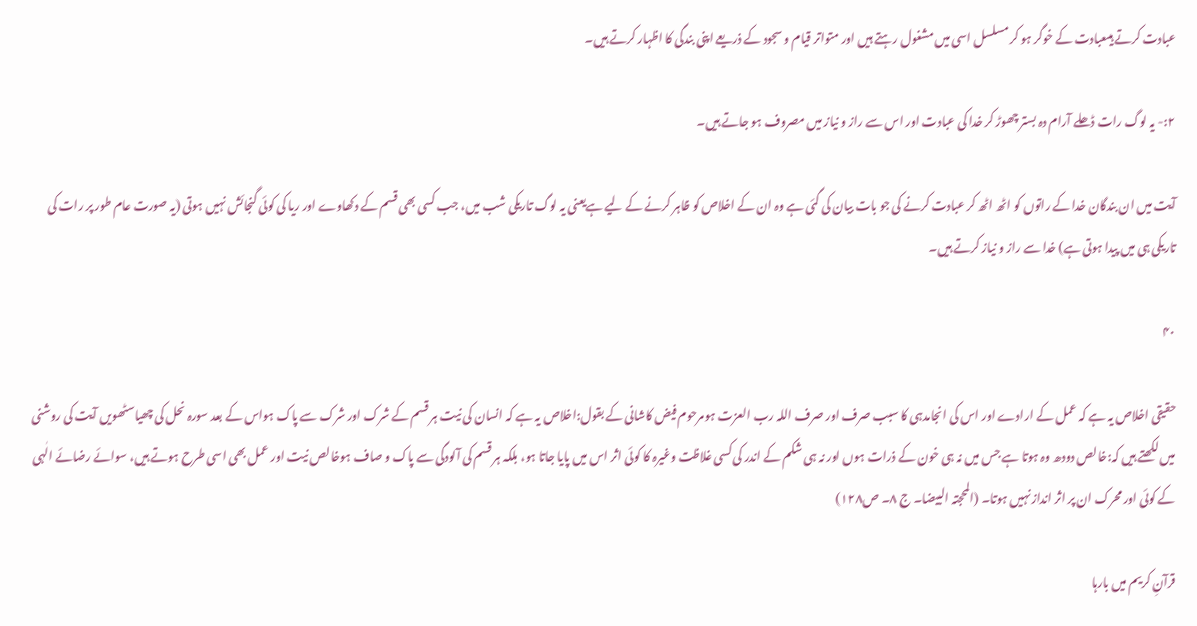عبادت کرتے ہیںعبادت کے خوگر ہو کر مسلسل اسی میں مشغول رہتے ہیں اور متواتر قیام و سجود کے ذریعے اپنی بندگی کا اظہار کرتے ہیں۔

۲:- یہ لوگ رات ڈھلے آرام دہ بستر چھوڑ کر خدا کی عبادت اور اس سے راز و نیاز میں مصروف ہو جاتے ہیں۔

آیت میں ان بندگان خدا کے راتوں کو اٹھ اٹھ کر عبادت کرنے کی جو بات بیان کی گئی ہے وہ ان کے اخلاص کو ظاہر کرنے کے لیے ہےیعنی یہ لوگ تاریکی شب میں، جب کسی بھی قسم کے دکھاوے اور ریا کی کوئی گنجائش نہیں ہوتی (یہ صورت عام طور پر رات کی تاریکی ہی میں پیدا ہوتی ہے) خدا سے راز و نیاز کرتے ہیں۔

۴۰

حقیقی اخلاص یہ ہے کہ عمل کے ارادے اور اس کی انجامدہی کا سبب صرف اور صرف اللہ رب العزت ہومرحوم فیض کاشانی کے بقول:اخلاص یہ ہے کہ انسان کی نیت ہر قسم کے شرک اور شرک سے پاک ہواس کے بعد سورہ نحل کی چھیاسٹھویں آیت کی روشنی میں لکھتے ہیں کہ:خالص دودھ وہ ہوتا ہے جس میں نہ ہی خون کے ذرات ہوں اور نہ ہی شکم کے اندر کی کسی غلاظت وغیرہ کا کوئی اثر اس میں پایا جاتا ہو، بلکہ ہر قسم کی آلودگی سے پاک و صاف ہوخالص نیت اور عمل بھی اسی طرح ہوتے ہیں، سوائے رضائے الٰہی کے کوئی اور محرک ان پر اثر انداز نہیں ہوتا۔ (المحجتہ البیضا۔ ج ۸۔ ص۱۲۸)

قرآنِ کریم میں بارہا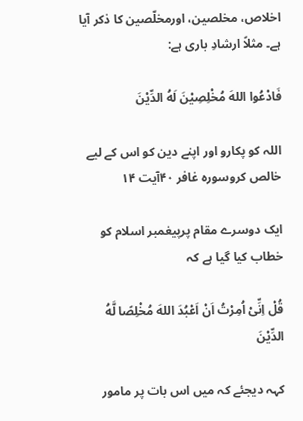اخلاص، مخلصین، اورمخلّصین کا ذکر آیا ہے۔ مثلاً ارشادِ باری ہے:

فَادْعُوا اللهَ مُخْلِصِيْنَ لَهُ الدِّيْنَ

اللہ کو پکارو اور اپنے دین کو اس کے لیے خالص کروسورہ غافر ۴۰آیت ۱۴

ایک دوسرے مقام پرپیغمبر اسلام کو خطاب کیا گیا ہے کہ

قُلْ اِنِّىْ اُمِرْتُ اَنْ اَعْبُدَ اللهَ مُخْلِصًا لَّهُ الدِّيْنَ

کہہ دیجئے کہ میں اس بات پر مامور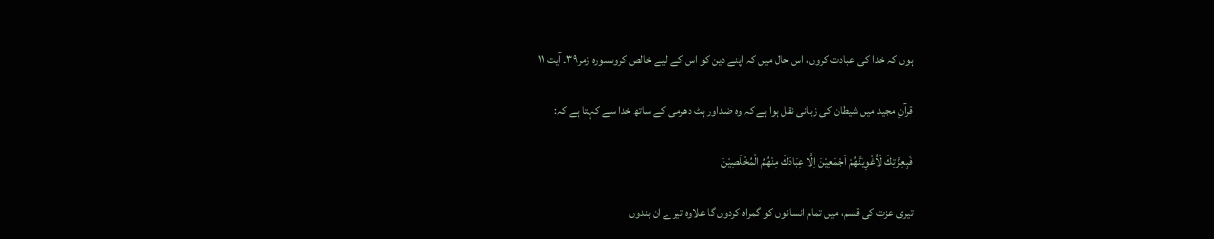ہوں کہ خدا کی عبادت کروں، اس حال میں کہ اپنے دین کو اس کے لیے خالص کروںسورہ زمر۳۹۔ آیت ۱۱

قرآنِ مجید میں شیطان کی زبانی نقل ہوا ہے کہ وہ ضداور ہٹ دھرمی کے ساتھ خدا سے کہتا ہے کہ:

فَبِعِزَّتِكَ لَاُغْوِيَنَّهُمْ اَجْمَعِيْنَ اِلَّا عِبَادَكَ مِنْهُمُ الْمُخْلَصِيْنَ

تیری عزت کی قسم، میں تمام انسانوں کو گمراہ کردوں گا علاوہ تیرے ان بندوں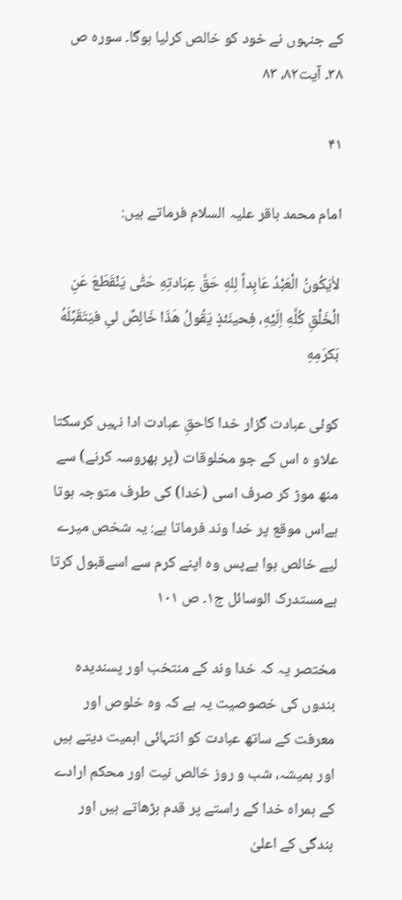کے جنہوں نے خود کو خالص کرلیا ہوگا۔ سورہ ص ۳۸۔ آیت۸۲، ۸۳

۴۱

امام محمد باقر علیہ السلام فرماتے ہیں:

لاٰیَکُونُ الْعَبْدُ عَابِداً لِلهِ حَقَّ عِبَادتِهِ حَتّٰی یَنْقَطَعَ عَنِ الْخَلْقِ کُلَّهِ اِلَیْهِ، فِحینَئذٍ یَقُولُ هَذَا خَالِصٌ لیِ فیَتَقَبَّلَهُ بَکرَمِهِ

کوئی عبادت گزار خدا کاحقِ عبادت ادا نہیں کرسکتا علاو ہ اس کے جو مخلوقات (پر بھروسہ کرنے) سے منھ موڑ کر صرف اسی (خدا) کی طرف متوجہ ہوتا ہےاس موقع پر خدا وند فرماتا ہے: یہ شخص میرے لیے خالص ہوا ہےپس وہ اپنے کرم سے اسےقبول کرتا ہےمستدرک الوسائل ج۱۔ ص ۱۰۱

مختصر یہ کہ خدا وند کے منتخب اور پسندیدہ بندوں کی خصوصیت یہ ہے کہ وہ خلوص اور معرفت کے ساتھ عبادت کو انتہائی اہمیت دیتے ہیں اور ہمیشہ، شب و روز خالص نیت اور محکم ارادے کے ہمراہ خدا کے راستے پر قدم بڑھاتے ہیں اور بندگی کے اعلیٰ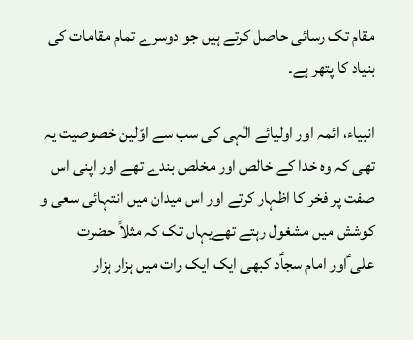مقام تک رسائی حاصل کرتے ہیں جو دوسرے تمام مقامات کی بنیاد کا پتھر ہے۔

انبیاء، ائمہ اور اولیائے الٰہی کی سب سے اوّلین خصوصیت یہ تھی کہ وہ خدا کے خالص اور مخلص بندے تھے اور اپنی اس صفت پر فخر کا اظہار کرتے اور اس میدان میں انتہائی سعی و کوشش میں مشغول رہتے تھےیہاں تک کہ مثلاً حضرت علی ؑاور امام سجاؑد کبھی ایک ایک رات میں ہزار ہزار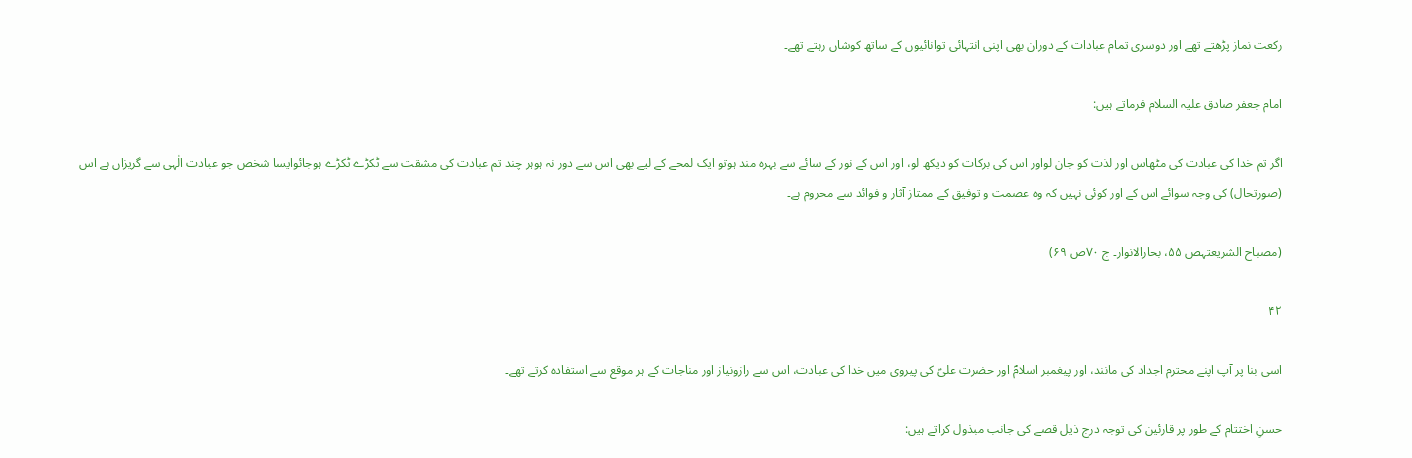رکعت نماز پڑھتے تھے اور دوسری تمام عبادات کے دوران بھی اپنی انتہائی توانائیوں کے ساتھ کوشاں رہتے تھے۔

امام جعفر صادق علیہ السلام فرماتے ہیں:

اگر تم خدا کی عبادت کی مٹھاس اور لذت کو جان لواور اس کی برکات کو دیکھ لو، اور اس کے نور کے سائے سے بہرہ مند ہوتو ایک لمحے کے لیے بھی اس سے دور نہ ہوہر چند تم عبادت کی مشقت سے ٹکڑے ٹکڑے ہوجائوایسا شخص جو عبادت الٰہی سے گریزاں ہے اس (صورتحال) کی وجہ سوائے اس کے اور کوئی نہیں کہ وہ عصمت و توفیق کے ممتاز آثار و فوائد سے محروم ہے۔

(مصباح الشریعتہص ۵۵، بحارالانوار۔ ج ۷۰ص ۶۹)

۴۲

اسی بنا پر آپ اپنے محترم اجداد کی مانند، اور پیغمبر اسلامؐ اور حضرت علیؑ کی پیروی میں خدا کی عبادت، اس سے رازونیاز اور مناجات کے ہر موقع سے استفادہ کرتے تھے۔

حسنِ اختتام کے طور پر قارئین کی توجہ درج ذیل قصے کی جانب مبذول کراتے ہیں: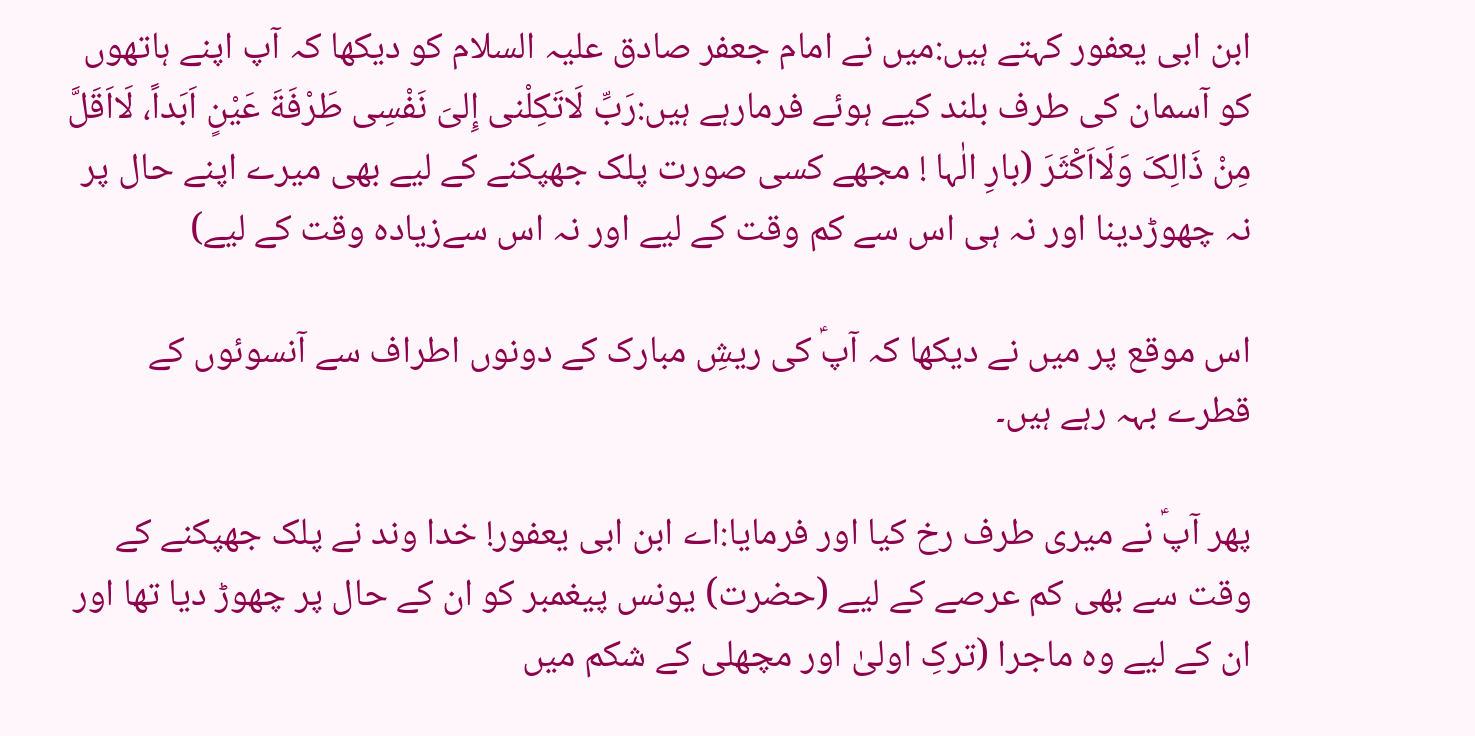ابن ابی یعفور کہتے ہیں:میں نے امام جعفر صادق علیہ السلام کو دیکھا کہ آپ اپنے ہاتھوں کو آسمان کی طرف بلند کیے ہوئے فرمارہے ہیں:رَبِّ لَاتَکِلْنی إِلیَ نَفْسِی طَرْفَةَ عَیْنٍ اَبَداً، لَااَقَلَّ مِنْ ذَالِکَ وَلَااَکْثَرَ (بارِ الٰہا ! مجھے کسی صورت پلک جھپکنے کے لیے بھی میرے اپنے حال پر نہ چھوڑدینا اور نہ ہی اس سے کم وقت کے لیے اور نہ اس سےزیادہ وقت کے لیے)

اس موقع پر میں نے دیکھا کہ آپؑ کی ریشِ مبارک کے دونوں اطراف سے آنسوئوں کے قطرے بہہ رہے ہیں۔

پھر آپؑ نے میری طرف رخ کیا اور فرمایا:اے ابن ابی یعفور! خدا وند نے پلک جھپکنے کے وقت سے بھی کم عرصے کے لیے (حضرت) یونس پیغمبر کو ان کے حال پر چھوڑ دیا تھا اور ان کے لیے وہ ماجرا (ترکِ اولیٰ اور مچھلی کے شکم میں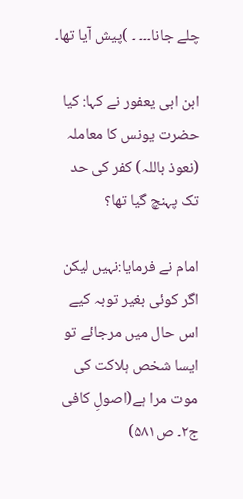چلے جانا۔۔۔ ۔ )پیش آیا تھا۔

ابن ابی یعفور نے کہا: کیا حضرت یونس کا معاملہ (نعوذ باللہ) کفر کی حد تک پہنچ گیا تھا؟

امام نے فرمایا:نہیں لیکن اگر کوئی بغیر توبہ کیے اس حال میں مرجائے تو ایسا شخص ہلاکت کی موت مرا ہے(اصولِ کافی ج۲۔ ص۵۸۱)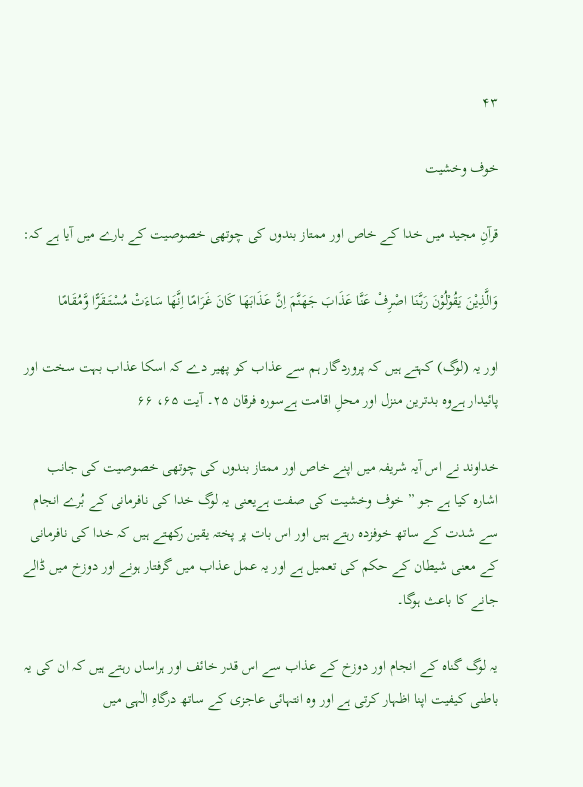۴۳

خوف وخشیت

قرآنِ مجید میں خدا کے خاص اور ممتاز بندوں کی چوتھی خصوصیت کے بارے میں آیا ہے کہ:

وَالَّذِيْنَ يَقُوْلُوْنَ رَبَّنَا اصْرِفْ عَنَّا عَذَابَ جَهَنَّمَ اِنَّ عَذَابَهَا كَانَ غَرَامًا اِنَّهَا سَاءَتْ مُسْتَــقَرًّا وَّمُقَامًا

اور یہ (لوگ) کہتے ہیں کہ پروردگار ہم سے عذاب کو پھیر دے کہ اسکا عذاب بہت سخت اور پائیدار ہےوہ بدترین منزل اور محلِ اقامت ہےسورہ فرقان ۲۵۔ آیت ۶۵، ۶۶

خداوند نے اس آیہ شریفہ میں اپنے خاص اور ممتاز بندوں کی چوتھی خصوصیت کی جانب اشارہ کیا ہے جو ” خوف وخشیت کی صفت ہےیعنی یہ لوگ خدا کی نافرمانی کے بُرے انجام سے شدت کے ساتھ خوفزدہ رہتے ہیں اور اس بات پر پختہ یقین رکھتے ہیں کہ خدا کی نافرمانی کے معنی شیطان کے حکم کی تعمیل ہے اور یہ عمل عذاب میں گرفتار ہونے اور دوزخ میں ڈالے جانے کا باعث ہوگا۔

یہ لوگ گناہ کے انجام اور دوزخ کے عذاب سے اس قدر خائف اور ہراساں رہتے ہیں کہ ان کی یہ باطنی کیفیت اپنا اظہار کرتی ہے اور وہ انتہائی عاجزی کے ساتھ درگاہِ الٰہی میں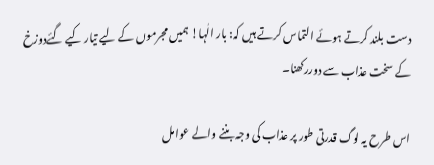دست بلند کرتے ہوئے التماس کرتے ہیں کہ: بار الٰہا! ہمیں مجرموں کے لیے تیار کیے گئےدوزخ کے سخت عذاب سے دوررکھنا۔

اس طرح یہ لوگ قدرتی طور پر عذاب کی وجہ بننے والے عوامل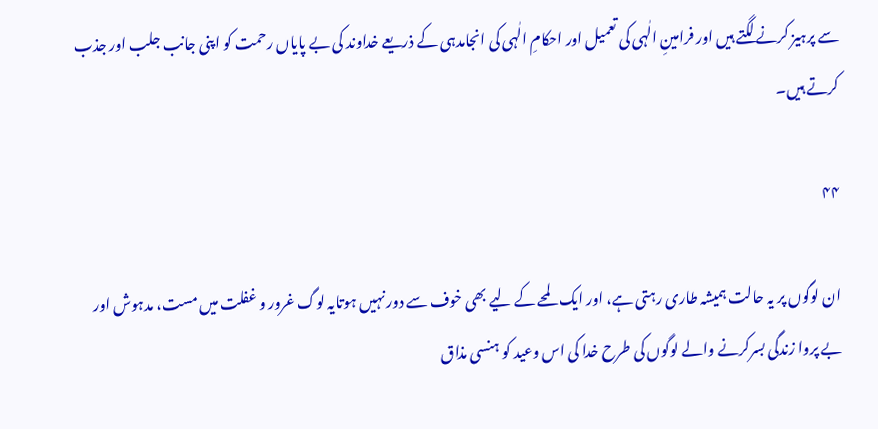سے پرہیز کرنے لگتے ہیں اور فرامینِ الٰہی کی تعمیل اور احکامِ الٰہی کی انجامدہی کے ذریعے خداوند کی بے پایاں رحمت کو اپنی جانب جلب اور جذب کرتے ہیں۔

۴۴

ان لوگوں پر یہ حالت ہمیشہ طاری رہتی ہے، اور ایک لمحے کے لیے بھی خوف سے دور نہیں ہوتایہ لوگ غرور و غفلت میں مست، مدہوش اور بے پروا زندگی بسرکرنے والے لوگوں کی طرح خدا کی اس وعید کو ہنسی مذاق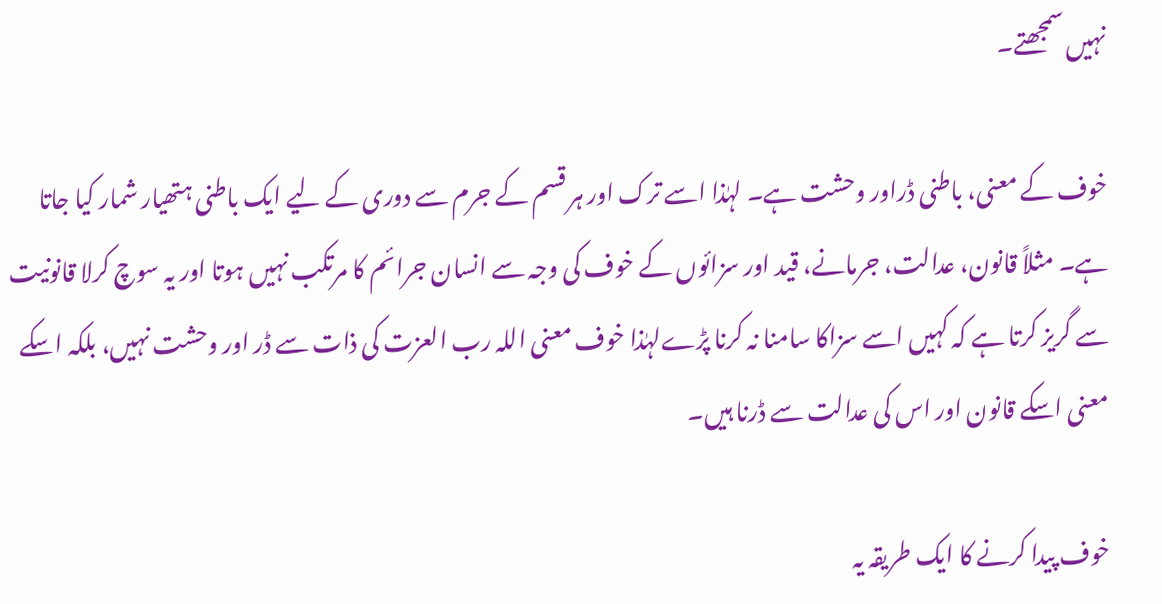نہیں سمجھتے۔

خوف کے معنی، باطنی ڈراور وحشت ہے۔ لہٰذا اسے ترک اور ہر قسم کے جرم سے دوری کے لیے ایک باطنی ہتھیار شمار کیا جاتا ہے۔ مثلاً قانون، عدالت، جرمانے، قید اور سزائوں کے خوف کی وجہ سے انسان جرائم کا مرتکب نہیں ہوتا اور یہ سوچ کرلا قانونیت سے گریز کرتا ہے کہ کہیں اسے سزاکا سامنا نہ کرنا پڑےلہٰذا خوف معنی اللہ رب العزت کی ذات سے ڈر اور وحشت نہیں، بلکہ اسکے معنی اسکے قانون اور اس کی عدالت سے ڈرنا ہیں۔

خوف پیدا کرنے کا ایک طریقہ یہ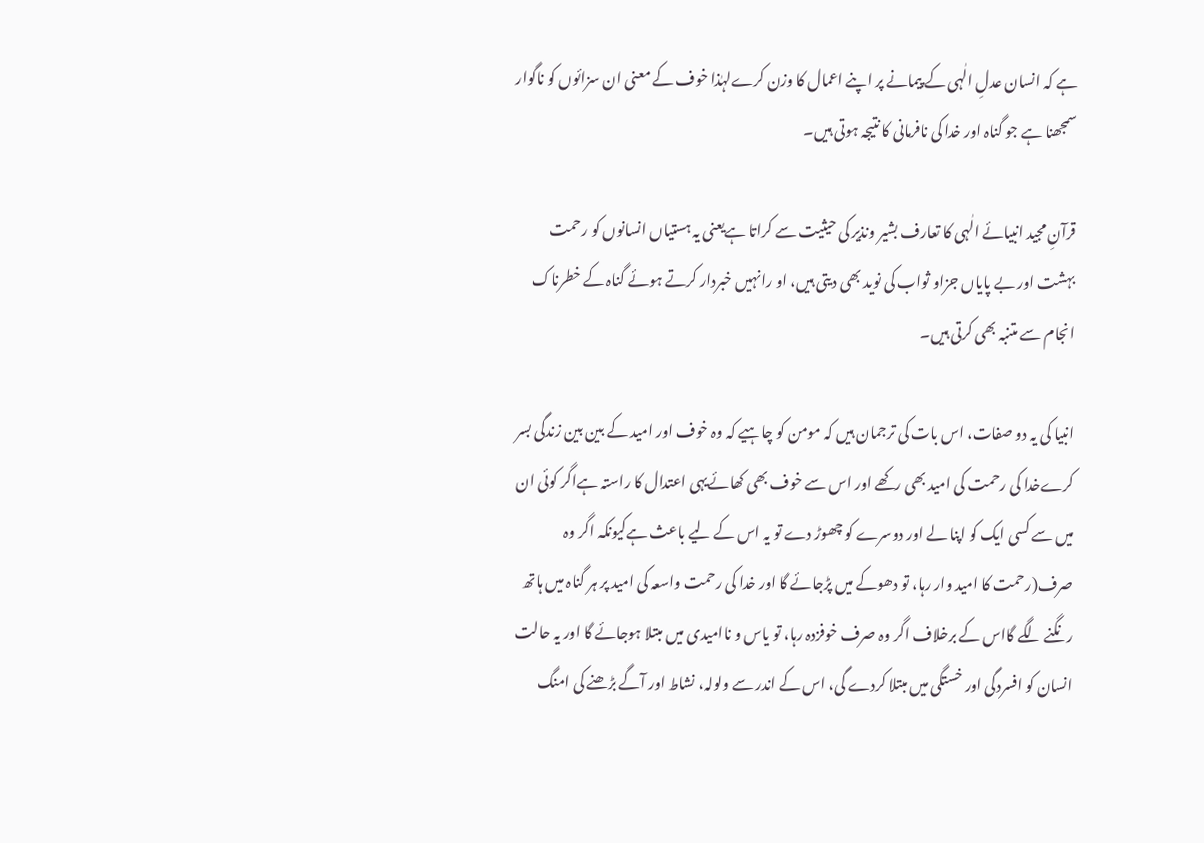ہے کہ انسان عدلِ الٰہی کے پیمانے پر اپنے اعمال کا وزن کرےلہٰذا خوف کے معنی ان سزائوں کو ناگوار سمجھنا ہے جو گناہ اور خدا کی نافرمانی کا نتیجہ ہوتی ہیں۔

قرآنِ مجید انبیائے الٰہی کا تعارف بشیر ونذیر کی حیثیت سے کراتا ہےیعنی یہ ہستیاں انسانوں کو رحمت بہشت اور بے پایاں جزاو ثواب کی نوید بھی دیتی ہیں، او رانہیں خبردار کرتے ہوئے گناہ کے خطرناک انجام سے متنبہ بھی کرتی ہیں۔

انبیا کی یہ دو صفات، اس بات کی ترجمان ہیں کہ مومن کو چاہیے کہ وہ خوف اور امید کے بین بین زندگی بسر کرےخدا کی رحمت کی امید بھی رکھے اور اس سے خوف بھی کھائےیہی اعتدال کا راستہ ہےاگر کوئی ان میں سے کسی ایک کو اپنا لے اور دوسرے کو چھوڑ دے تو یہ اس کے لیے باعث ہےکیونکہ اگر وہ صرف(رحمت کا امید وار رہا، تو دھوکے میں پڑجائے گا اور خدا کی رحمت واسعہ کی امید پر ہر گناہ میں ہاتھ رنگنے لگے گااس کے برخلاف اگر وہ صرف خوفزدہ رہا، تو یاس و ناامیدی میں مبتلا ہوجائے گا اور یہ حالت انسان کو افسردگی اور خستگی میں مبتلا کردے گی، اس کے اندر سے ولولہ، نشاط اور آگے بڑھنے کی امنگ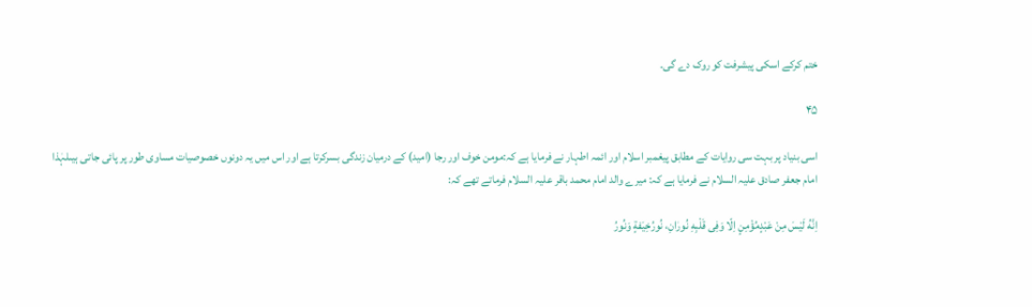ختم کرکے اسکی پیشرفت کو روک دے گی۔

۴۵

اسی بنیاد پر بہت سی روایات کے مطابق پیغمبر اسلام اور ائمہ اطہار نے فرمایا ہے کہ:مومن خوف اور رجا (امید) کے درمیان زندگی بسرکرتا ہے اور اس میں یہ دونوں خصوصیات مساوی طور پر پائی جاتی ہیںلہٰذا امام جعفر صادق علیہ السلام نے فرمایا ہے کہ: میرے والد امام محمد باقر علیہ السلام فرماتے تھے کہ:

اِنَّهُ لَیْسَ مِنْ عَبْدٍمُؤْمِنٍ اِلّا وَفِی قَلْبِهِ نُورٰانِ، نُورُخِیَفةٍ وَنُورُ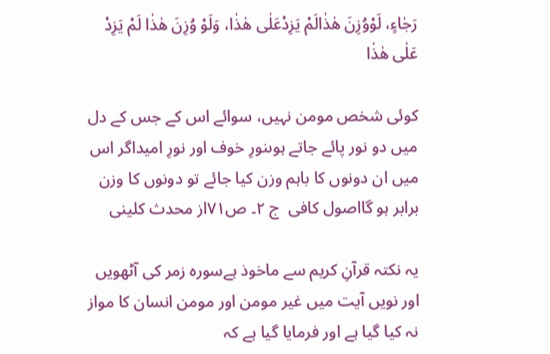رَجٰاءٍ، لَوْوُزِنَ هٰذٰالَمْ یَزِدْعَلٰی هٰذٰا، وَلَوْ وُزِنَ هٰذٰا لَمْ یَزِدْ عَلٰی هٰذٰا

کوئی شخص مومن نہیں، سوائے اس کے جس کے دل میں دو نور پائے جاتے ہوںنورِ خوف اور نورِ امیداگر اس میں ان دونوں کا باہم وزن کیا جائے تو دونوں کا وزن برابر ہو گااصول کافی  ج ۲۔ ص۷۱از محدث کلینی

یہ نکتہ قرآنِ کریم سے ماخوذ ہےسورہ زمر کی آٹھویں اور نویں آیت میں غیر مومن اور مومن انسان کا مواز نہ کیا گیا ہے اور فرمایا گیا ہے کہ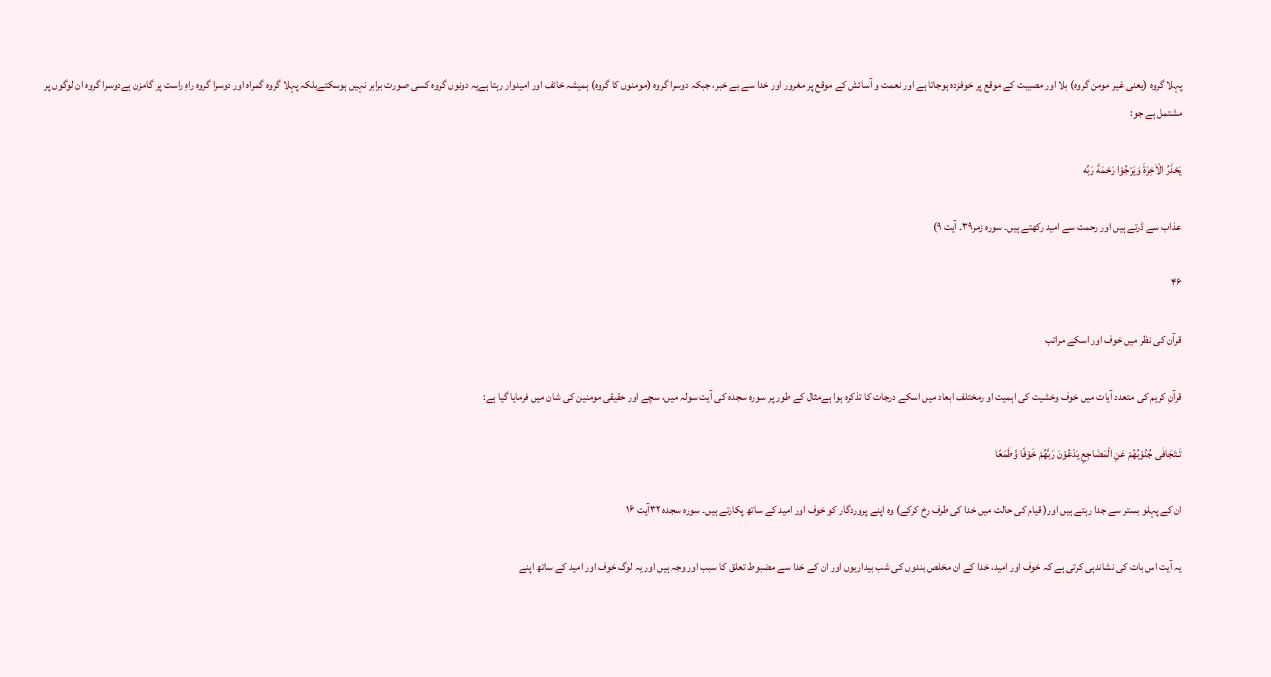پہلا گروہ (یعنی غیر مومن گروہ) بلا اور مصیبت کے موقع پر خوفزدہ ہوجاتا ہے اور نعمت و آسائش کے موقع پر مغرور اور خدا سے بے خبر، جبکہ دوسرا گروہ (مومنوں کا گروہ) ہمیشہ خائف اور امیدوار رہتا ہےیہ دونوں گروہ کسی صورت برابر نہیں ہوسکتےبلکہ پہلا گروہ گمراہ اور دوسرا گروہ راہِ راست پر گامزن ہےدوسرا گروہ ان لوگوں پر مشتمل ہے جو:

يَحْذَرُ الْاٰخِرَةَ وَيَرْجُوْا رَحْمَةَ رَبِّه

عذاب سے ڈرتے ہیں اور رحمت سے امید رکھتے ہیں۔ سورہ زمر۳۹۔ آیت ۹)

۴۶

قرآن کی نظر میں خوف اور اسکے مراتب

قرآنِ کریم کی متعدد آیات میں خوف وخشیت کی اہمیت او رمختلف ابعاد میں اسکے درجات کا تذکرہ ہوا ہےمثال کے طور پر سورہ سجدہ کی آیت سولہ میں، سچے اور حقیقی مومنین کی شان میں فرمایا گیا ہے:

تَـتَجَافٰى جُنُوْبُهُمْ عَنِ الْمَضَاجِعِ يَدْعُوْنَ رَبَّهُمْ خَوْفًا وَّطَمَعًا

ان کے پہلو بستر سے جدا رہتے ہیں اور( قیام کی حالت میں خدا کی طرف رخ کرکے) وہ اپنے پروردگار کو خوف اور امید کے ساتھ پکارتے ہیں۔ سورہ سجدہ ۳۲آیت ۱۶

یہ آیت اس بات کی نشاندہی کرتی ہے کہ خوف اور امید، خدا کے ان مخلص بندوں کی شب بیداریوں اور ان کے خدا سے مضبوط تعلق کا سبب اور وجہ ہیں اور یہ لوگ خوف اور امید کے ساتھ اپنے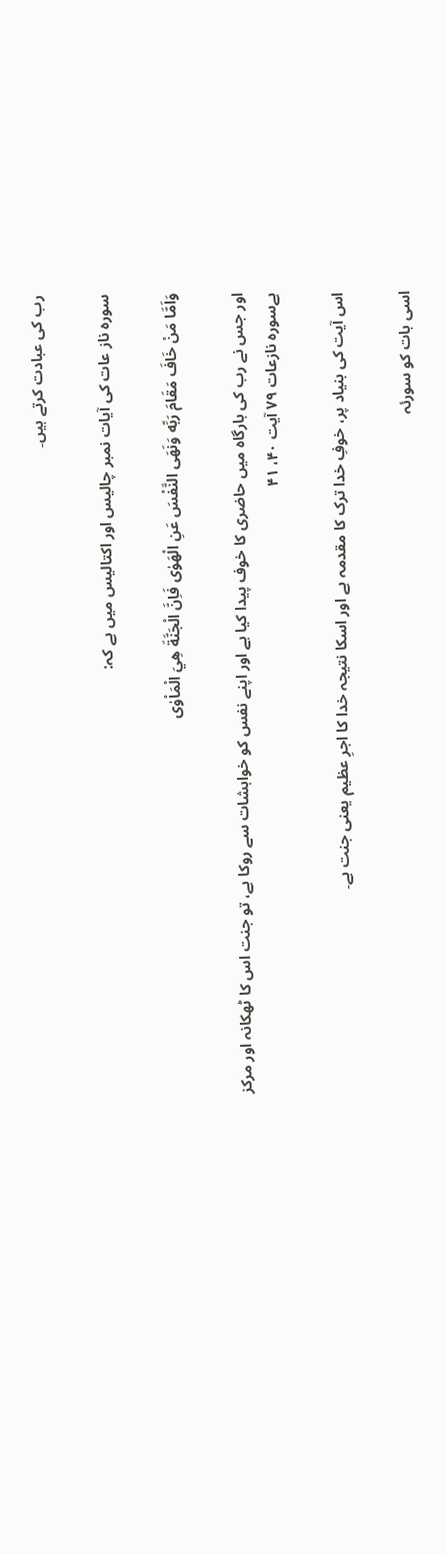رب کی عبادت کرتے ہیں۔

سورہ ناز عات کی آیات نمبر چالیس اور اکتالیس میں ہے کہ:

وَاَمَّا مَنْ خَافَ مَقَامَ رَبِّه وَنَهَى النَّفْسَ عَنِ الْهَوٰى فَاِنَّ الْجَنَّةَ هِيَ الْمَاْوٰى

اور جس نے رب کی بارگاہ میں حاضری کا خوف پیدا کیا ہے اور اپنے نفس کو خواہشات سے روکا ہے، تو جنت اس کا ٹھکانہ اور مرکز ہےسورہ نازعات ۷۹ آیت ۴۰، ۴۱

اس آیت کی بنیاد پر، خوفِ خدا ترک کا مقدمہ ہے اور اسکا نتیجہ خدا کا اجرِ عظیم یعنی جنت ہے۔

اسی بات کو سورئہ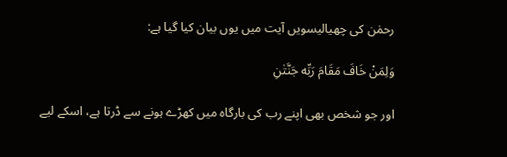رحمٰن کی چھیالیسویں آیت میں یوں بیان کیا گیا ہے:

وَلِمَنْ خَافَ مَقَامَ رَبِّه جَنَّتٰنِ

اور جو شخص بھی اپنے رب کی بارگاہ میں کھڑے ہونے سے ڈرتا ہے، اسکے لیے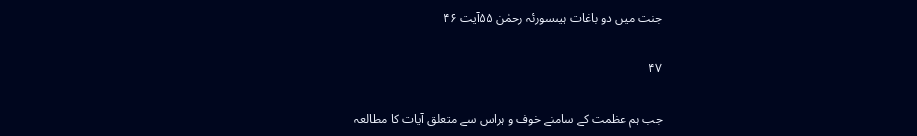جنت میں دو باغات ہیںسورئہ رحمٰن ۵۵آیت ۴۶

۴۷

جب ہم عظمت کے سامنے خوف و ہراس سے متعلق آیات کا مطالعہ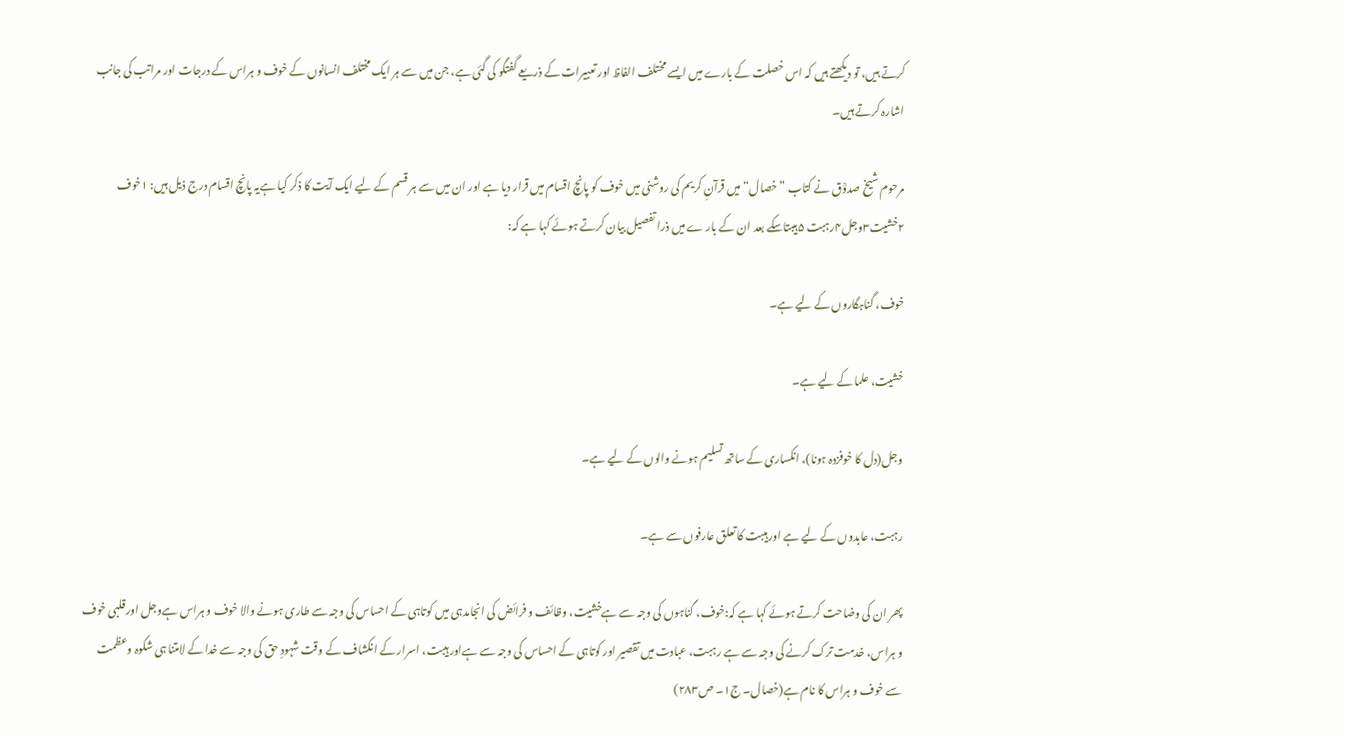کرتے ہیں، تو دیکھتے ہیں کہ اس خصلت کے بارے میں ایسے مختلف الفاظ اور تعبیرات کے ذریعے گفتگو کی گئی ہے، جن میں سے ہر ایک مختلف انسانوں کے خوف و ہراس کے درجات اور مراتب کی جانب اشارہ کرتے ہیں۔

مرحوم شیخ صدوؒق نے کتاب ” خصال“ میں قرآنِ کریم کی روشنی میں خوف کو پانچ اقسام میں قرار دیا ہے اور ان میں سے ہر قسم کے لیے ایک آیت کا ذکر کیا ہےیہ پانچ اقسام درج ذیل ہیں: ۱خوف ۲خشیت۳وجل۴رہبت ۵ہیبتاسکے بعد ان کے بار ے میں ذرا تفصیل بیان کرتے ہوئے کہا ہے کہ:

خوف، گناہگاروں کے لیے ہے۔

خشیت، علما کے لیے ہے۔

وجل(دل کا خوفزدہ ہونا)، انکساری کے ساتھ تسلیم ہونے والوں کے لیے ہے۔

رہبت، عابدوں کے لیے ہے اور ہیبت کا تعلق عارفوں سے ہے۔

پھر ان کی وضاحت کرتے ہوئے کہا ہے کہ:خوف، گناہوں کی وجہ سے ہےخشیت، وظائف و فرائض کی انجامدہی میں کوتاہی کے احساس کی وجہ سے طاری ہونے والا خوف و ہراس ہےوجل اور قلبی خوف و ہراس، خدمت ترک کرنے کی وجہ سے ہے رہبت، عبادت میں تقصیر اور کوتاہی کے احساس کی وجہ سے ہےاور ہیبت، اسرار کے انکشاف کے وقت شہودِ حق کی وجہ سے خدا کے لامتنا ہی شکوہ وعظمت سے خوف و ہراس کا نام ہے(خصال۔ ج۱۔ ص۲۸۳)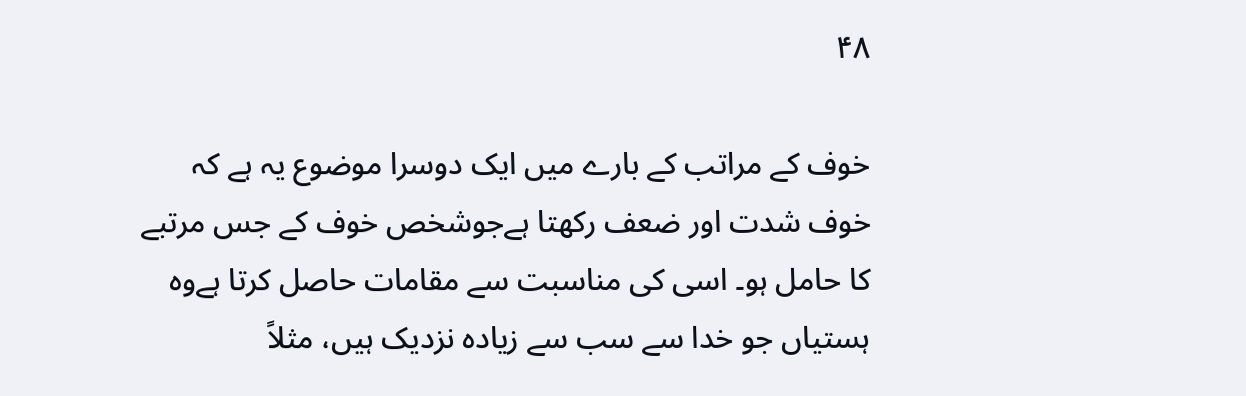۴۸

خوف کے مراتب کے بارے میں ایک دوسرا موضوع یہ ہے کہ خوف شدت اور ضعف رکھتا ہےجوشخص خوف کے جس مرتبے کا حامل ہو۔ اسی کی مناسبت سے مقامات حاصل کرتا ہےوہ ہستیاں جو خدا سے سب سے زیادہ نزدیک ہیں، مثلاً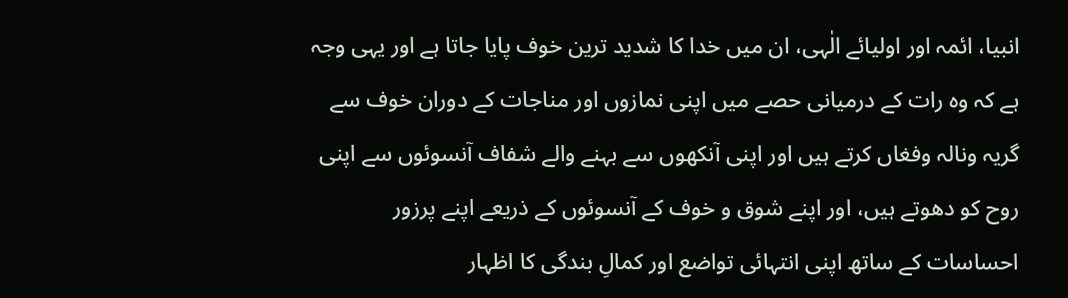انبیا، ائمہ اور اولیائے الٰہی، ان میں خدا کا شدید ترین خوف پایا جاتا ہے اور یہی وجہ ہے کہ وہ رات کے درمیانی حصے میں اپنی نمازوں اور مناجات کے دوران خوف سے گریہ ونالہ وفغاں کرتے ہیں اور اپنی آنکھوں سے بہنے والے شفاف آنسوئوں سے اپنی روح کو دھوتے ہیں، اور اپنے شوق و خوف کے آنسوئوں کے ذریعے اپنے پرزور احساسات کے ساتھ اپنی انتہائی تواضع اور کمالِ بندگی کا اظہار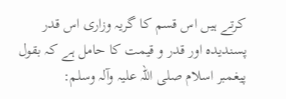کرتے ہیں اس قسم کا گریہ وزاری اس قدر پسندیدہ اور قدر و قیمت کا حامل ہے کہ بقول پیغمبر اسلام صلی اللہ علیہ وآلہ وسلم: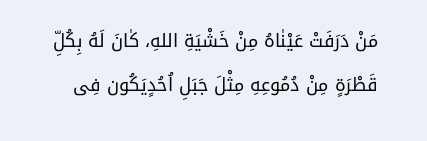مَنْ دَرَفَتْ عَیْنٰاهُ مِنْ خَشْیَةِ اللهِ، کٰانَ لَهُ بِکُلِّ قَطْرَةٍ مِنْ دُمُوعِهِ مِثْلَ جَبَلِ اُحُدٍیَکُون فِی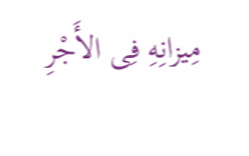مِیزانِهِ فِی الأَجْرِ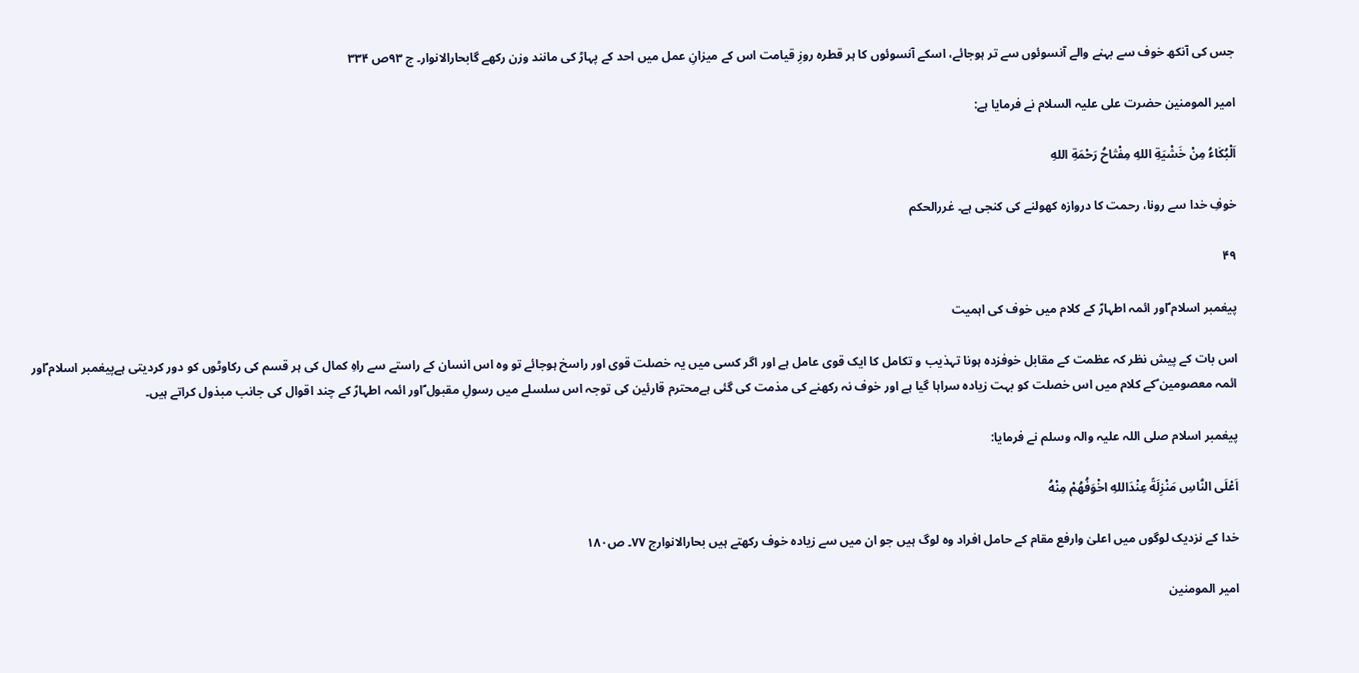جس کی آنکھ خوف سے بہنے والے آنسوئوں سے تر ہوجائے، اسکے آنسوئوں کا ہر قطرہ روزِ قیامت اس کے میزانِ عمل میں احد کے پہاڑ کی مانند وزن رکھے گابحارالانوار۔ ج ۹۳ص ۳۳۴

امیر المومنین حضرت علی علیہ السلام نے فرمایا ہے:

اَلْبُکٰاءُ مِنْ خَشْیَةِ اللهِ مِفْتٰاحُ رَحْمَةِ اللهِ

خوفِ خدا سے رونا، رحمت کا دروازہ کھولنے کی کنجی ہے۔ غررالحکم

۴۹

پیغمبر اسلام ؐاور ائمہ اطہارؑ کے کلام میں خوف کی اہمیت

اس بات کے پیش نظر کہ عظمت کے مقابل خوفزدہ ہونا تہذیب و تکامل کا ایک قوی عامل ہے اور اگر کسی میں یہ خصلت قوی اور راسخ ہوجائے تو وہ اس انسان کے راستے سے راہِ کمال کی ہر قسم کی رکاوٹوں کو دور کردیتی ہےپیغمبر اسلام ؐاور ائمہ معصومین ؑکے کلام میں اس خصلت کو بہت زیادہ سراہا گیا ہے اور خوف نہ رکھنے کی مذمت کی گئی ہےمحترم قارئین کی توجہ اس سلسلے میں رسولِ مقبول ؐاور ائمہ اطہارؑ کے چند اقوال کی جانب مبذول کراتے ہیں۔

پیغمبر اسلام صلی اللہ علیہ والہ وسلم نے فرمایا:

اَعْلَی النّٰاسِ مَنْزِلَةً عِنْدَاللهِ اخْوَفُهُمْ مِنْهُ

خدا کے نزدیک لوگوں میں اعلیٰ وارفع مقام کے حامل افراد وہ لوگ ہیں جو ان میں سے زیادہ خوف رکھتے ہیں بحارالانوارج ۷۷۔ ص۱۸۰

امیر المومنین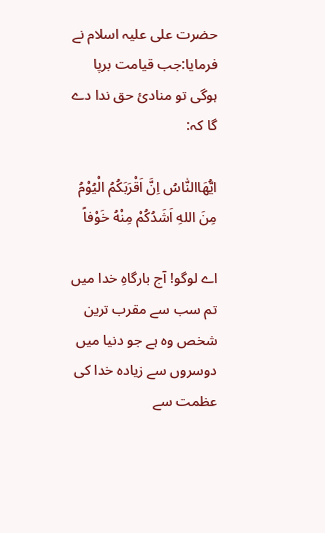حضرت علی علیہ اسلام نے فرمایا:جب قیامت برپا ہوگی تو منادیٔ حق ندا دے گا کہ:

ایُّهَاالنّٰاسُ اِنَّ اَقْرَبَکُمُ الْیُوْمُ مِنَ اللهِ اَشَدُکُمْ مِنْهُ خَوْفاً

اے لوگو! آج بارگاہِ خدا میں تم سب سے مقرب ترین شخص وہ ہے جو دنیا میں دوسروں سے زیادہ خدا کی عظمت سے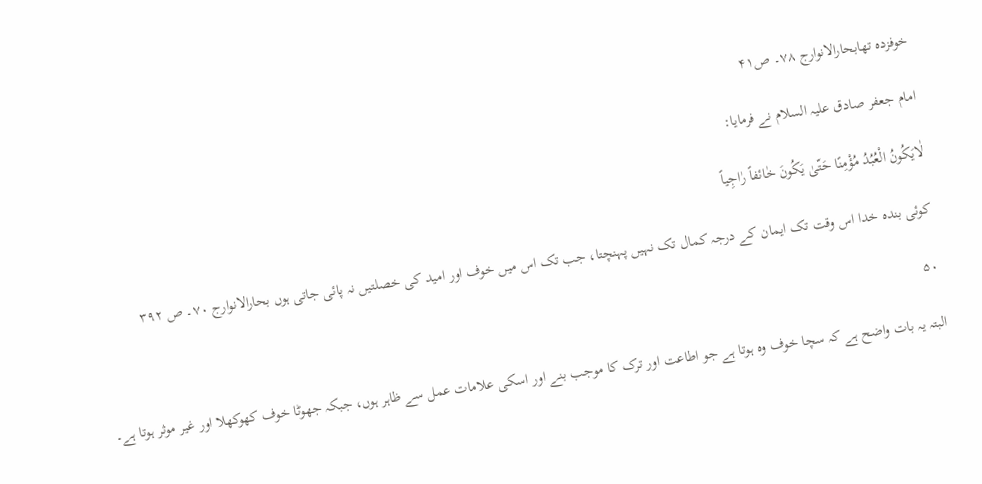خوفزدہ تھابحارالانوارج ۷۸۔ ص۴۱

امام جعفر صادق علیہ السلام نے فرمایا:

لٰایَکُونُ الْعُبُدُ مُؤْمِنًا حَتّیٰ یَکُونَ خٰائفاً رٰاجِیاً

کوئی بندہ خدا اس وقت تک ایمان کے درجہ کمال تک نہیں پہنچتا، جب تک اس میں خوف اور امید کی خصلتیں نہ پائی جاتی ہوں بحارالانوارج ۷۰۔ ص ۳۹۲

۵۰

البتہ یہ بات واضح ہے کہ سچا خوف وہ ہوتا ہے جو اطاعت اور ترک کا موجب بنے اور اسکی علامات عمل سے ظاہر ہوں، جبکہ جھوٹا خوف کھوکھلا اور غیر موثر ہوتا ہے۔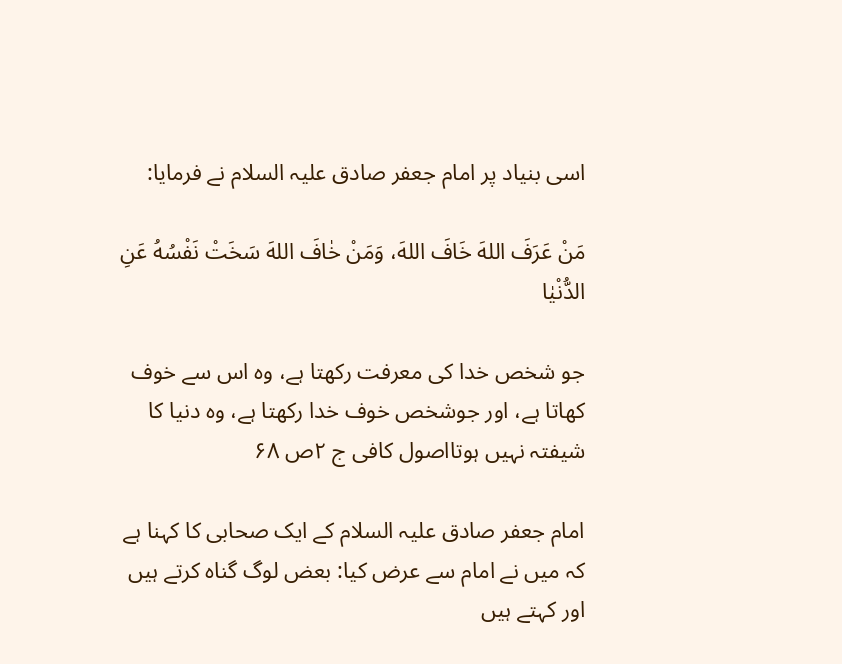اسی بنیاد پر امام جعفر صادق علیہ السلام نے فرمایا:

مَنْ عَرَفَ اللهَ خَافَ اللهَ، وَمَنْ خٰافَ اللهَ سَخَتْ نَفْسُهُ عَنِ الدُّنْیٰا

جو شخص خدا کی معرفت رکھتا ہے، وہ اس سے خوف کھاتا ہے، اور جوشخص خوف خدا رکھتا ہے، وہ دنیا کا شیفتہ نہیں ہوتااصول کافی ج ۲ص ۶۸

امام جعفر صادق علیہ السلام کے ایک صحابی کا کہنا ہے کہ میں نے امام سے عرض کیا: بعض لوگ گناہ کرتے ہیں اور کہتے ہیں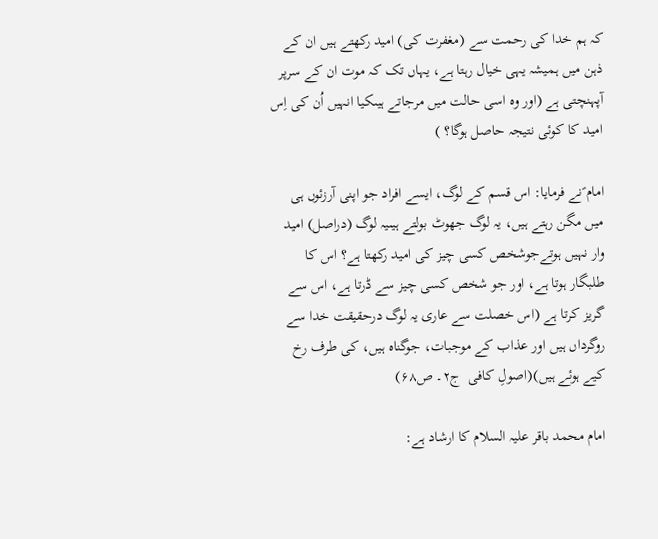کہ ہم خدا کی رحمت سے (مغفرت کی) امید رکھتے ہیں ان کے ذہن میں ہمیشہ یہی خیال رہتا ہے، یہاں تک کہ موت ان کے سرپر آپہنچتی ہے (اور وہ اسی حالت میں مرجاتے ہیںکیا انہیں اُن کی اِس امید کا کوئی نتیجہ حاصل ہوگا؟ )

امام ؑنے فرمایا: اس قسم کے لوگ، ایسے افراد جو اپنی آرزئوں ہی میں مگن رہتے ہیں، یہ لوگ جھوٹ بولتے ہیںیہ لوگ (دراصل) امید وار نہیں ہوتےجوشخص کسی چیز کی امید رکھتا ہے؟ اس کا طلبگار ہوتا ہے، اور جو شخص کسی چیز سے ڈرتا ہے، اس سے گریز کرتا ہے (اس خصلت سے عاری یہ لوگ درحقیقت خدا سے روگرداں ہیں اور عذاب کے موجبات، جوگناہ ہیں، کی طرف رخ کیے ہوئے ہیں)(اصولِ کافی  ج۲۔ ص۶۸)

امام محمد باقر علیہ السلام کا ارشاد ہے: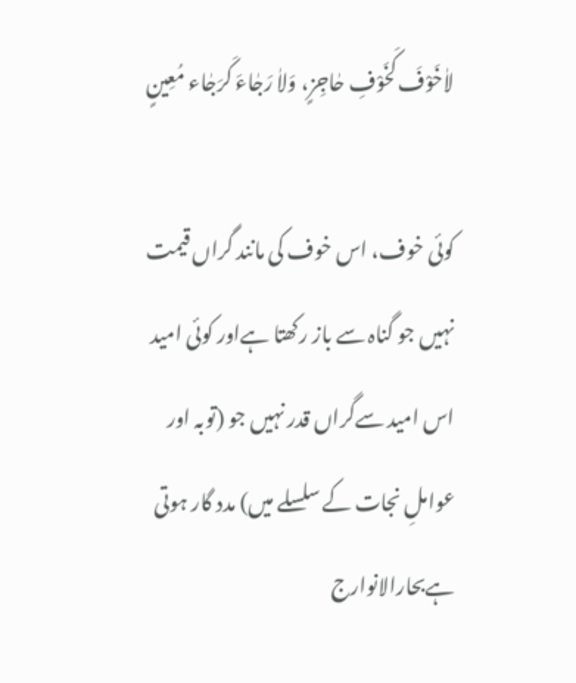لاٰخَوْفَ کَخَوْفِ حٰاجِزٍ، وَلاٰ رَجٰاءَ کَرَجٰاء مُعِینٍ

کوئی خوف، اس خوف کی مانند گراں قیمت نہیں جو گناہ سے باز رکھتا ہےاور کوئی امید اس امید سےگراں قدر نہیں جو (توبہ اور عواملِ نجات کے سلسلے میں) مدد گار ہوتی ہےبحارالانوارج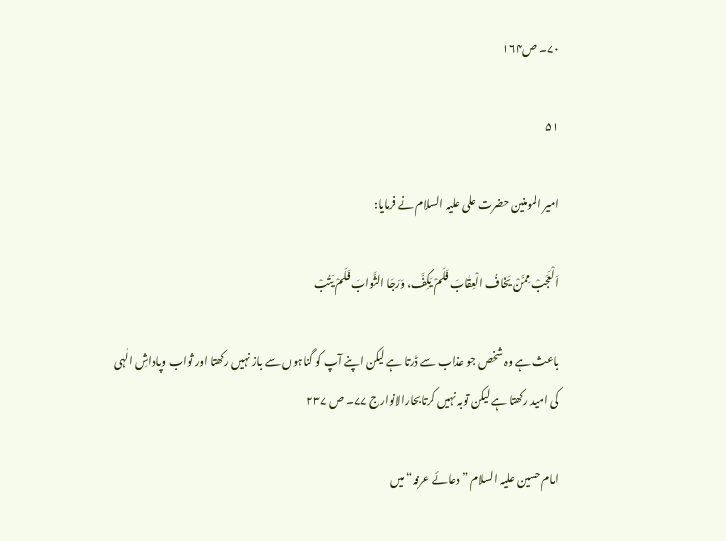۷۰۔ ص۱۶۴

۵۱

امیر المومنین حضرت علی علیہ السلام نے فرمایا:

اَلْعَجَبْ مِمَّنْ یَخَافُ الْعِقٰابَ فَلَمْ یَکِفَّ، وَرَجَا الثَّوابَ فَلَمْ یَتُبْ

باعث ہے وہ شخص جو عذاب سے ڈرتا ہے لیکن اپنے آپ کو گناہوں سے باز نہیں رکھتا اور ثواب وپاداشِ الٰہی کی امید رکھتا ہے لیکن توبہ نہیں کرتابحارالانوارج ۷۷۔ ص ۲۳۷

امام حسین علیہ السلام ” دعائے عرفہ“ میں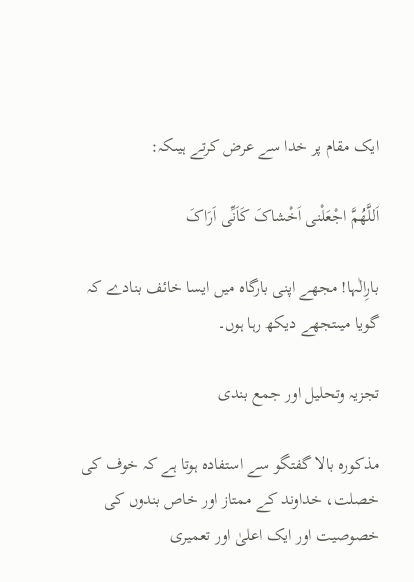ایک مقام پر خدا سے عرض کرتے ہیںکہ:

اَللَّهُمَّ اجْعَلْنی اَخْشاکَ کَاَنِّی اَرَاکَ

بارِالٰہا! مجھے اپنی بارگاہ میں ایسا خائف بنادے کہ گویا میںتجھے دیکھ رہا ہوں۔

تجزیہ وتحلیل اور جمع بندی

مذکورہ بالا گفتگو سے استفادہ ہوتا ہے کہ خوف کی خصلت، خداوند کے ممتاز اور خاص بندوں کی خصوصیت اور ایک اعلیٰ اور تعمیری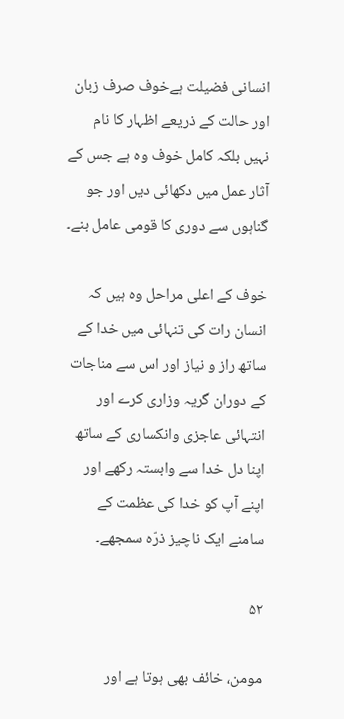انسانی فضیلت ہےخوف صرف زبان اور حالت کے ذریعے اظہار کا نام نہیں بلکہ کامل خوف وہ ہے جس کے آثار عمل میں دکھائی دیں اور جو گناہوں سے دوری کا قومی عامل بنے۔

خوف کے اعلی مراحل وہ ہیں کہ انسان رات کی تنہائی میں خدا کے ساتھ راز و نیاز اور اس سے مناجات کے دوران گریہ وزاری کرے اور انتہائی عاجزی وانکساری کے ساتھ اپنا دل خدا سے وابستہ رکھے اور اپنے آپ کو خدا کی عظمت کے سامنے ایک ناچیز ذرّہ سمجھے۔

۵۲

مومن، خائف بھی ہوتا ہے اور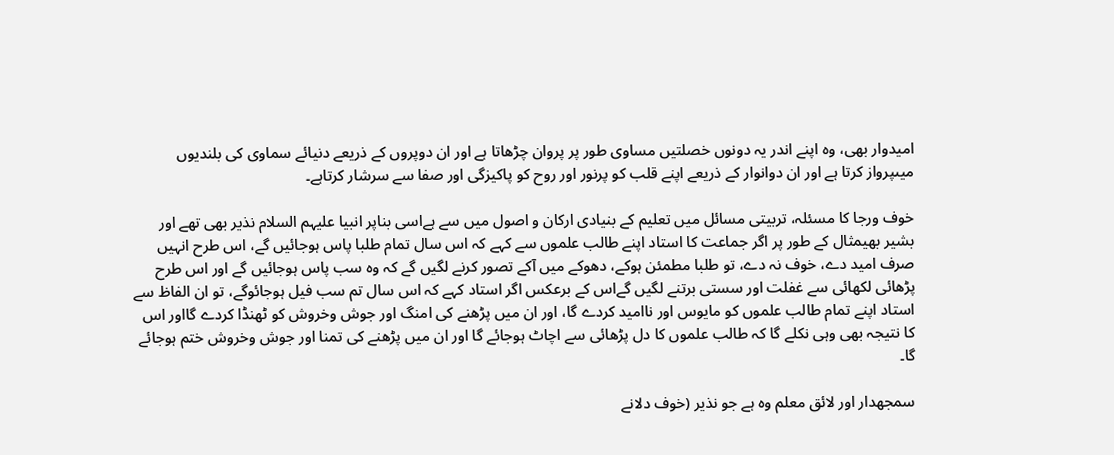امیدوار بھی، وہ اپنے اندر یہ دونوں خصلتیں مساوی طور پر پروان چڑھاتا ہے اور ان دوپروں کے ذریعے دنیائے سماوی کی بلندیوں میںپرواز کرتا ہے اور ان دوانوار کے ذریعے اپنے قلب کو پرنور اور روح کو پاکیزگی اور صفا سے سرشار کرتاہے۔

خوف ورجا کا مسئلہ، تربیتی مسائل میں تعلیم کے بنیادی ارکان و اصول میں سے ہےاسی بناپر انبیا علیہم السلام نذیر بھی تھے اور بشیر بھیمثال کے طور پر اگر جماعت کا استاد اپنے طالب علموں سے کہے کہ اس سال تمام طلبا پاس ہوجائیں گے، اس طرح انہیں صرف امید دے، خوف نہ دے، تو طلبا مطمئن ہوکے، دھوکے میں آکے تصور کرنے لگیں گے کہ وہ سب پاس ہوجائیں گے اور اس طرح پڑھائی لکھائی سے غفلت اور سستی برتنے لگیں گےاس کے برعکس اگر استاد کہے کہ اس سال تم سب فیل ہوجائوگے، تو ان الفاظ سے استاد اپنے تمام طالب علموں کو مایوس اور ناامید کردے گا، اور ان میں پڑھنے کی امنگ اور جوش وخروش کو ٹھنڈا کردے گااور اس کا نتیجہ بھی وہی نکلے گا کہ طالب علموں کا دل پڑھائی سے اچاٹ ہوجائے گا اور ان میں پڑھنے کی تمنا اور جوش وخروش ختم ہوجائے گا۔

سمجھدار اور لائق معلم وہ ہے جو نذیر (خوف دلانے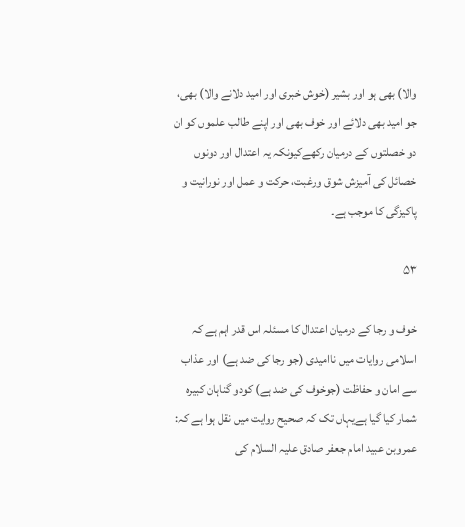والا) بھی ہو اور بشیر (خوش خبری اور امید دلانے والا) بھی، جو امید بھی دلائے اور خوف بھی اور اپنے طالب علموں کو ان دو خصلتوں کے درمیان رکھےکیونکہ یہ اعتدال اور دونوں خصائل کی آمیزش شوق ورغبت، حرکت و عمل اور نورانیت و پاکیزگی کا موجب ہے۔

۵۳

خوف و رجا کے درمیان اعتدال کا مسئلہ اس قدر اہم ہے کہ اسلامی روایات میں ناامیدی (جو رجا کی ضد ہے) اور عذاب سے امان و حفاظت (جوخوف کی ضد ہے) کودو گناہان کبیرہ شمار کیا گیا ہےیہاں تک کہ صحیح روایت میں نقل ہوا ہے کہ: عمروبن عبید امام جعفر صادق علیہ السلام کی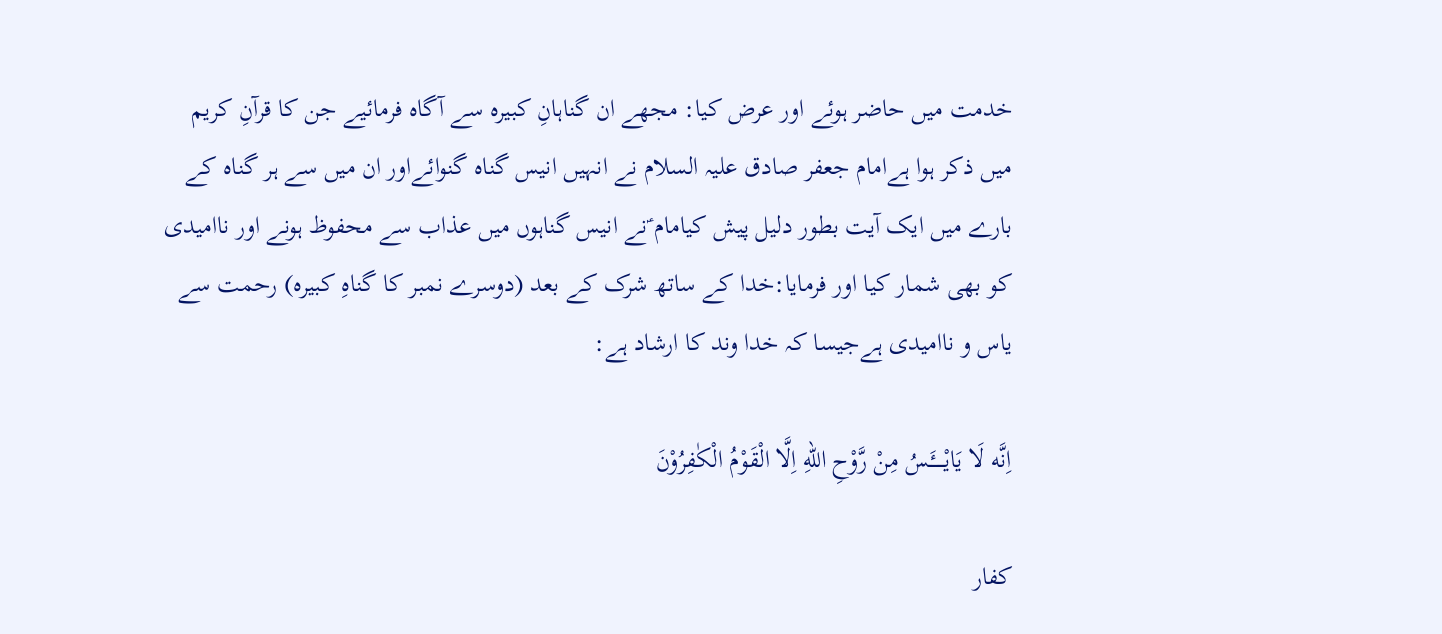خدمت میں حاضر ہوئے اور عرض کیا: مجھے ان گناہانِ کبیرہ سے آگاہ فرمائیے جن کا قرآنِ کریم میں ذکر ہوا ہےامام جعفر صادق علیہ السلام نے انہیں انیس گناہ گنوائےاور ان میں سے ہر گناہ کے بارے میں ایک آیت بطور دلیل پیش کیامام ؑنے انیس گناہوں میں عذاب سے محفوظ ہونے اور ناامیدی کو بھی شمار کیا اور فرمایا:خدا کے ساتھ شرک کے بعد (دوسرے نمبر کا گناہِ کبیرہ) رحمت سے یاس و ناامیدی ہےجیسا کہ خدا وند کا ارشاد ہے:

اِنَّه لَا يَايْـــــَٔـسُ مِنْ رَّوْحِ اللهِ اِلَّا الْقَوْمُ الْكٰفِرُوْنَ

کفار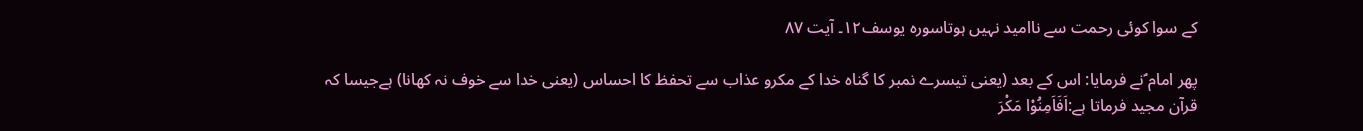کے سوا کوئی رحمت سے ناامید نہیں ہوتاسورہ یوسف۱۲۔ آیت ۸۷

پھر امام ؑنے فرمایا: اس کے بعد (یعنی تیسرے نمبر کا گناہ خدا کے مکرو عذاب سے تحفظ کا احساس (یعنی خدا سے خوف نہ کھانا) ہےجیسا کہ قرآن مجید فرماتا ہے:اَفَاَمِنُوْا مَكْرَ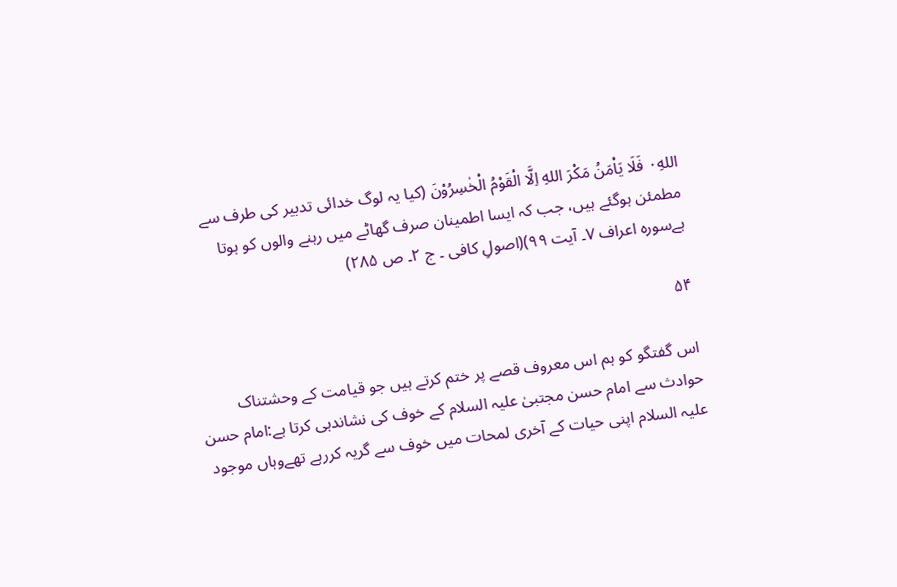اللهِ۰ فَلَا يَاْمَنُ مَكْرَ اللهِ اِلَّا الْقَوْمُ الْخٰسِرُوْنَ (کیا یہ لوگ خدائی تدبیر کی طرف سے مطمئن ہوگئے ہیں، جب کہ ایسا اطمینان صرف گھاٹے میں رہنے والوں کو ہوتا ہےسورہ اعراف ۷۔ آیت ۹۹)(اصولِ کافی ۔ ج ۲۔ ص ۲۸۵)

۵۴

اس گفتگو کو ہم اس معروف قصے پر ختم کرتے ہیں جو قیامت کے وحشتناک حوادث سے امام حسن مجتبیٰ علیہ السلام کے خوف کی نشاندہی کرتا ہے:امام حسن علیہ السلام اپنی حیات کے آخری لمحات میں خوف سے گریہ کررہے تھےوہاں موجود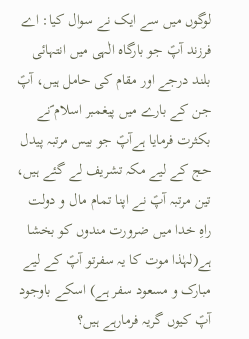لوگوں میں سے ایک نے سوال کیا: اے فرزند آپؑ جو بارگاہ الٰہی میں انتہائی بلند درجے اور مقام کی حامل ہیں، آپؑ جن کے بارے میں پیغمبر اسلام ؐنے بکثرت فرمایا ہےآپؑ جو بیس مرتبہ پیدل حج کے لیے مکہ تشریف لے گئے ہیں، تین مرتبہ آپؑ نے اپنا تمام مال و دولت راہِ خدا میں ضرورت مندوں کو بخشا ہے(لہٰذا موت کا یہ سفرتو آپؑ کے لیے مبارک و مسعود سفر ہے) اسکے باوجود آپؑ کیوں گریہ فرمارہے ہیں؟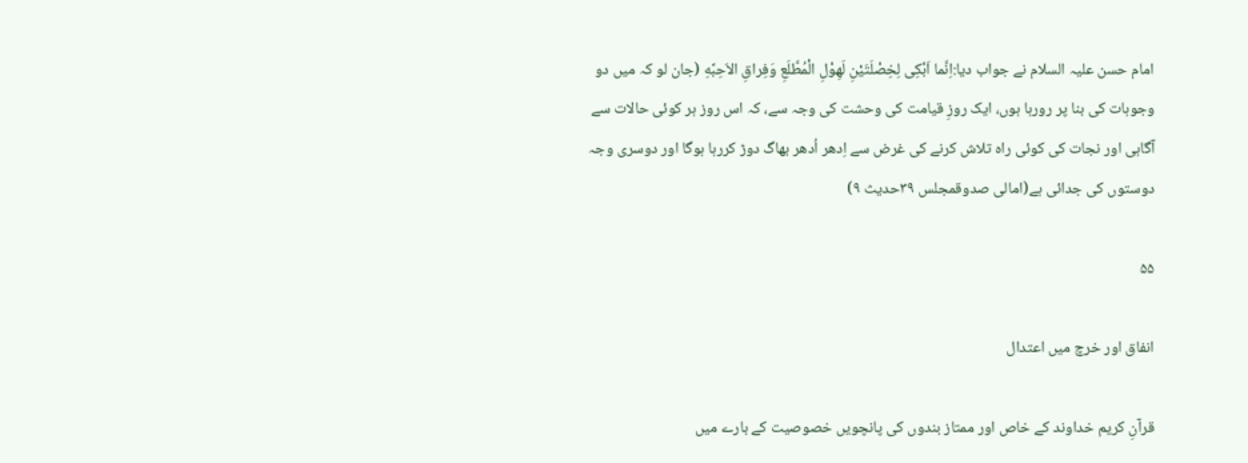امام حسن علیہ السلام نے جواب دیا:اِنَّما اَبْکِی لِخِصْلَتَیْنِ لَهِوْلِ الْمُطَّلَعِ وَفِراقِ الاَحِبَّهِ (جان لو کہ میں دو وجوہات کی بنا پر رورہا ہوں، ایک روزِ قیامت کی وحشت کی وجہ سے، کہ اس روز ہر کوئی حالات سے آگاہی اور نجات کی کوئی راہ تلاش کرنے کی غرض سے اِدھر اُدھر بھاگ دوڑ کررہا ہوگا اور دوسری وجہ دوستوں کی جدائی ہے(امالی صدوقمجلس ۳۹حدیث ۹)

۵۵

انفاق اور خرچ میں اعتدال

قرآنِ کریم خداوند کے خاص اور ممتاز بندوں کی پانچویں خصوصیت کے بارے میں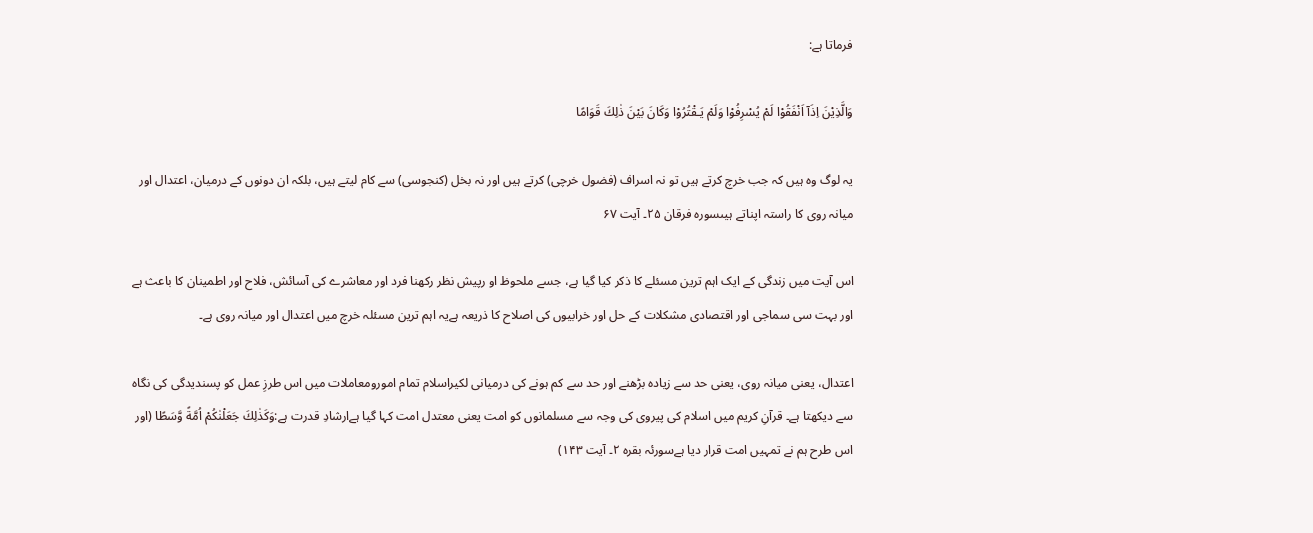فرماتا ہے:

وَالَّذِيْنَ اِذَآ اَنْفَقُوْا لَمْ يُسْرِفُوْا وَلَمْ يَـقْتُرُوْا وَكَانَ بَيْنَ ذٰلِكَ قَوَامًا

یہ لوگ وہ ہیں کہ جب خرچ کرتے ہیں تو نہ اسراف (فضول خرچی) کرتے ہیں اور نہ بخل (کنجوسی) سے کام لیتے ہیں، بلکہ ان دونوں کے درمیان، اعتدال اور میانہ روی کا راستہ اپناتے ہیںسورہ فرقان ۲۵۔ آیت ۶۷

اس آیت میں زندگی کے ایک اہم ترین مسئلے کا ذکر کیا گیا ہے، جسے ملحوظ او رپیش نظر رکھنا فرد اور معاشرے کی آسائش، فلاح اور اطمینان کا باعث ہے اور بہت سی سماجی اور اقتصادی مشکلات کے حل اور خرابیوں کی اصلاح کا ذریعہ ہےیہ اہم ترین مسئلہ خرچ میں اعتدال اور میانہ روی ہے۔

اعتدال، یعنی میانہ روی، یعنی حد سے زیادہ بڑھنے اور حد سے کم ہونے کی درمیانی لکیراسلام تمام امورومعاملات میں اس طرزِ عمل کو پسندیدگی کی نگاہ سے دیکھتا ہے۔ قرآنِ کریم میں اسلام کی پیروی کی وجہ سے مسلمانوں کو امت یعنی معتدل امت کہا گیا ہےارشادِ قدرت ہے:وَكَذٰلِكَ جَعَلْنٰكُمْ اُمَّةً وَّسَطًا (اور اس طرح ہم نے تمہیں امت قرار دیا ہےسورئہ بقرہ ۲۔ آیت ۱۴۳)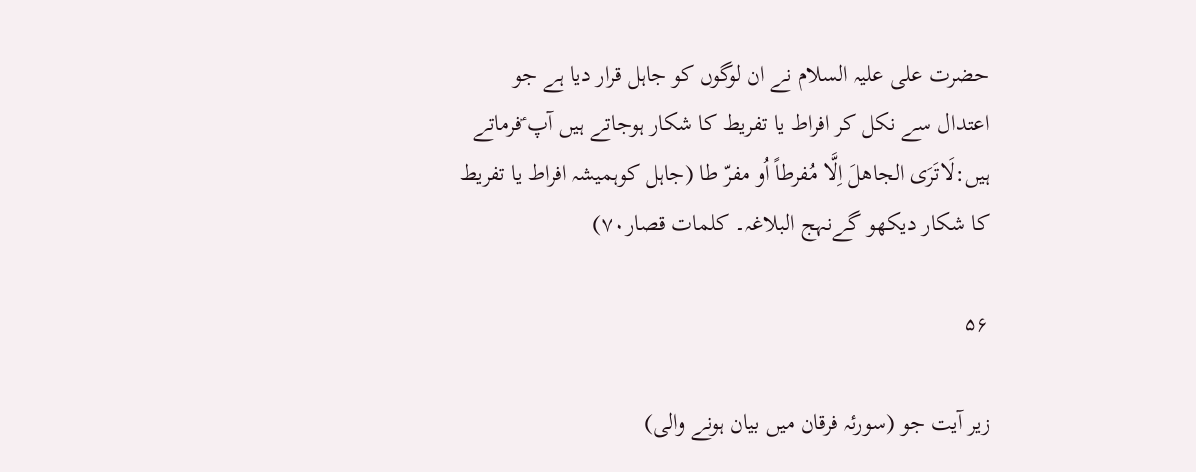حضرت علی علیہ السلام نے ان لوگوں کو جاہل قرار دیا ہے جو اعتدال سے نکل کر افراط یا تفریط کا شکار ہوجاتے ہیں آپ ؑفرماتے ہیں:لَاتَرَی الجاهلَ اِلَّا مُفرطاً اُو مفرّ طا (جاہل کوہمیشہ افراط یا تفریط کا شکار دیکھو گےنہج البلاغہ۔ کلمات قصار۷۰)

۵۶

زیر آیت جو (سورئہ فرقان میں بیان ہونے والی)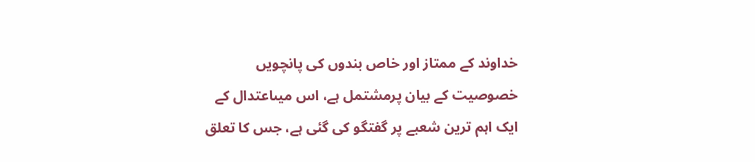خداوند کے ممتاز اور خاص بندوں کی پانچویں خصوصیت کے بیان پرمشتمل ہے، اس میںاعتدال کے ایک اہم ترین شعبے پر گفتگو کی گئی ہے، جس کا تعلق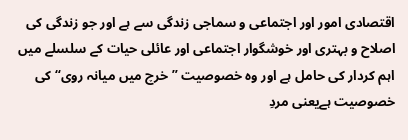اقتصادی امور اور اجتماعی و سماجی زندگی سے ہے اور جو زندگی کی اصلاح و بہتری اور خوشگوار اجتماعی اور عائلی حیات کے سلسلے میں اہم کردار کی حامل ہے اور وہ خصوصیت ” خرچ میں میانہ روی“ کی خصوصیت ہےیعنی مردِ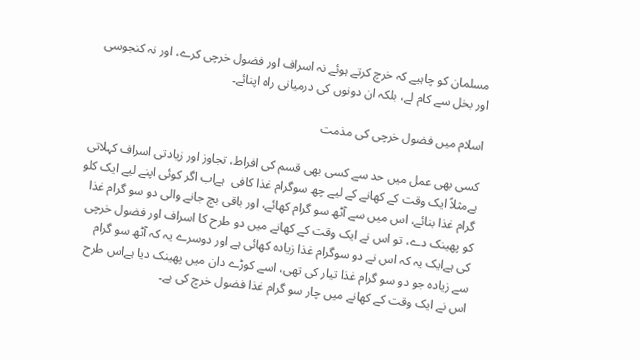مسلمان کو چاہیے کہ خرچ کرتے ہوئے نہ اسراف اور فضول خرچی کرے، اور نہ کنجوسی اور بخل سے کام لے، بلکہ ان دونوں کی درمیانی راہ اپنائے۔

اسلام میں فضول خرچی کی مذمت

کسی بھی عمل میں حد سے کسی بھی قسم کی افراط، تجاوز اور زیادتی اسراف کہلاتی ہےمثلاً ایک وقت کے کھانے کے لیے چھ سوگرام غذا کافی  ہےاب اگر کوئی اپنے لیے ایک کلو گرام غذا بنائے، اس میں سے آٹھ سو گرام کھائے، اور باقی بچ جانے والی دو سو گرام غذا کو پھینک دے، تو اس نے ایک وقت کے کھانے میں دو طرح کا اسراف اور فضول خرچی کی ہےایک یہ کہ اس نے دو سوگرام غذا زیادہ کھائی ہے اور دوسرے یہ کہ آٹھ سو گرام سے زیادہ جو دو سو گرام غذا تیار کی تھی، اسے کوڑے دان میں پھینک دیا ہےاس طرح اس نے ایک وقت کے کھانے میں چار سو گرام غذا فضول خرچ کی ہے۔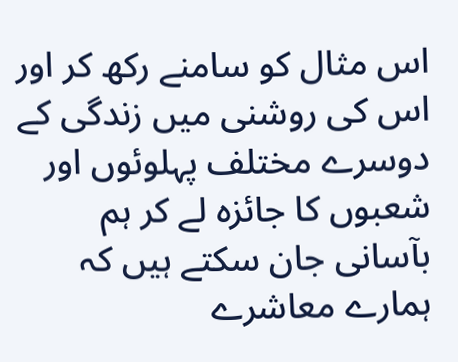اس مثال کو سامنے رکھ کر اور اس کی روشنی میں زندگی کے دوسرے مختلف پہلوئوں اور شعبوں کا جائزہ لے کر ہم بآسانی جان سکتے ہیں کہ ہمارے معاشرے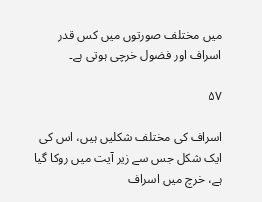میں مختلف صورتوں میں کس قدر اسراف اور فضول خرچی ہوتی ہے۔

۵۷

اسراف کی مختلف شکلیں ہیں، اس کی ایک شکل جس سے زیر آیت میں روکا گیا ہے، خرچ میں اسراف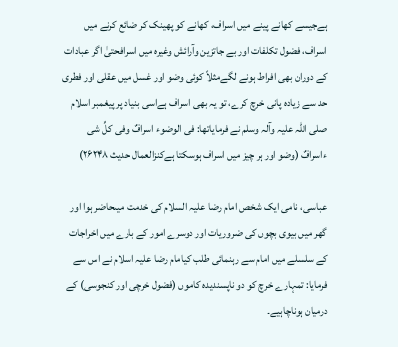ہےجیسے کھانے پینے میں اسراف، کھانے کو پھینک کر ضائع کرنے میں اسراف، فضول تکلفات اور بے جاتزین وآرائش وغیرہ میں اسرافحتیٰ اگر عبادات کے دوران بھی افراط ہونے لگےمثلاً کوئی وضو اور غسل میں عقلی اور فطری حد سے زیادہ پانی خرچ کرے، تو یہ بھی اسراف ہےاسی بنیاد پر پیغمبر اسلام صلی اللہ علیہ وآلہ وسلم نے فرمایاتھا: فی الوضوء اسرافٌ وفی کلِّ شی ءاسرافٌ (وضو اور ہر چیز میں اسراف ہوسکتا ہےکنزالعمال حدیث ۲۶۲۴۸)

عباسی، نامی ایک شخص امام رضا علیہ السلام کی خدمت میںحاضر ہوا اور گھر میں بیوی بچوں کی ضروریات اور دوسرے امور کے بارے میں اخراجات کے سلسلے میں امام سے رہنمائی طلب کیامام رضا علیہ اسلام نے اس سے فرمایا: تمہارے خرچ کو دو ناپسندیدہ کاموں (فضول خرچی اور کنجوسی) کے درمیان ہوناچاہیے۔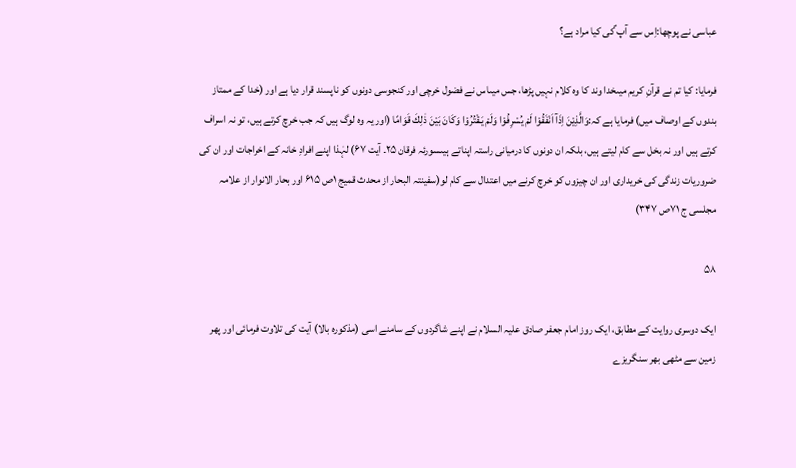عباسی نے پوچھا:اِس سے آپ ؑکی کیا مراد ہے؟

فرمایا: کیا تم نے قرآنِ کریم میںخدا وند کا وہ کلام نہیں پڑھا، جس میںاس نے فضول خرچی اور کنجوسی دونوں کو ناپسند قرار دیا ہے اور (خدا کے ممتاز بندوں کے اوصاف میں) فرمایا ہے کہ:وَالَّذِيْنَ اِذَآ اَنْفَقُوْا لَمْ يُسْرِفُوْا وَلَمْ يَـقْتُرُوْا وَكَانَ بَيْنَ ذٰلِكَ قَوَامًا (اور یہ وہ لوگ ہیں کہ جب خرچ کرتے ہیں، تو نہ اسراف کرتے ہیں اور نہ بخل سے کام لیتے ہیں، بلکہ ان دونوں کا درمیانی راستہ اپناتے ہیںسورئہ فرقان ۲۵۔ آیت ۶۷) لہٰذا اپنے افرادِ خانہ کے اخراجات اور ان کی ضروریات زندگی کی خریداری اور ان چیزوں کو خرچ کرنے میں اعتدال سے کام لو(سفینتہ البحار از محدث قمیج ۱ص ۶۱۵ اور بحار الانوار از علامہ مجلسی ج ۷۱ص ۳۴۷)

۵۸

ایک دوسری روایت کے مطابق، ایک روز امام جعفر صادق علیہ السلام نے اپنے شاگردوں کے سامنے اسی (مذکورہ بالا) آیت کی تلاوت فرمائی اور پھر زمین سے مٹھی بھر سنگریزے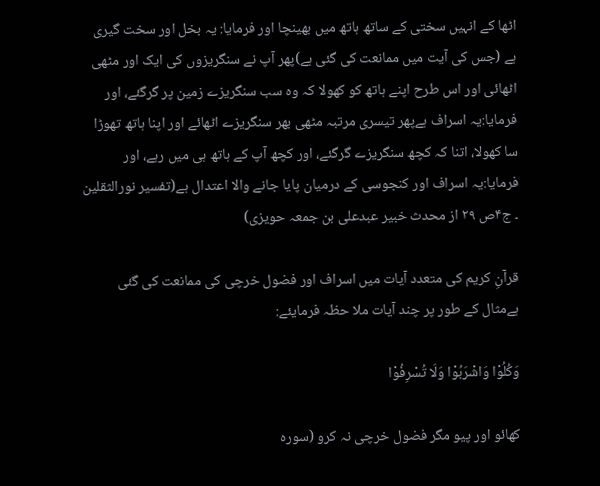اٹھا کے انہیں سختی کے ساتھ ہاتھ میں بھینچا اور فرمایا: یہ بخل اور سخت گیری ہے (جس کی آیت میں ممانعت کی گئی ہے)پھر آپ نے سنگریزوں کی ایک اور مٹھی اٹھائی اور اس طرح اپنے ہاتھ کو کھولا کہ وہ سب سنگریزے زمین پر گرگئے، اور فرمایا:یہ اسراف ہےپھر تیسری مرتبہ مٹھی بھر سنگریزے اٹھائے اور اپنا ہاتھ تھوڑا سا کھولا، اتنا کہ کچھ سنگریزے گرگئے، اور کچھ آپ کے ہاتھ ہی میں رہے، اور فرمایا:یہ اسراف اور کنجوسی کے درمیان پایا جانے والا اعتدال ہے(تفسیر نورالثقلین ۔ ج۴ص ۲۹ از محدث خبیر عبدعلی بن جمعہ حویزی)

قرآنِ کریم کی متعدد آیات میں اسراف اور فضول خرچی کی ممانعت کی گئی ہےمثال کے طور پر چند آیات ملا حظہ فرمایئے:

وَكُلُوْا وَاشْرَبُوْا وَلَا تُسْرِفُوْا

کھائو اور پیو مگر فضول خرچی نہ کرو (سورہ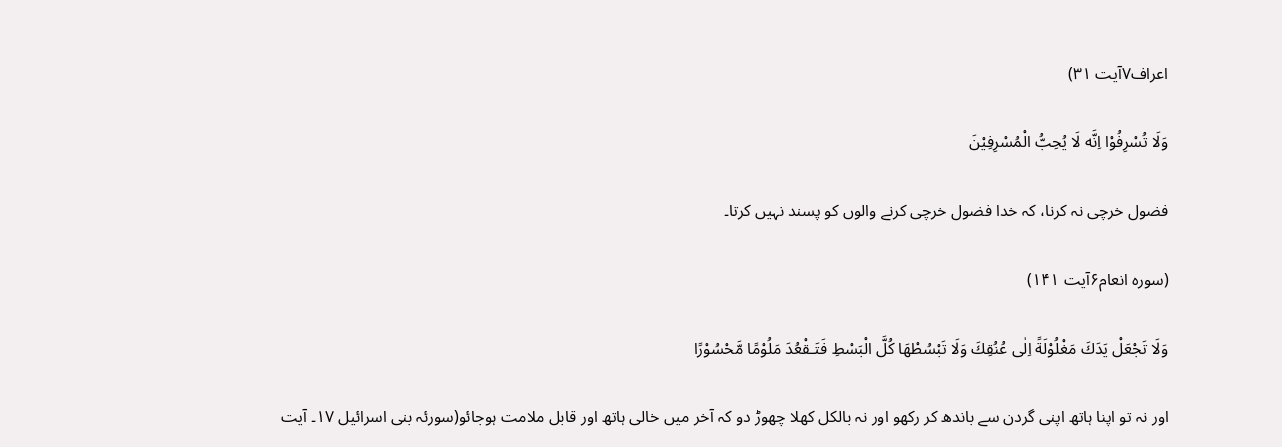اعراف۷آیت ۳۱)

وَلَا تُسْرِفُوْا اِنَّه لَا يُحِبُّ الْمُسْرِفِيْنَ

فضول خرچی نہ کرنا، کہ خدا فضول خرچی کرنے والوں کو پسند نہیں کرتا۔

(سورہ انعام۶آیت ۱۴۱)

وَلَا تَجْعَلْ يَدَكَ مَغْلُوْلَةً اِلٰى عُنُقِكَ وَلَا تَبْسُطْهَا كُلَّ الْبَسْطِ فَتَـقْعُدَ مَلُوْمًا مَّحْسُوْرًا

اور نہ تو اپنا ہاتھ اپنی گردن سے باندھ کر رکھو اور نہ بالکل کھلا چھوڑ دو کہ آخر میں خالی ہاتھ اور قابل ملامت ہوجائو(سورئہ بنی اسرائیل ۱۷۔ آیت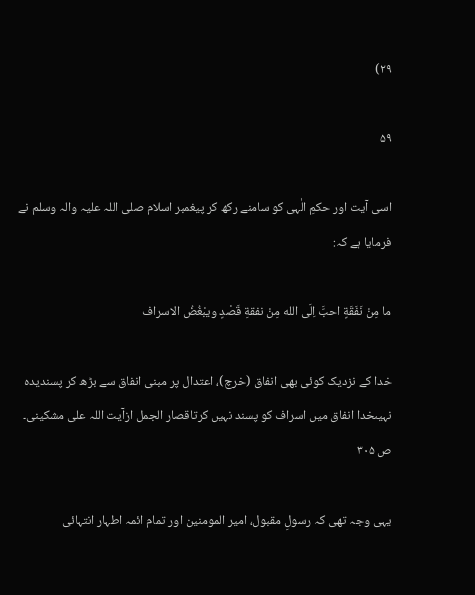۲۹)

۵۹

اسی آیت اور حکمِ الٰہی کو سامنے رکھ کر پیغمبر اسلام صلی اللہ علیہ والہ وسلم نے فرمایا ہے کہ:

ما مِنْ نَفَقَةٍ احبَّ اِلَی الله مِنْ نفقةِ قَصْدٍ ویبْغُضُ الاسراف

خدا کے نزدیک کوئی بھی انفاق (خرچ)، اعتدال پر مبنی انفاق سے بڑھ کر پسندیدہ نہیںخدا انفاق میں اسراف کو پسند نہیں کرتاقصار الجمل ازآیت اللہ علی مشکینی۔ ص ۳۰۵

یہی وجہ تھی کہ رسولِ مقبول، امیر المومنین اور تمام ائمہ اطہار انتہائی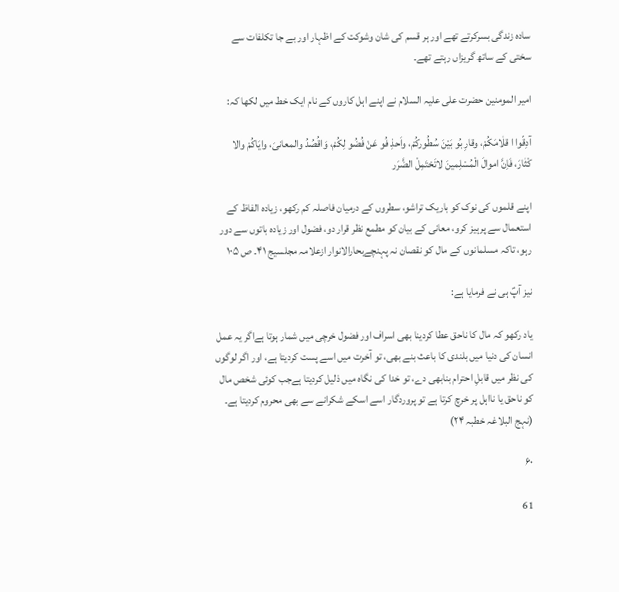سادہ زندگی بسرکرتے تھے اور ہر قسم کی شان وشوکت کے اظہار اور بے جا تکلفات سے سختی کے ساتھ گریزاں رہتے تھے۔

امیر المومنین حضرت علی علیہ السلام نے اپنے اہل کاروں کے نام ایک خط میں لکھا کہ:

آدِقّوا ا قلٰامَکُمْ، وقارِ بُو بَیْنَ سُطُورکُمْ، واَحذِ فُو عَنْ فُضُو لِکُمْ، وَاقُصُدُ والمعانیَ، وایَاکُمْ والا کْثٰارَ، فَاِنَّ اموالَ الْمُسْلِمینَ لاتَحْتَمِلْ الضَّرَر

اپنے قلموں کی نوک کو باریک تراشو، سطروں کے درمیان فاصلہ کم رکھو، زیادہ الفاظ کے استعمال سے پرہیز کرو، معانی کے بیان کو مطمع نظر قرار دو، فضول اور زیادہ باتوں سے دور رہو، تاکہ مسلمانوں کے مال کو نقصان نہ پہنچےبحارالانوار ازعلامہ مجلسیج ۴۱۔ ص ۱۰۵

نیز آپؑ ہی نے فرمایا ہے:

یاد رکھو کہ مال کا ناحق عطا کردینا بھی اسراف اور فضول خرچی میں شمار ہوتا ہےاگر یہ عمل انسان کی دنیا میں بلندی کا باعث بنے بھی، تو آخرت میں اسے پست کردیتا ہے، اور اگر لوگوں کی نظر میں قابلِ احترام بنابھی دے، تو خدا کی نگاہ میں ذلیل کردیتا ہےجب کوئی شخص مال کو ناحق یا نااہل پر خرچ کرتا ہے تو پروردگار اسے اسکے شکرانے سے بھی محروم کردیتا ہے۔ (نہج البلاغہ خطبہ ۲۴)

۶۰

61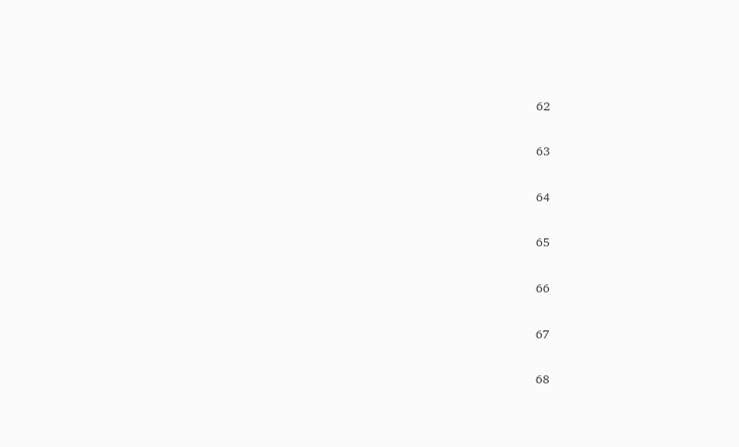62

63

64

65

66

67

68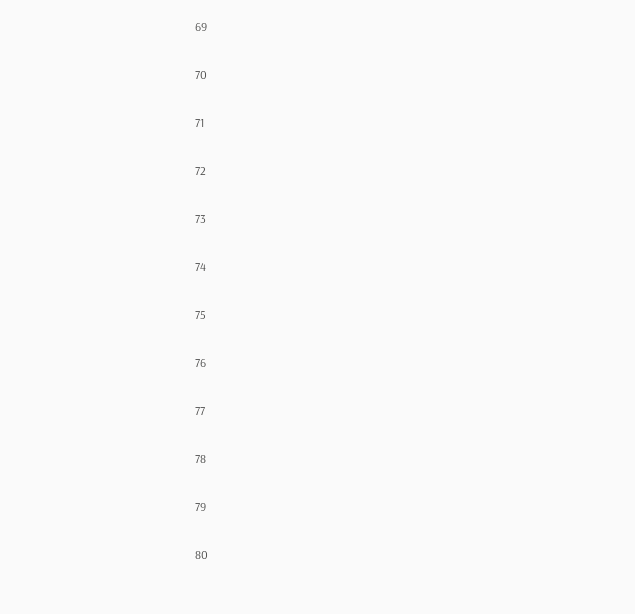69

70

71

72

73

74

75

76

77

78

79

80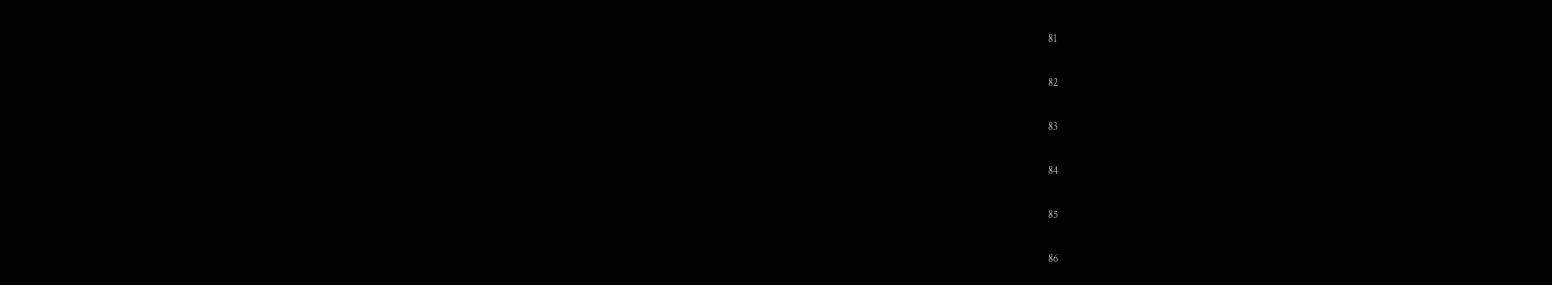81

82

83

84

85

86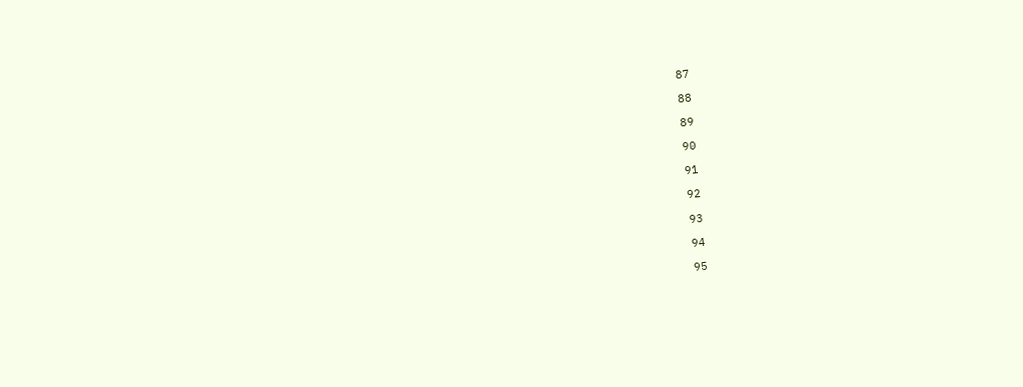87

88

89

90

91

92

93

94

95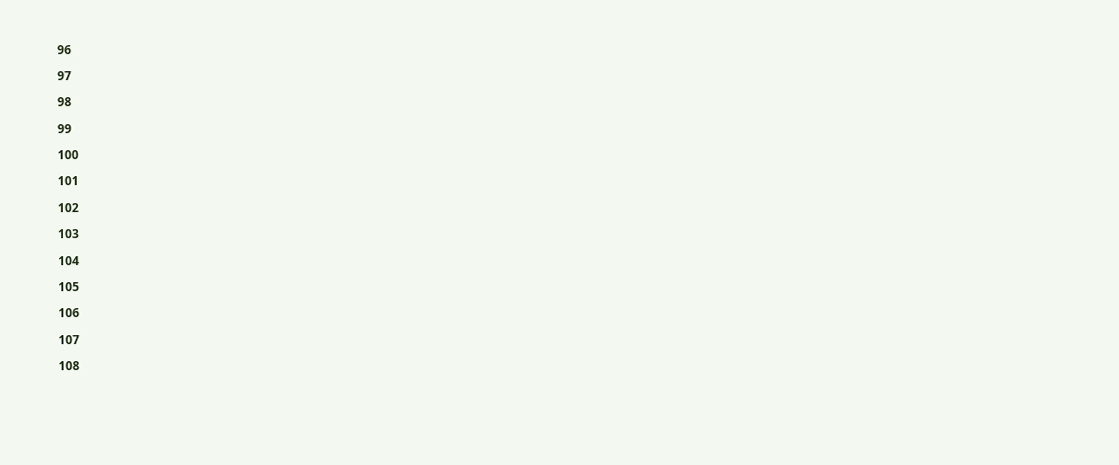96

97

98

99

100

101

102

103

104

105

106

107

108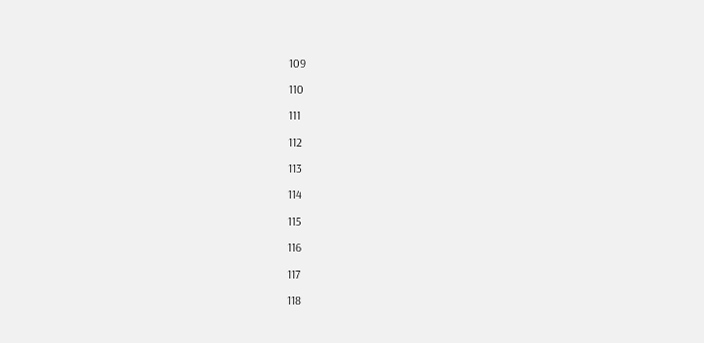109

110

111

112

113

114

115

116

117

118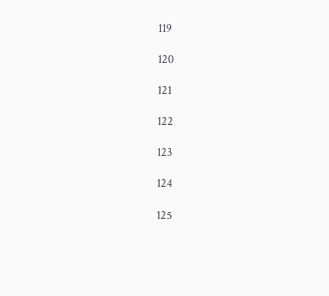119

120

121

122

123

124

125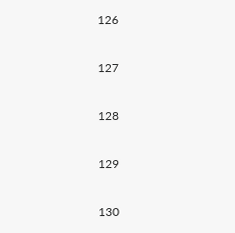126

127

128

129

130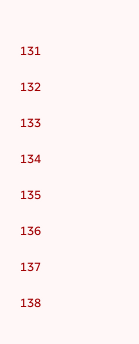131

132

133

134

135

136

137

138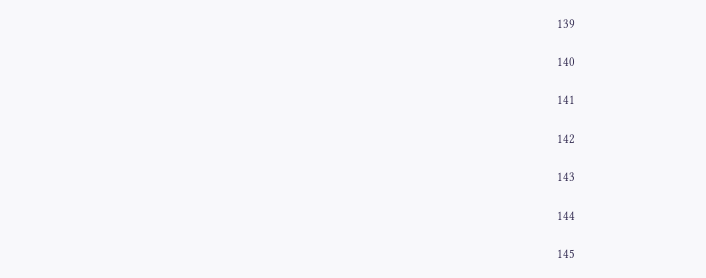139

140

141

142

143

144

145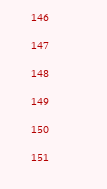146

147

148

149

150

151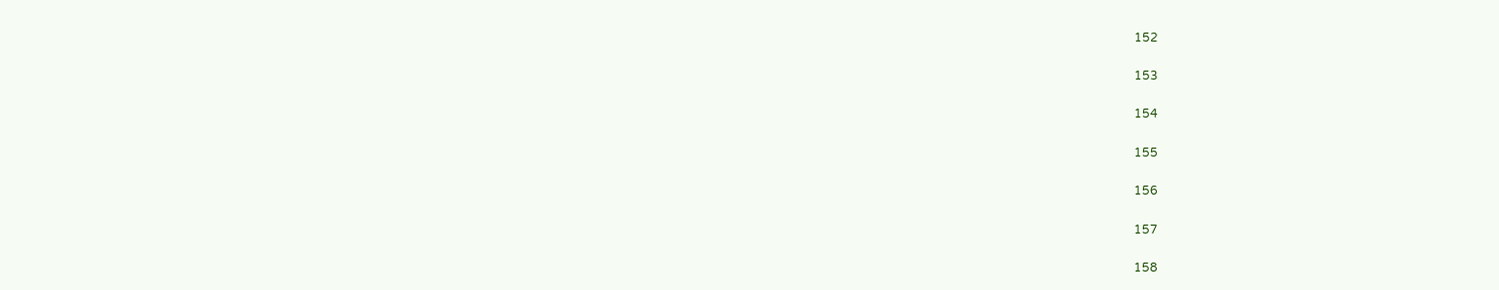152

153

154

155

156

157

158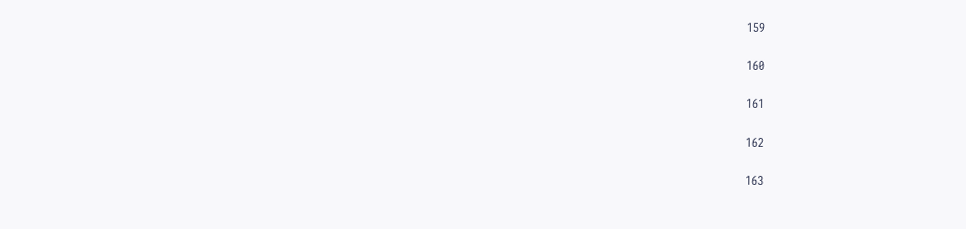159

160

161

162

163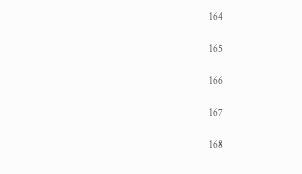164

165

166

167

168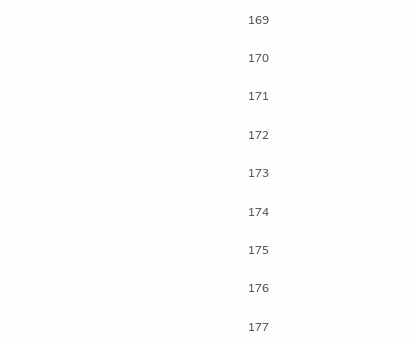169

170

171

172

173

174

175

176

177